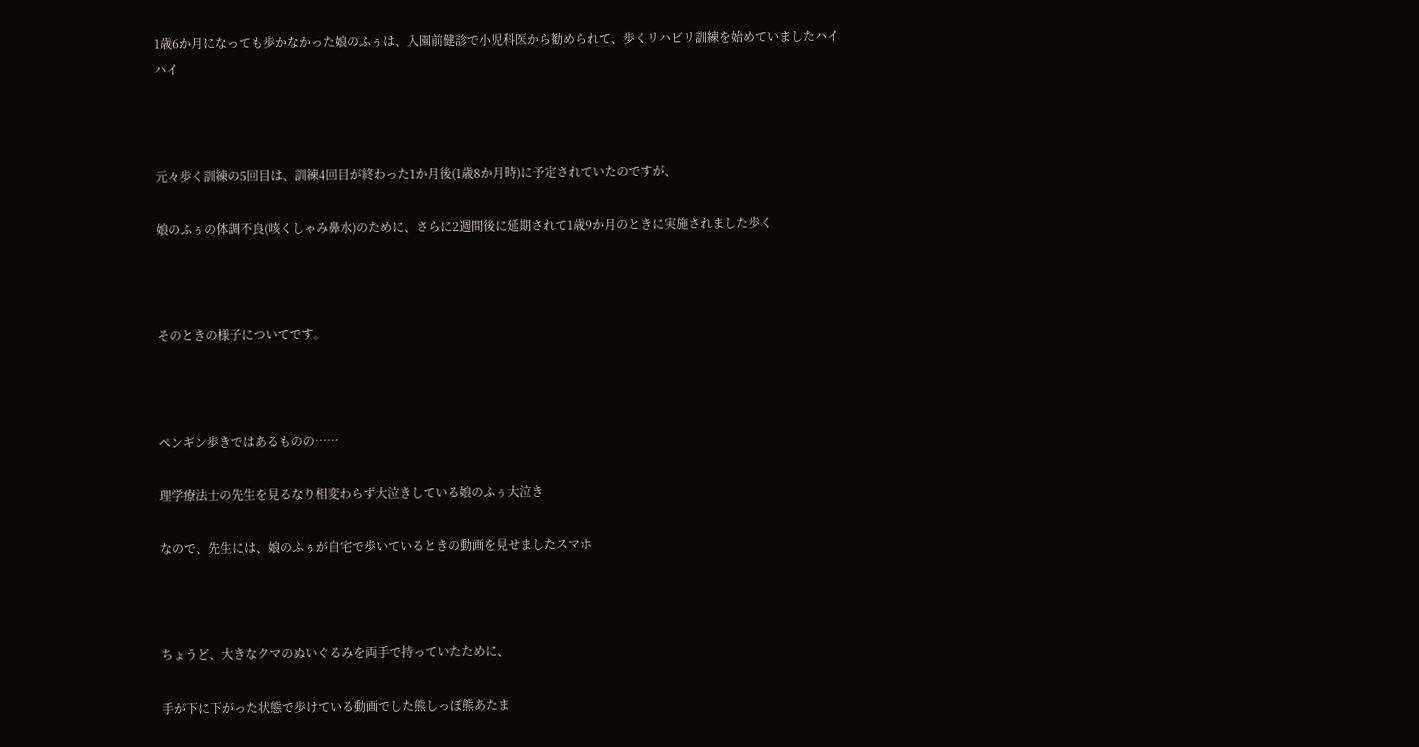1歳6か月になっても歩かなかった娘のふぅは、入園前健診で小児科医から勧められて、歩くリハビリ訓練を始めていましたハイハイ



元々歩く訓練の5回目は、訓練4回目が終わった1か月後(1歳8か月時)に予定されていたのですが、

娘のふぅの体調不良(咳くしゃみ鼻水)のために、さらに2週間後に延期されて1歳9か月のときに実施されました歩く



そのときの様子についてです。



ペンギン歩きではあるものの……

理学療法士の先生を見るなり相変わらず大泣きしている娘のふぅ大泣き

なので、先生には、娘のふぅが自宅で歩いているときの動画を見せましたスマホ



ちょうど、大きなクマのぬいぐるみを両手で持っていたために、

手が下に下がった状態で歩けている動画でした熊しっぽ熊あたま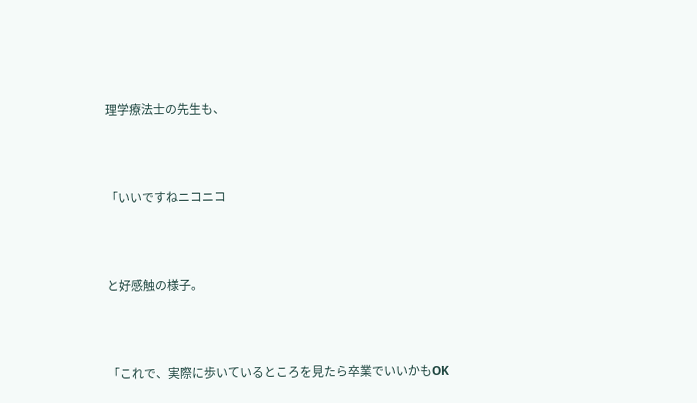理学療法士の先生も、



「いいですねニコニコ



と好感触の様子。



「これで、実際に歩いているところを見たら卒業でいいかもOK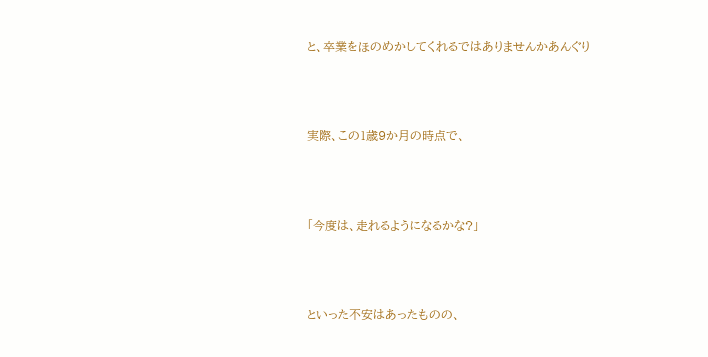と、卒業をほのめかしてくれるではありませんかあんぐり



実際、この1歳9か月の時点で、



「今度は、走れるようになるかな?」



といった不安はあったものの、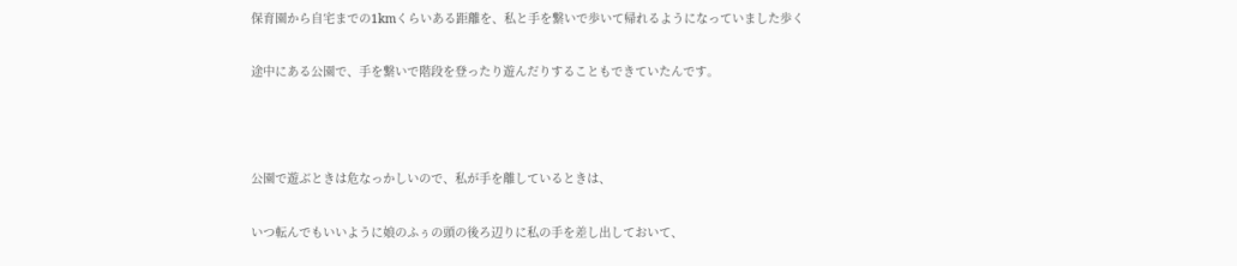保育園から自宅までの1kmくらいある距離を、私と手を繋いで歩いて帰れるようになっていました歩く

途中にある公園で、手を繋いで階段を登ったり遊んだりすることもできていたんです。



公園で遊ぶときは危なっかしいので、私が手を離しているときは、

いつ転んでもいいように娘のふぅの頭の後ろ辺りに私の手を差し出しておいて、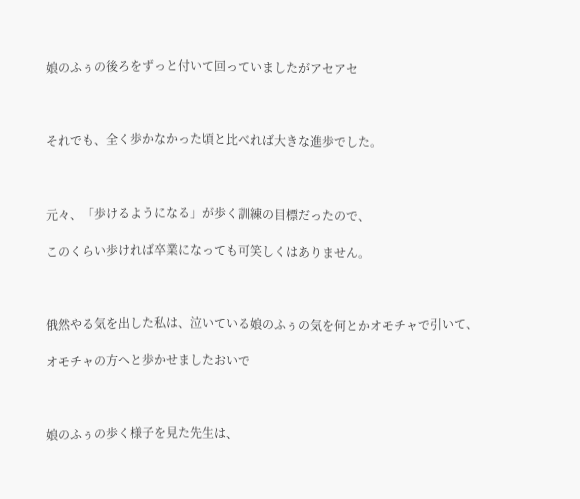娘のふぅの後ろをずっと付いて回っていましたがアセアセ



それでも、全く歩かなかった頃と比べれば大きな進歩でした。



元々、「歩けるようになる」が歩く訓練の目標だったので、

このくらい歩ければ卒業になっても可笑しくはありません。



俄然やる気を出した私は、泣いている娘のふぅの気を何とかオモチャで引いて、

オモチャの方へと歩かせましたおいで



娘のふぅの歩く様子を見た先生は、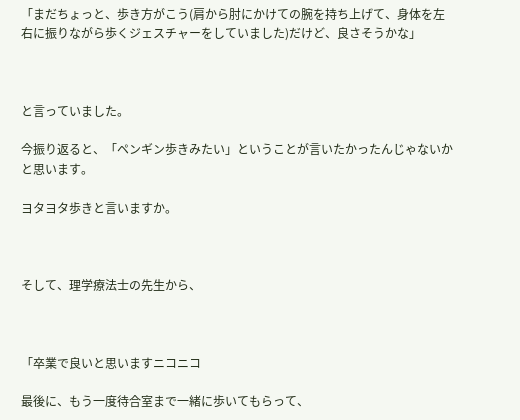「まだちょっと、歩き方がこう(肩から肘にかけての腕を持ち上げて、身体を左右に振りながら歩くジェスチャーをしていました)だけど、良さそうかな」



と言っていました。

今振り返ると、「ペンギン歩きみたい」ということが言いたかったんじゃないかと思います。

ヨタヨタ歩きと言いますか。



そして、理学療法士の先生から、



「卒業で良いと思いますニコニコ

最後に、もう一度待合室まで一緒に歩いてもらって、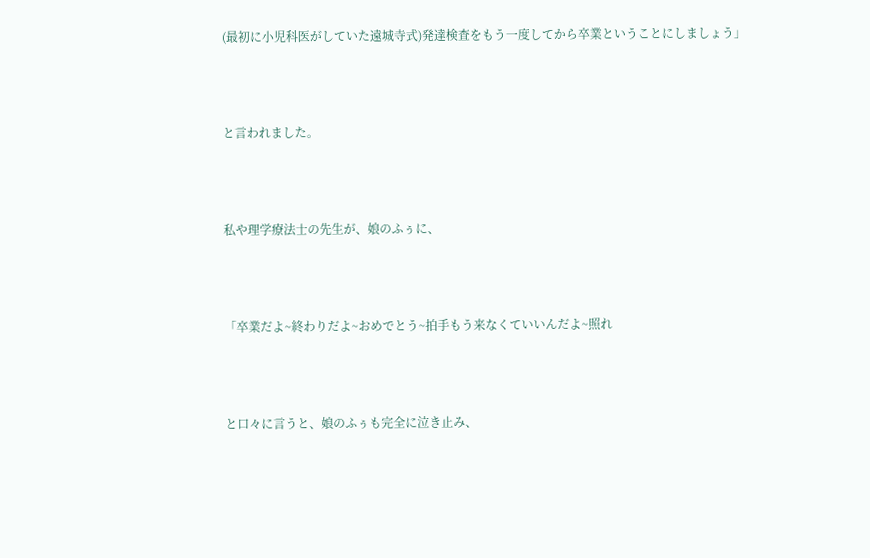(最初に小児科医がしていた遠城寺式)発達検査をもう一度してから卒業ということにしましょう」



と言われました。



私や理学療法士の先生が、娘のふぅに、



「卒業だよ~終わりだよ~おめでとう~拍手もう来なくていいんだよ~照れ



と口々に言うと、娘のふぅも完全に泣き止み、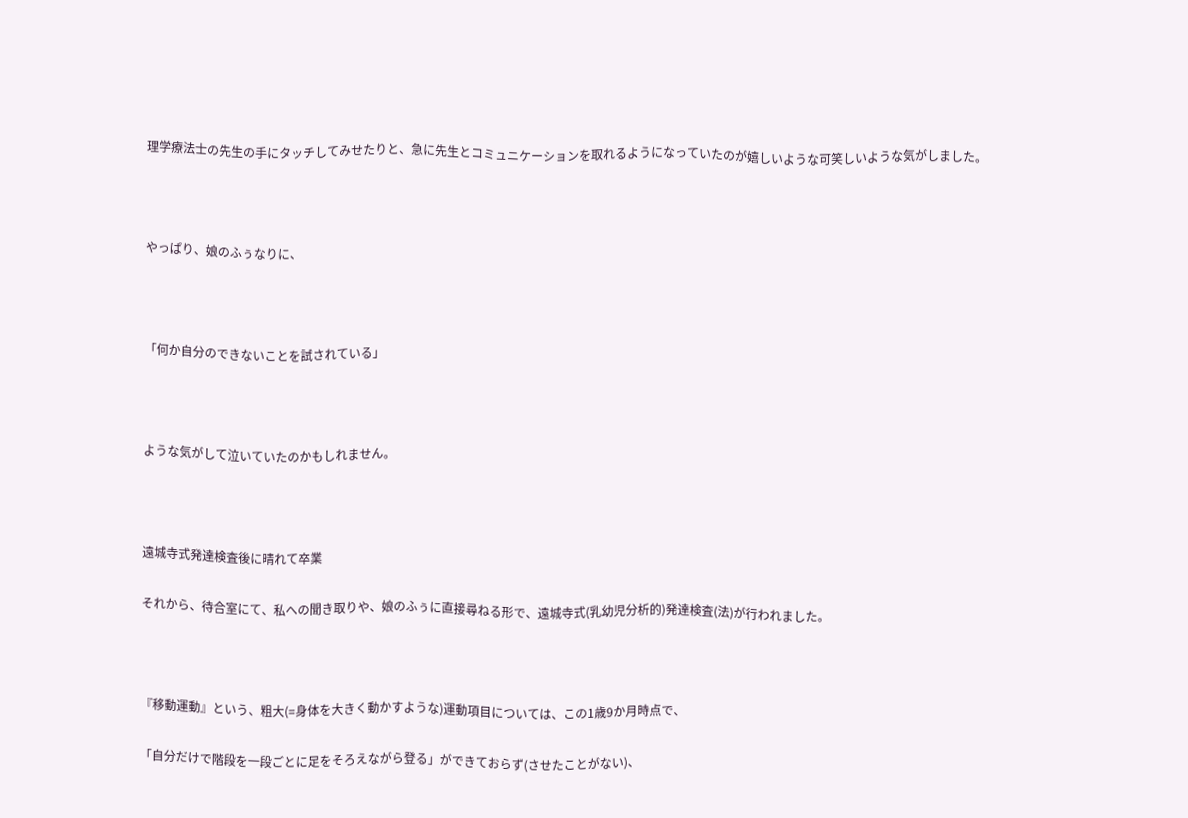理学療法士の先生の手にタッチしてみせたりと、急に先生とコミュニケーションを取れるようになっていたのが嬉しいような可笑しいような気がしました。



やっぱり、娘のふぅなりに、



「何か自分のできないことを試されている」



ような気がして泣いていたのかもしれません。



遠城寺式発達検査後に晴れて卒業

それから、待合室にて、私への聞き取りや、娘のふぅに直接尋ねる形で、遠城寺式(乳幼児分析的)発達検査(法)が行われました。



『移動運動』という、粗大(=身体を大きく動かすような)運動項目については、この1歳9か月時点で、

「自分だけで階段を一段ごとに足をそろえながら登る」ができておらず(させたことがない)、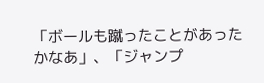「ボールも蹴ったことがあったかなあ」、「ジャンプ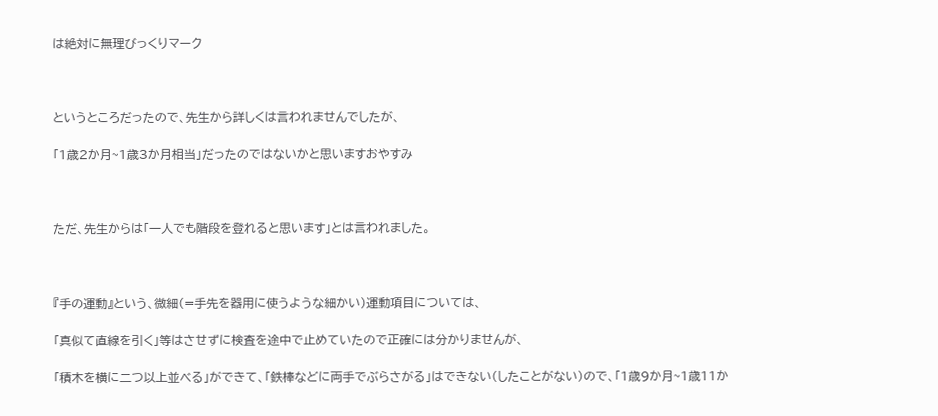は絶対に無理びっくりマーク



というところだったので、先生から詳しくは言われませんでしたが、

「1歳2か月~1歳3か月相当」だったのではないかと思いますおやすみ



ただ、先生からは「一人でも階段を登れると思います」とは言われました。



『手の運動』という、微細(=手先を器用に使うような細かい)運動項目については、

「真似て直線を引く」等はさせずに検査を途中で止めていたので正確には分かりませんが、

「積木を横に二つ以上並べる」ができて、「鉄棒などに両手でぶらさがる」はできない(したことがない)ので、「1歳9か月~1歳11か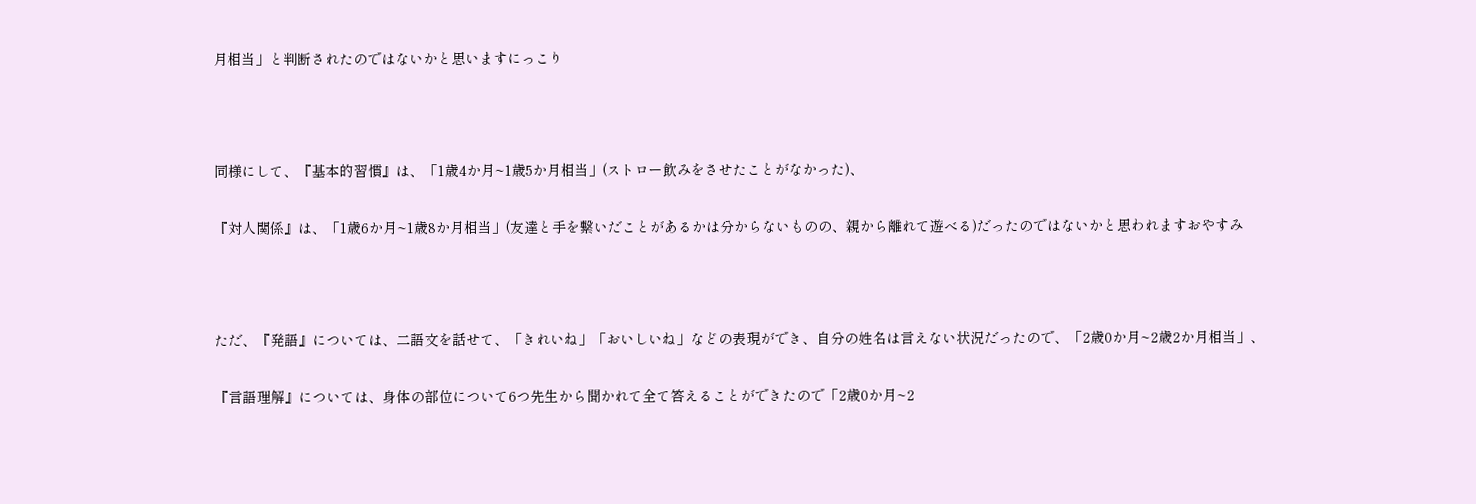月相当」と判断されたのではないかと思いますにっこり



同様にして、『基本的習慣』は、「1歳4か月~1歳5か月相当」(ストロー飲みをさせたことがなかった)、

『対人関係』は、「1歳6か月~1歳8か月相当」(友達と手を繋いだことがあるかは分からないものの、親から離れて遊べる)だったのではないかと思われますおやすみ



ただ、『発語』については、二語文を話せて、「きれいね」「おいしいね」などの表現ができ、自分の姓名は言えない状況だったので、「2歳0か月~2歳2か月相当」、

『言語理解』については、身体の部位について6つ先生から聞かれて全て答えることができたので「2歳0か月~2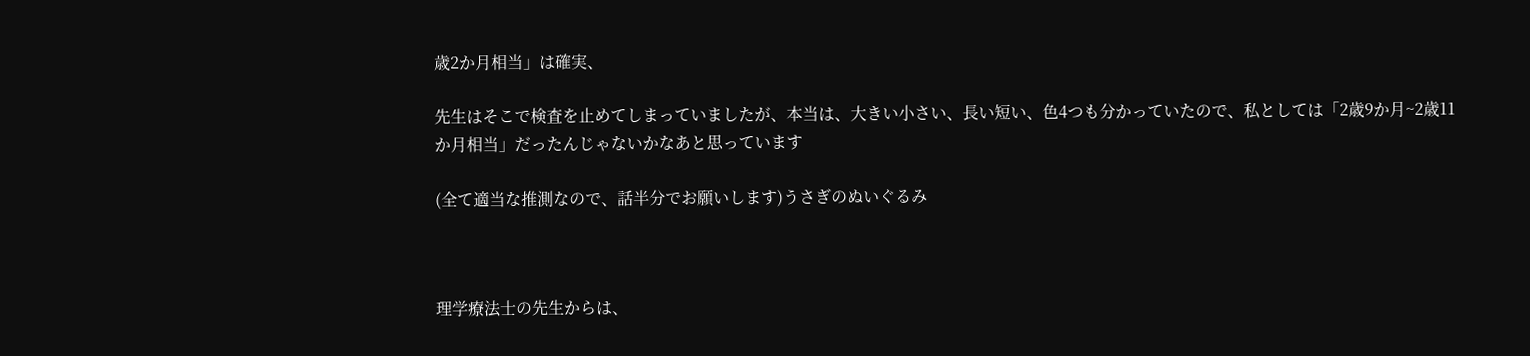歳2か月相当」は確実、

先生はそこで検査を止めてしまっていましたが、本当は、大きい小さい、長い短い、色4つも分かっていたので、私としては「2歳9か月~2歳11か月相当」だったんじゃないかなあと思っています

(全て適当な推測なので、話半分でお願いします)うさぎのぬいぐるみ



理学療法士の先生からは、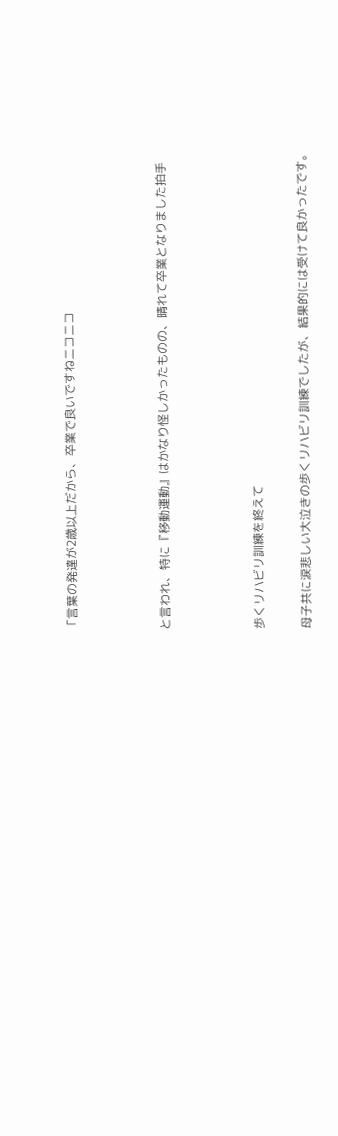「言葉の発達が2歳以上だから、卒業で良いですねニコニコ



と言われ、特に『移動運動』はかなり怪しかったものの、晴れて卒業となりました拍手



歩くリハビリ訓練を終えて

母子共に涙悲しい大泣きの歩くリハビリ訓練でしたが、結果的には受けて良かったです。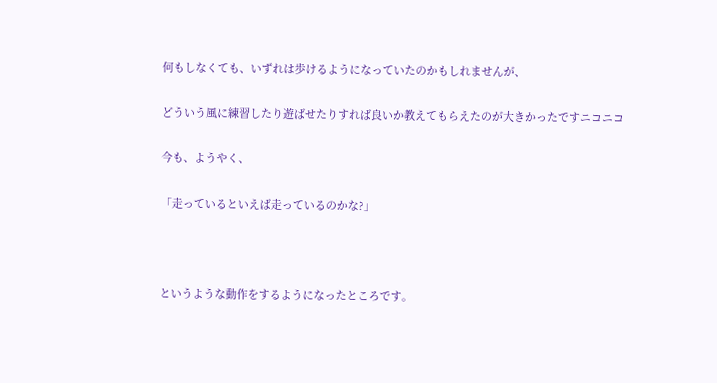何もしなくても、いずれは歩けるようになっていたのかもしれませんが、

どういう風に練習したり遊ばせたりすれば良いか教えてもらえたのが大きかったですニコニコ

今も、ようやく、

「走っているといえば走っているのかな?」



というような動作をするようになったところです。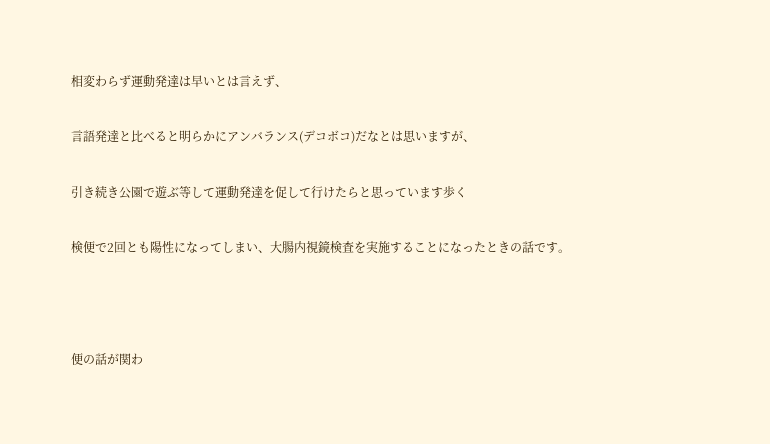相変わらず運動発達は早いとは言えず、

言語発達と比べると明らかにアンバランス(デコボコ)だなとは思いますが、

引き続き公園で遊ぶ等して運動発達を促して行けたらと思っています歩く

検便で2回とも陽性になってしまい、大腸内視鏡検査を実施することになったときの話です。



便の話が関わ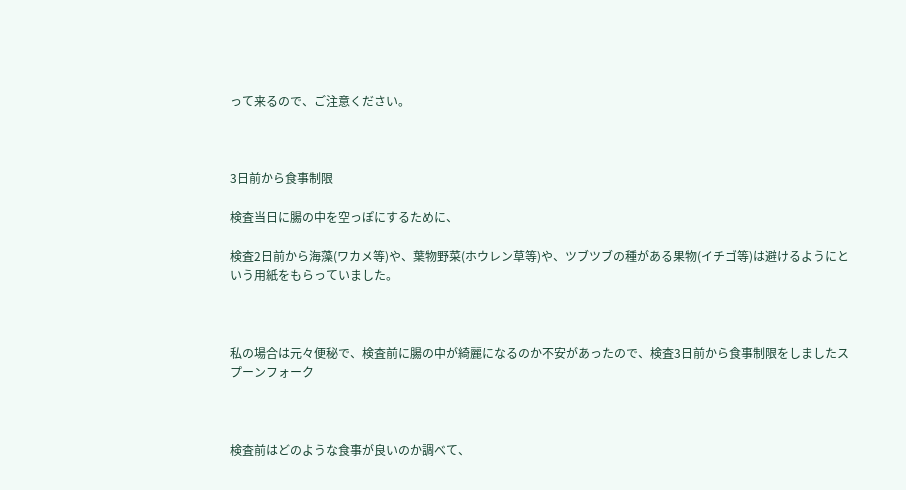って来るので、ご注意ください。



3日前から食事制限

検査当日に腸の中を空っぽにするために、

検査2日前から海藻(ワカメ等)や、葉物野菜(ホウレン草等)や、ツブツブの種がある果物(イチゴ等)は避けるようにという用紙をもらっていました。



私の場合は元々便秘で、検査前に腸の中が綺麗になるのか不安があったので、検査3日前から食事制限をしましたスプーンフォーク



検査前はどのような食事が良いのか調べて、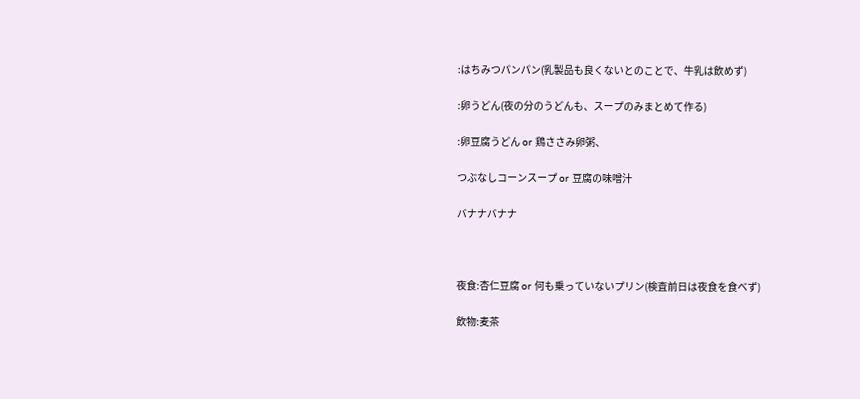:はちみつパンパン(乳製品も良くないとのことで、牛乳は飲めず)

:卵うどん(夜の分のうどんも、スープのみまとめて作る)

:卵豆腐うどん or 鶏ささみ卵粥、

つぶなしコーンスープ or 豆腐の味噌汁

バナナバナナ



夜食:杏仁豆腐 or 何も乗っていないプリン(検査前日は夜食を食べず)

飲物:麦茶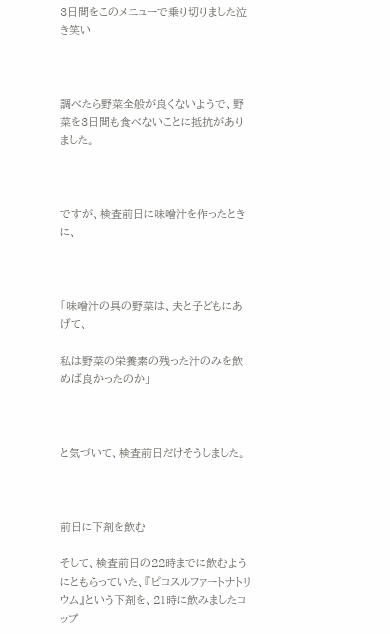3日間をこのメニューで乗り切りました泣き笑い



調べたら野菜全般が良くないようで、野菜を3日間も食べないことに抵抗がありました。



ですが、検査前日に味噌汁を作ったときに、



「味噌汁の具の野菜は、夫と子どもにあげて、

私は野菜の栄養素の残った汁のみを飲めば良かったのか」



と気づいて、検査前日だけそうしました。



前日に下剤を飲む

そして、検査前日の22時までに飲むようにともらっていた、『ピコスルファートナトリウム』という下剤を、21時に飲みましたコップ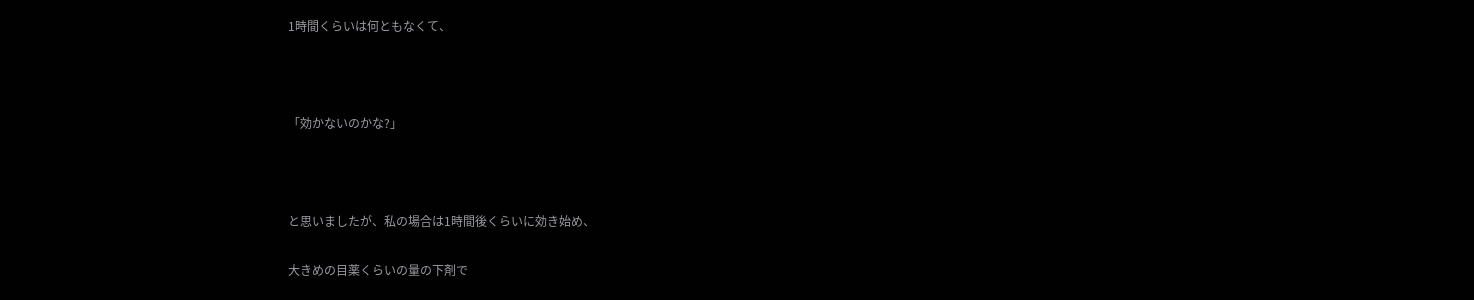1時間くらいは何ともなくて、



「効かないのかな?」



と思いましたが、私の場合は1時間後くらいに効き始め、

大きめの目薬くらいの量の下剤で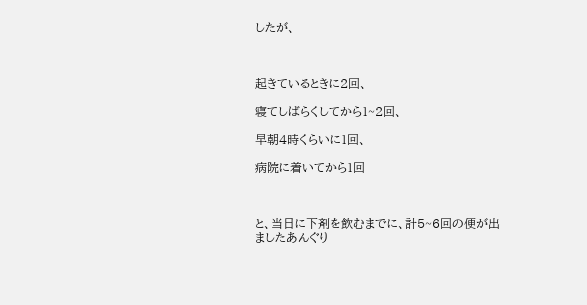したが、



起きているときに2回、

寝てしばらくしてから1~2回、

早朝4時くらいに1回、

病院に着いてから1回



と、当日に下剤を飲むまでに、計5~6回の便が出ましたあんぐり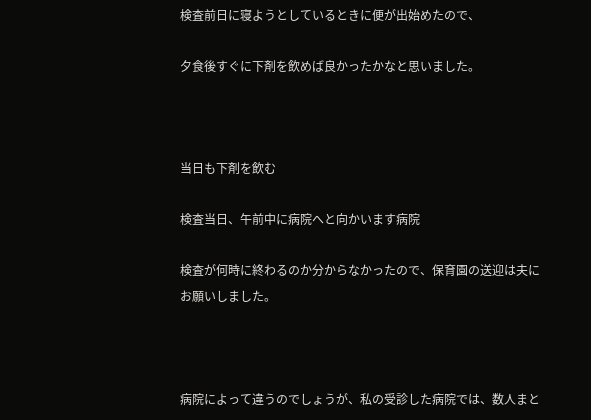検査前日に寝ようとしているときに便が出始めたので、

夕食後すぐに下剤を飲めば良かったかなと思いました。



当日も下剤を飲む

検査当日、午前中に病院へと向かいます病院

検査が何時に終わるのか分からなかったので、保育園の送迎は夫にお願いしました。



病院によって違うのでしょうが、私の受診した病院では、数人まと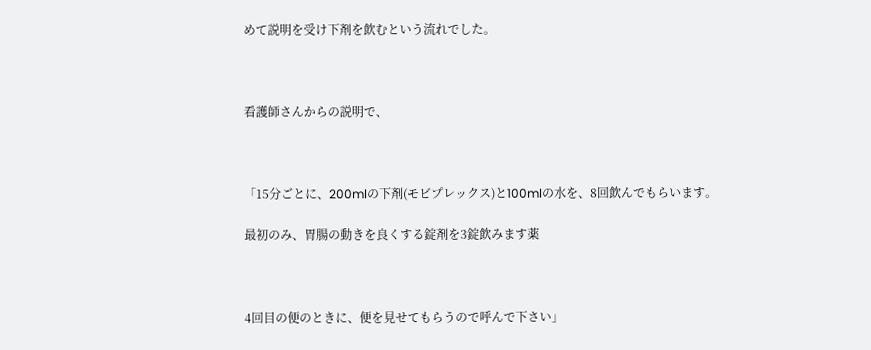めて説明を受け下剤を飲むという流れでした。



看護師さんからの説明で、



「15分ごとに、200mlの下剤(モビプレックス)と100mlの水を、8回飲んでもらいます。

最初のみ、胃腸の動きを良くする錠剤を3錠飲みます薬



4回目の便のときに、便を見せてもらうので呼んで下さい」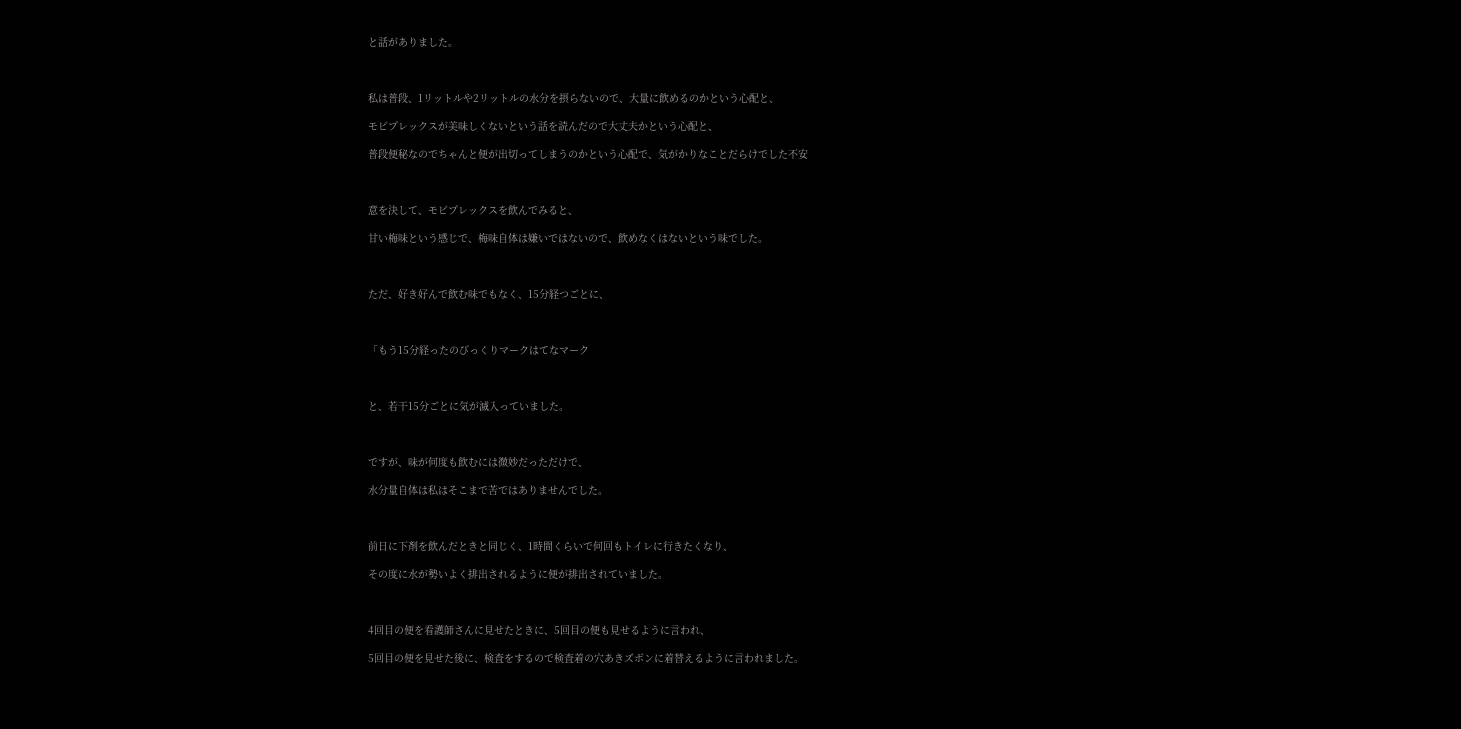と話がありました。



私は普段、1リットルや2リットルの水分を摂らないので、大量に飲めるのかという心配と、

モビプレックスが美味しくないという話を読んだので大丈夫かという心配と、

普段便秘なのでちゃんと便が出切ってしまうのかという心配で、気がかりなことだらけでした不安



意を決して、モビプレックスを飲んでみると、

甘い梅味という感じで、梅味自体は嫌いではないので、飲めなくはないという味でした。



ただ、好き好んで飲む味でもなく、15分経つごとに、



「もう15分経ったのびっくりマークはてなマーク



と、若干15分ごとに気が滅入っていました。



ですが、味が何度も飲むには微妙だっただけで、

水分量自体は私はそこまで苦ではありませんでした。



前日に下剤を飲んだときと同じく、1時間くらいで何回もトイレに行きたくなり、

その度に水が勢いよく排出されるように便が排出されていました。



4回目の便を看護師さんに見せたときに、5回目の便も見せるように言われ、

5回目の便を見せた後に、検査をするので検査着の穴あきズボンに着替えるように言われました。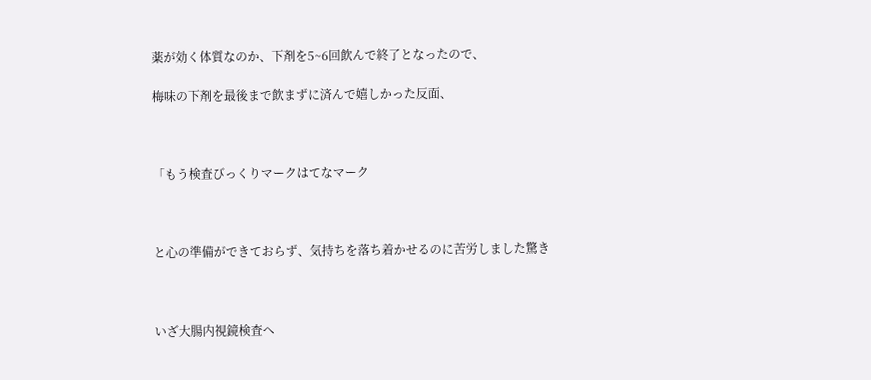薬が効く体質なのか、下剤を5~6回飲んで終了となったので、

梅味の下剤を最後まで飲まずに済んで嬉しかった反面、



「もう検査びっくりマークはてなマーク



と心の準備ができておらず、気持ちを落ち着かせるのに苦労しました驚き



いざ大腸内視鏡検査へ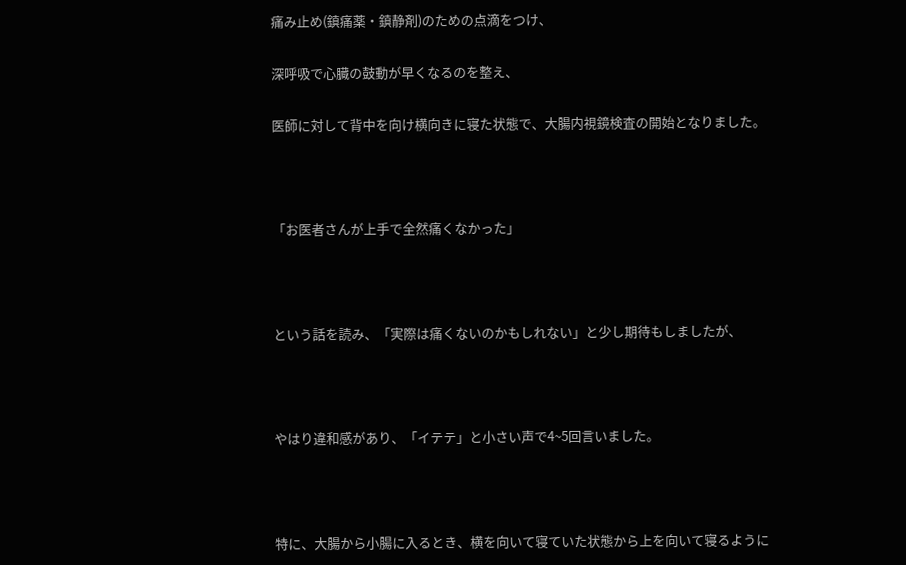痛み止め(鎮痛薬・鎮静剤)のための点滴をつけ、

深呼吸で心臓の鼓動が早くなるのを整え、

医師に対して背中を向け横向きに寝た状態で、大腸内視鏡検査の開始となりました。



「お医者さんが上手で全然痛くなかった」



という話を読み、「実際は痛くないのかもしれない」と少し期待もしましたが、



やはり違和感があり、「イテテ」と小さい声で4~5回言いました。



特に、大腸から小腸に入るとき、横を向いて寝ていた状態から上を向いて寝るように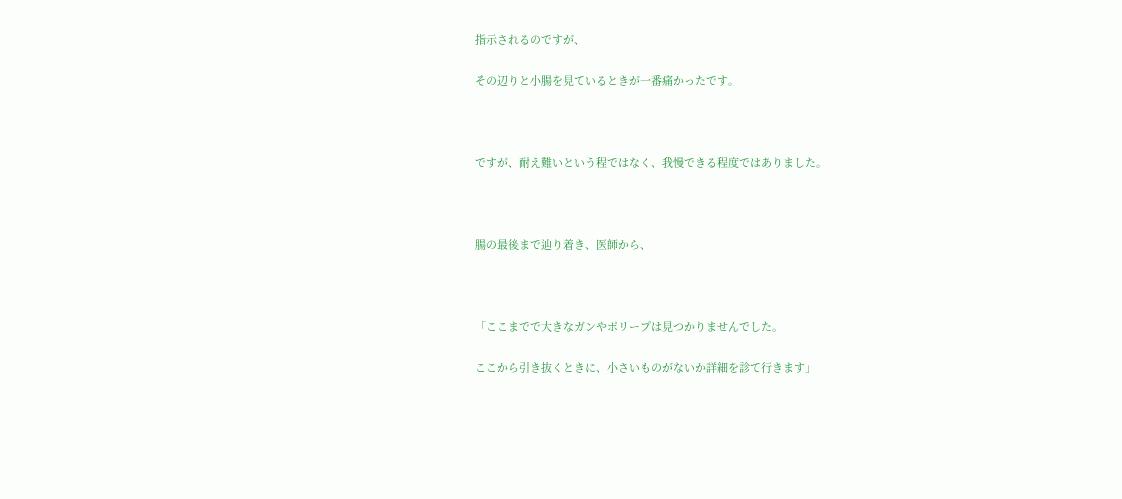指示されるのですが、

その辺りと小腸を見ているときが一番痛かったです。



ですが、耐え難いという程ではなく、我慢できる程度ではありました。



腸の最後まで辿り着き、医師から、



「ここまでで大きなガンやポリープは見つかりませんでした。

ここから引き抜くときに、小さいものがないか詳細を診て行きます」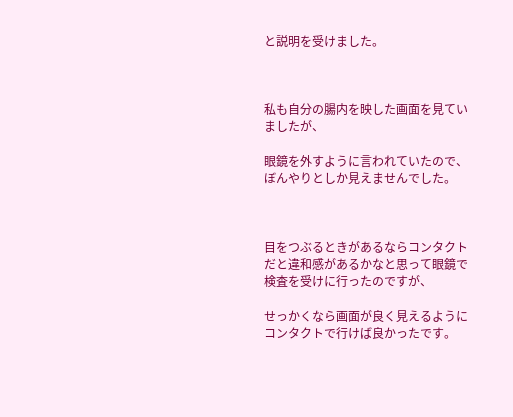と説明を受けました。



私も自分の腸内を映した画面を見ていましたが、

眼鏡を外すように言われていたので、ぼんやりとしか見えませんでした。



目をつぶるときがあるならコンタクトだと違和感があるかなと思って眼鏡で検査を受けに行ったのですが、

せっかくなら画面が良く見えるようにコンタクトで行けば良かったです。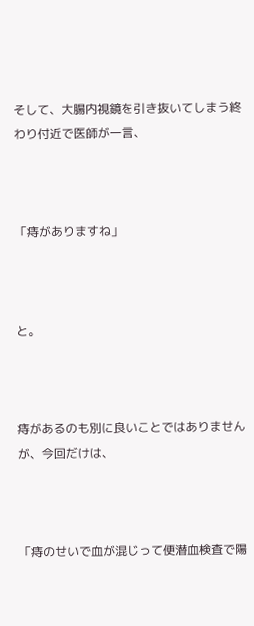そして、大腸内視鏡を引き抜いてしまう終わり付近で医師が一言、



「痔がありますね」



と。



痔があるのも別に良いことではありませんが、今回だけは、



「痔のせいで血が混じって便潜血検査で陽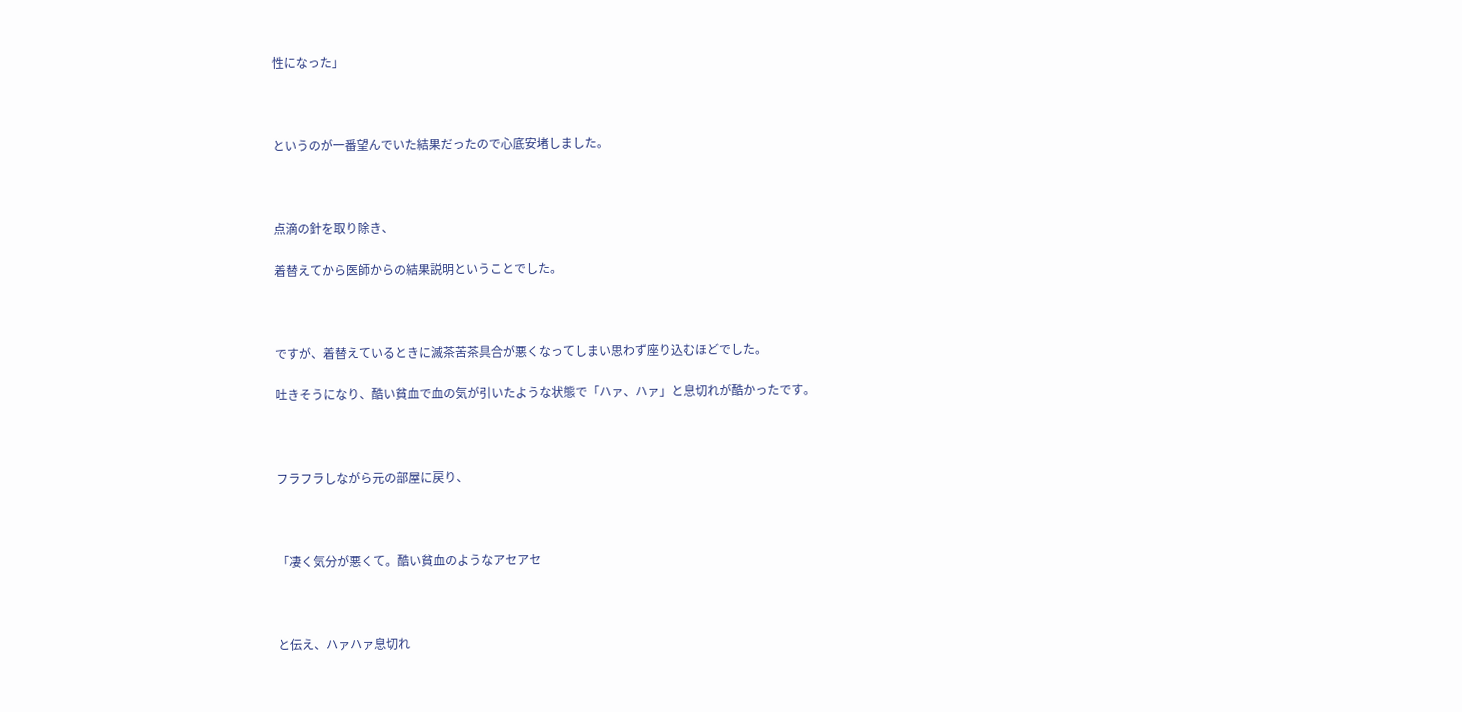性になった」



というのが一番望んでいた結果だったので心底安堵しました。



点滴の針を取り除き、

着替えてから医師からの結果説明ということでした。



ですが、着替えているときに滅茶苦茶具合が悪くなってしまい思わず座り込むほどでした。

吐きそうになり、酷い貧血で血の気が引いたような状態で「ハァ、ハァ」と息切れが酷かったです。



フラフラしながら元の部屋に戻り、



「凄く気分が悪くて。酷い貧血のようなアセアセ



と伝え、ハァハァ息切れ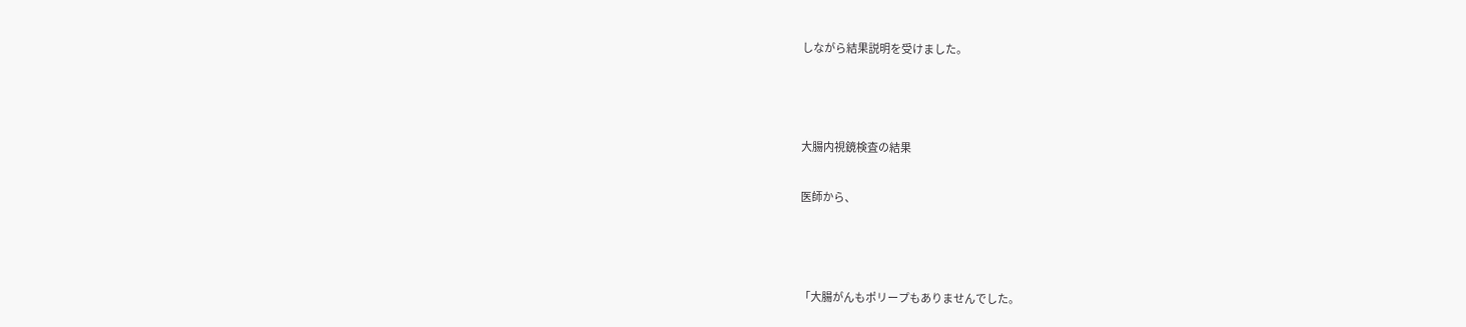しながら結果説明を受けました。



大腸内視鏡検査の結果

医師から、



「大腸がんもポリープもありませんでした。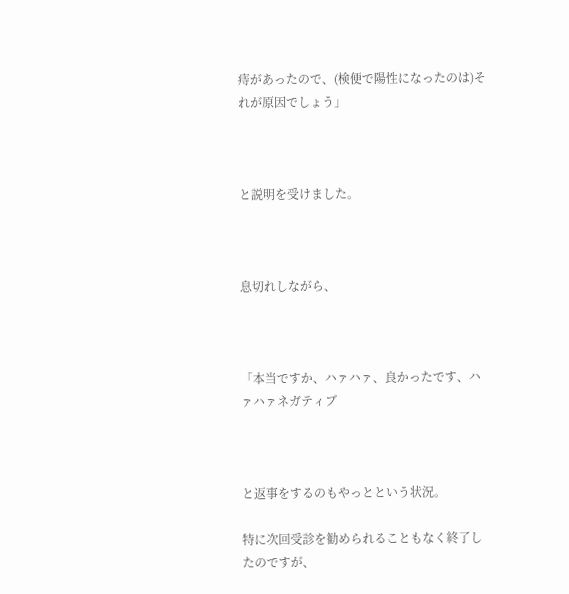痔があったので、(検便で陽性になったのは)それが原因でしょう」



と説明を受けました。



息切れしながら、



「本当ですか、ハァハァ、良かったです、ハァハァネガティブ



と返事をするのもやっとという状況。

特に次回受診を勧められることもなく終了したのですが、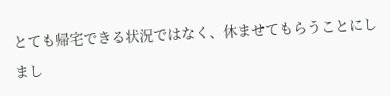とても帰宅できる状況ではなく、休ませてもらうことにしまし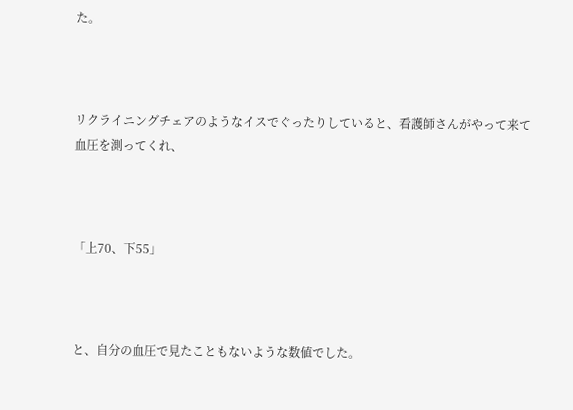た。



リクライニングチェアのようなイスでぐったりしていると、看護師さんがやって来て血圧を測ってくれ、



「上70、下55」



と、自分の血圧で見たこともないような数値でした。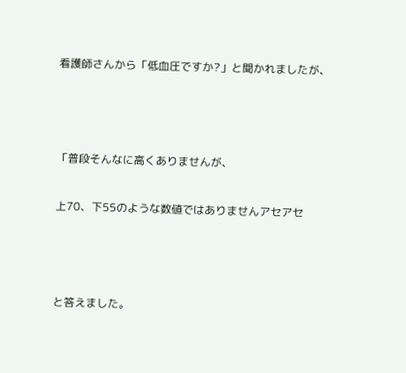看護師さんから「低血圧ですか?」と聞かれましたが、



「普段そんなに高くありませんが、

上70、下55のような数値ではありませんアセアセ



と答えました。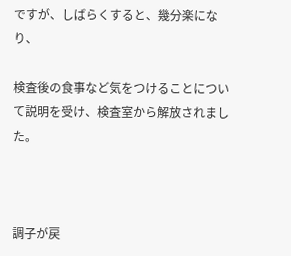ですが、しばらくすると、幾分楽になり、

検査後の食事など気をつけることについて説明を受け、検査室から解放されました。



調子が戻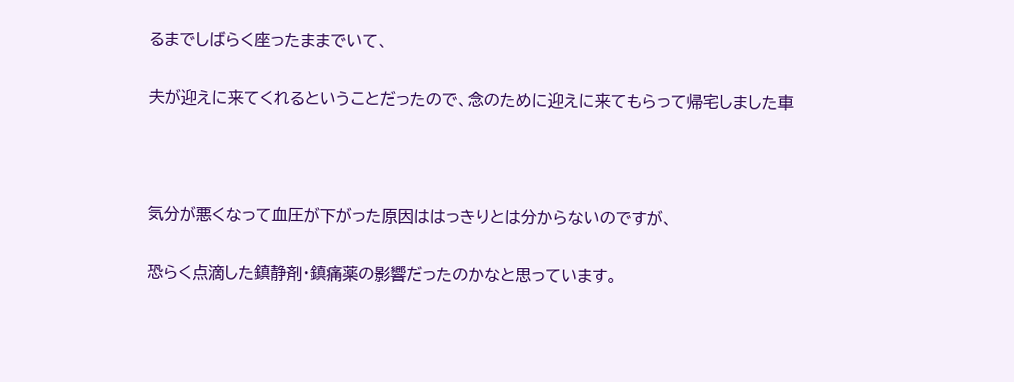るまでしばらく座ったままでいて、

夫が迎えに来てくれるということだったので、念のために迎えに来てもらって帰宅しました車



気分が悪くなって血圧が下がった原因ははっきりとは分からないのですが、

恐らく点滴した鎮静剤・鎮痛薬の影響だったのかなと思っています。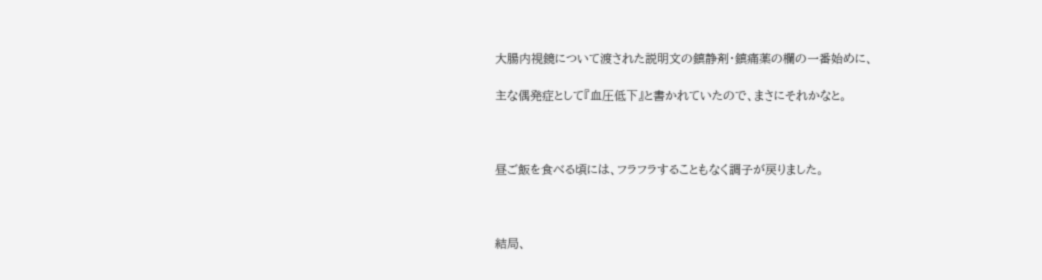大腸内視鏡について渡された説明文の鎮静剤・鎮痛薬の欄の一番始めに、

主な偶発症として『血圧低下』と書かれていたので、まさにそれかなと。



昼ご飯を食べる頃には、フラフラすることもなく調子が戻りました。



結局、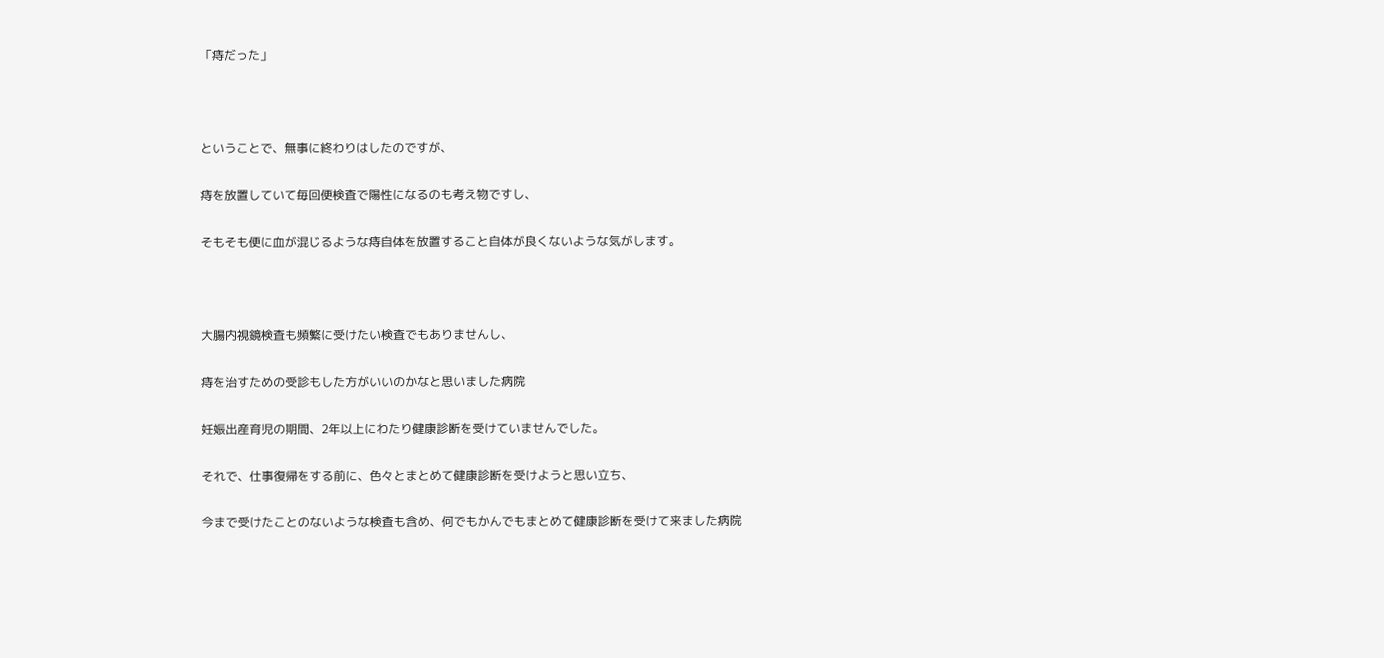「痔だった」



ということで、無事に終わりはしたのですが、

痔を放置していて毎回便検査で陽性になるのも考え物ですし、

そもそも便に血が混じるような痔自体を放置すること自体が良くないような気がします。



大腸内視鏡検査も頻繁に受けたい検査でもありませんし、

痔を治すための受診もした方がいいのかなと思いました病院

妊娠出産育児の期間、2年以上にわたり健康診断を受けていませんでした。

それで、仕事復帰をする前に、色々とまとめて健康診断を受けようと思い立ち、

今まで受けたことのないような検査も含め、何でもかんでもまとめて健康診断を受けて来ました病院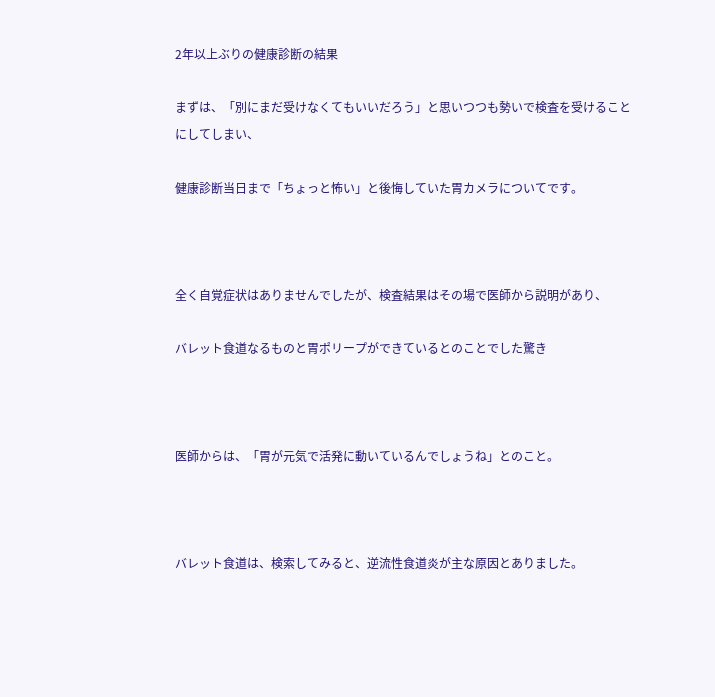2年以上ぶりの健康診断の結果

まずは、「別にまだ受けなくてもいいだろう」と思いつつも勢いで検査を受けることにしてしまい、

健康診断当日まで「ちょっと怖い」と後悔していた胃カメラについてです。



全く自覚症状はありませんでしたが、検査結果はその場で医師から説明があり、

バレット食道なるものと胃ポリープができているとのことでした驚き



医師からは、「胃が元気で活発に動いているんでしょうね」とのこと。



バレット食道は、検索してみると、逆流性食道炎が主な原因とありました。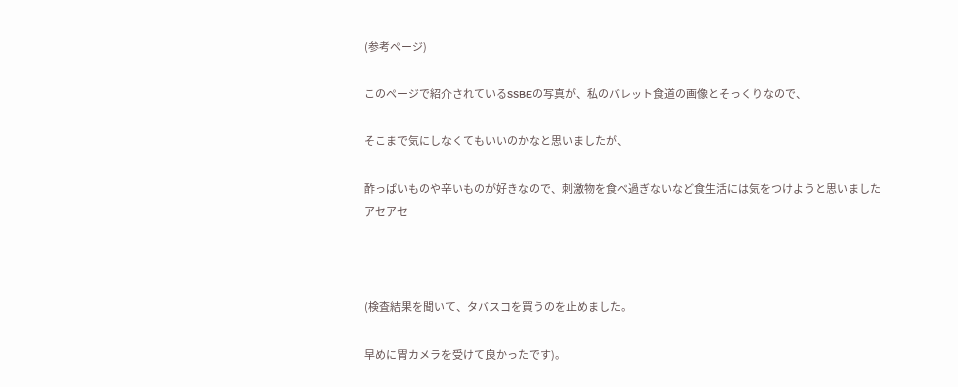(参考ページ)

このページで紹介されているSSBEの写真が、私のバレット食道の画像とそっくりなので、

そこまで気にしなくてもいいのかなと思いましたが、

酢っぱいものや辛いものが好きなので、刺激物を食べ過ぎないなど食生活には気をつけようと思いましたアセアセ



(検査結果を聞いて、タバスコを買うのを止めました。

早めに胃カメラを受けて良かったです)。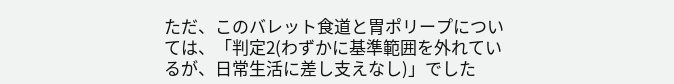ただ、このバレット食道と胃ポリープについては、「判定2(わずかに基準範囲を外れているが、日常生活に差し支えなし)」でした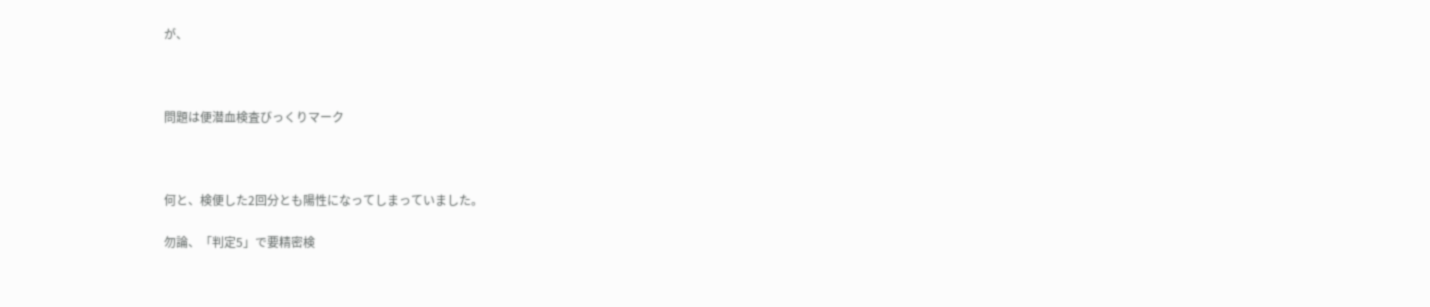が、



問題は便潜血検査びっくりマーク



何と、検便した2回分とも陽性になってしまっていました。

勿論、「判定5」で要精密検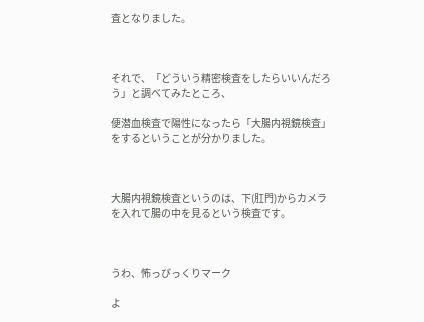査となりました。



それで、「どういう精密検査をしたらいいんだろう」と調べてみたところ、

便潜血検査で陽性になったら「大腸内視鏡検査」をするということが分かりました。



大腸内視鏡検査というのは、下(肛門)からカメラを入れて腸の中を見るという検査です。



うわ、怖っびっくりマーク

よ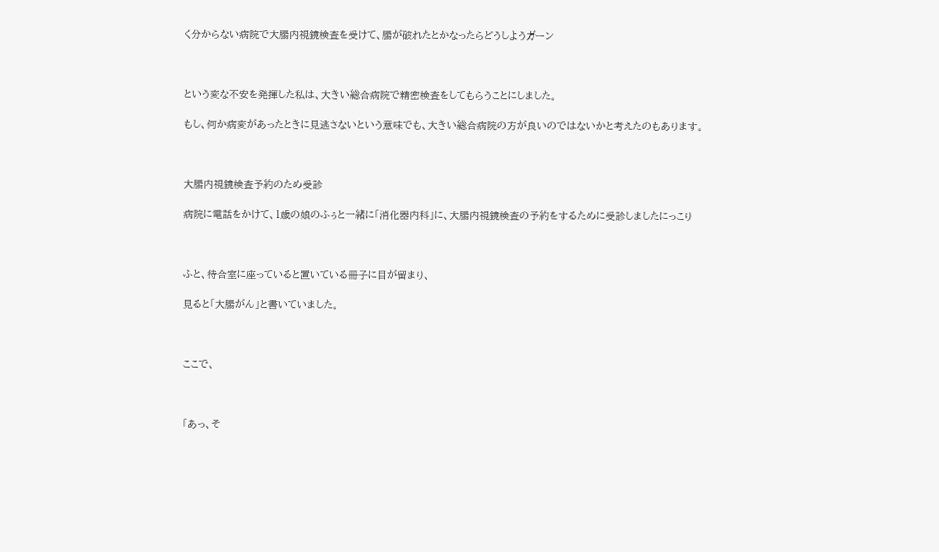く分からない病院で大腸内視鏡検査を受けて、腸が破れたとかなったらどうしようガーン



という変な不安を発揮した私は、大きい総合病院で精密検査をしてもらうことにしました。

もし、何か病変があったときに見逃さないという意味でも、大きい総合病院の方が良いのではないかと考えたのもあります。



大腸内視鏡検査予約のため受診

病院に電話をかけて、1歳の娘のふぅと一緒に「消化器内科」に、大腸内視鏡検査の予約をするために受診しましたにっこり



ふと、待合室に座っていると置いている冊子に目が留まり、

見ると「大腸がん」と書いていました。



ここで、



「あっ、そ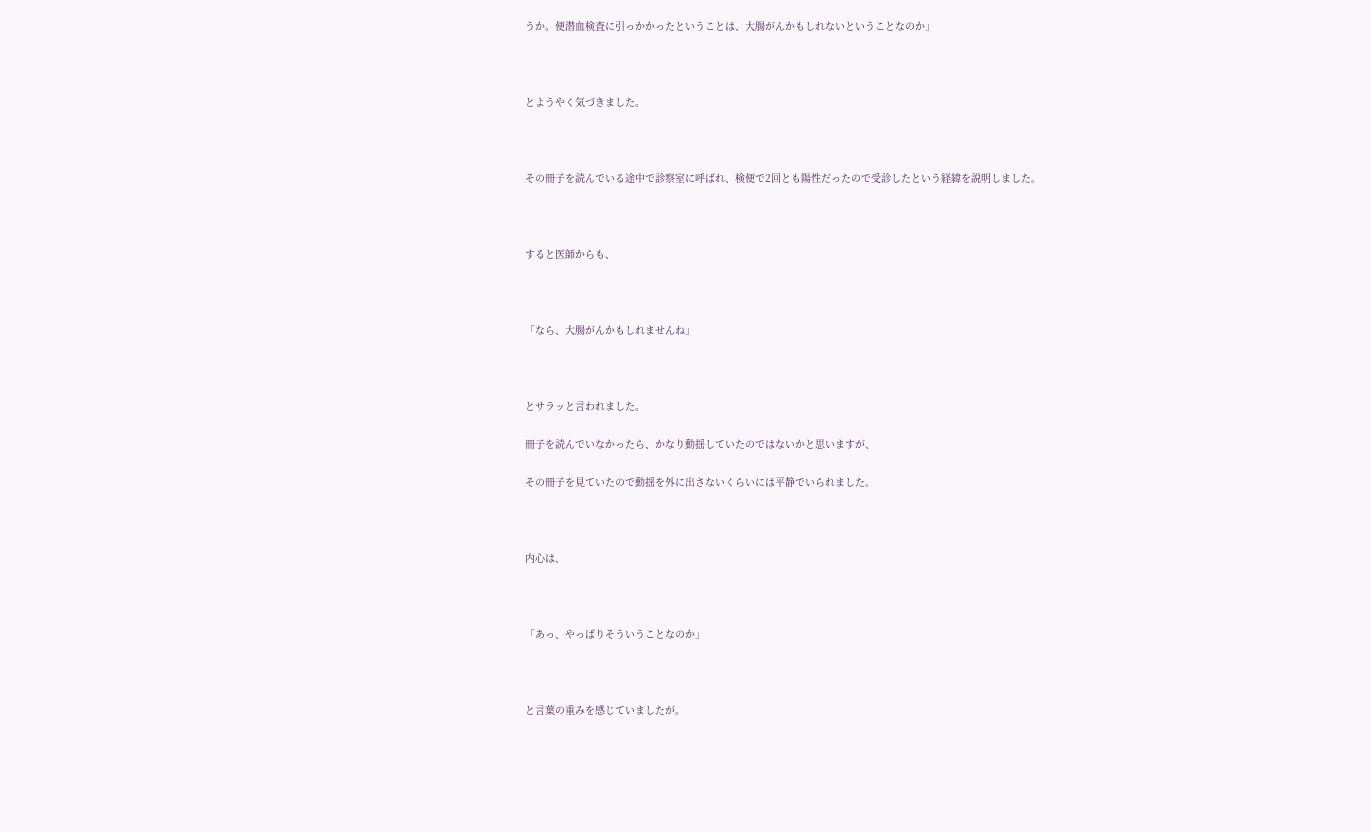うか。便潜血検査に引っかかったということは、大腸がんかもしれないということなのか」



とようやく気づきました。



その冊子を読んでいる途中で診察室に呼ばれ、検便で2回とも陽性だったので受診したという経緯を説明しました。



すると医師からも、



「なら、大腸がんかもしれませんね」



とサラッと言われました。

冊子を読んでいなかったら、かなり動揺していたのではないかと思いますが、

その冊子を見ていたので動揺を外に出さないくらいには平静でいられました。



内心は、



「あっ、やっぱりそういうことなのか」



と言葉の重みを感じていましたが。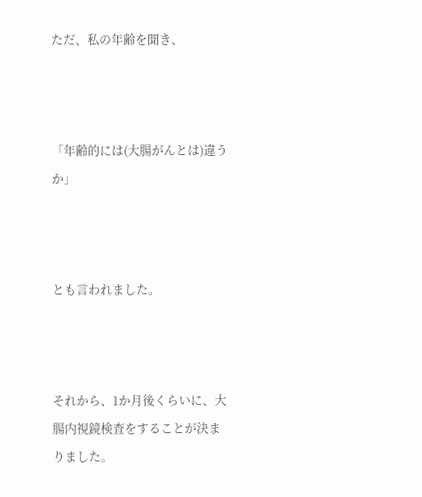ただ、私の年齢を聞き、



「年齢的には(大腸がんとは)違うか」



とも言われました。



それから、1か月後くらいに、大腸内視鏡検査をすることが決まりました。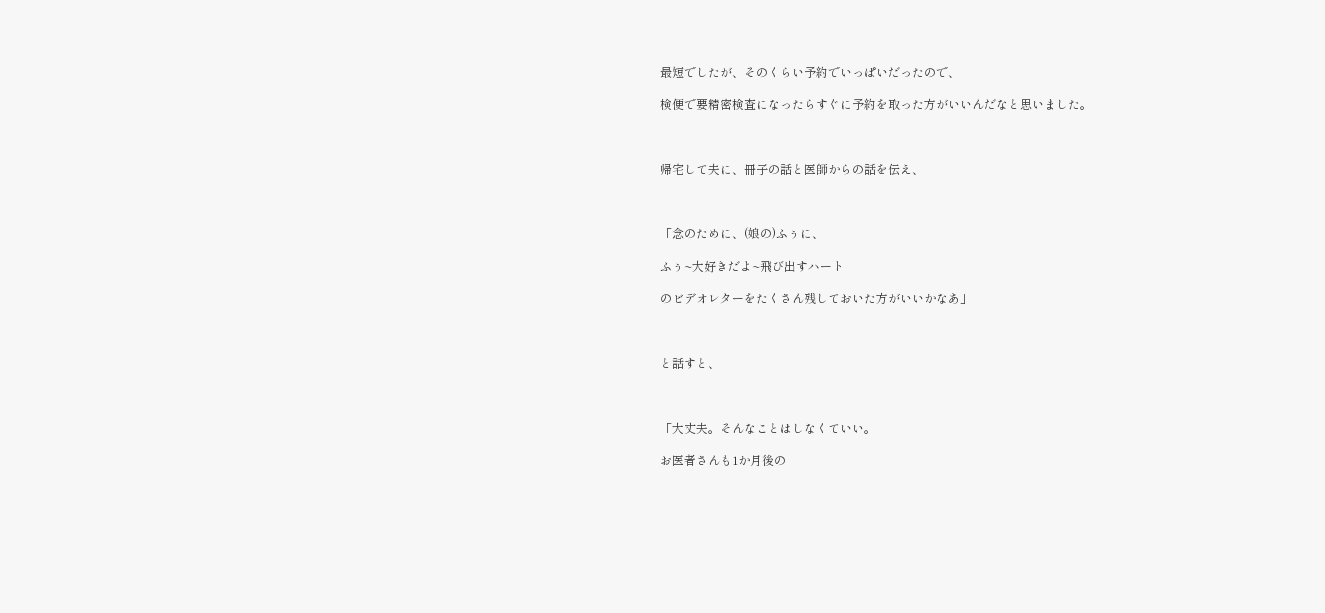最短でしたが、そのくらい予約でいっぱいだったので、

検便で要精密検査になったらすぐに予約を取った方がいいんだなと思いました。



帰宅して夫に、冊子の話と医師からの話を伝え、



「念のために、(娘の)ふぅに、

ふぅ~大好きだよ~飛び出すハート

のビデオレターをたくさん残しておいた方がいいかなあ」



と話すと、



「大丈夫。そんなことはしなくていい。

お医者さんも1か月後の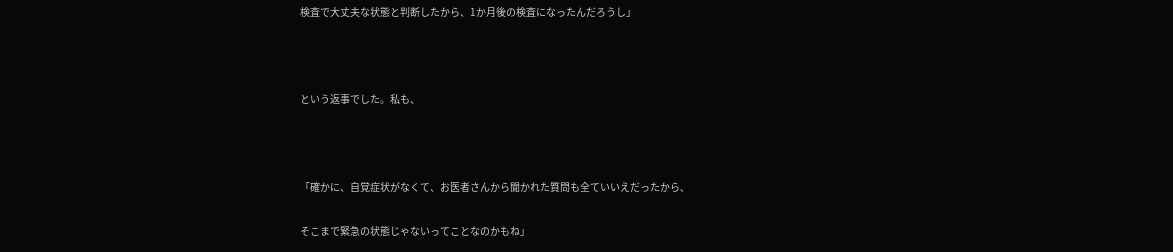検査で大丈夫な状態と判断したから、1か月後の検査になったんだろうし」



という返事でした。私も、



「確かに、自覚症状がなくて、お医者さんから聞かれた質問も全ていいえだったから、

そこまで緊急の状態じゃないってことなのかもね」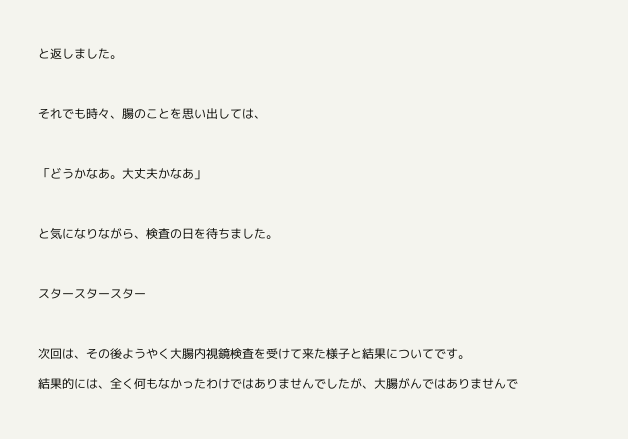と返しました。



それでも時々、腸のことを思い出しては、



「どうかなあ。大丈夫かなあ」



と気になりながら、検査の日を待ちました。



スタースタースター



次回は、その後ようやく大腸内視鏡検査を受けて来た様子と結果についてです。

結果的には、全く何もなかったわけではありませんでしたが、大腸がんではありませんで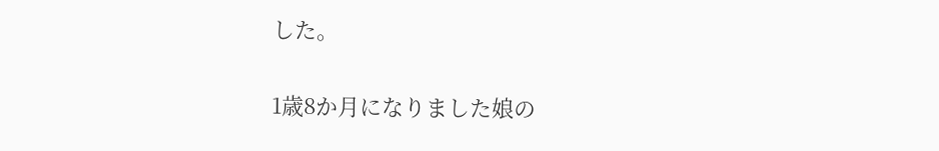した。

1歳8か月になりました娘の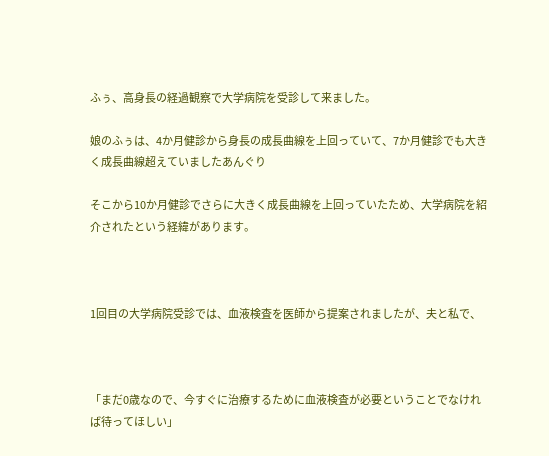ふぅ、高身長の経過観察で大学病院を受診して来ました。

娘のふぅは、4か月健診から身長の成長曲線を上回っていて、7か月健診でも大きく成長曲線超えていましたあんぐり

そこから10か月健診でさらに大きく成長曲線を上回っていたため、大学病院を紹介されたという経緯があります。



1回目の大学病院受診では、血液検査を医師から提案されましたが、夫と私で、



「まだ0歳なので、今すぐに治療するために血液検査が必要ということでなければ待ってほしい」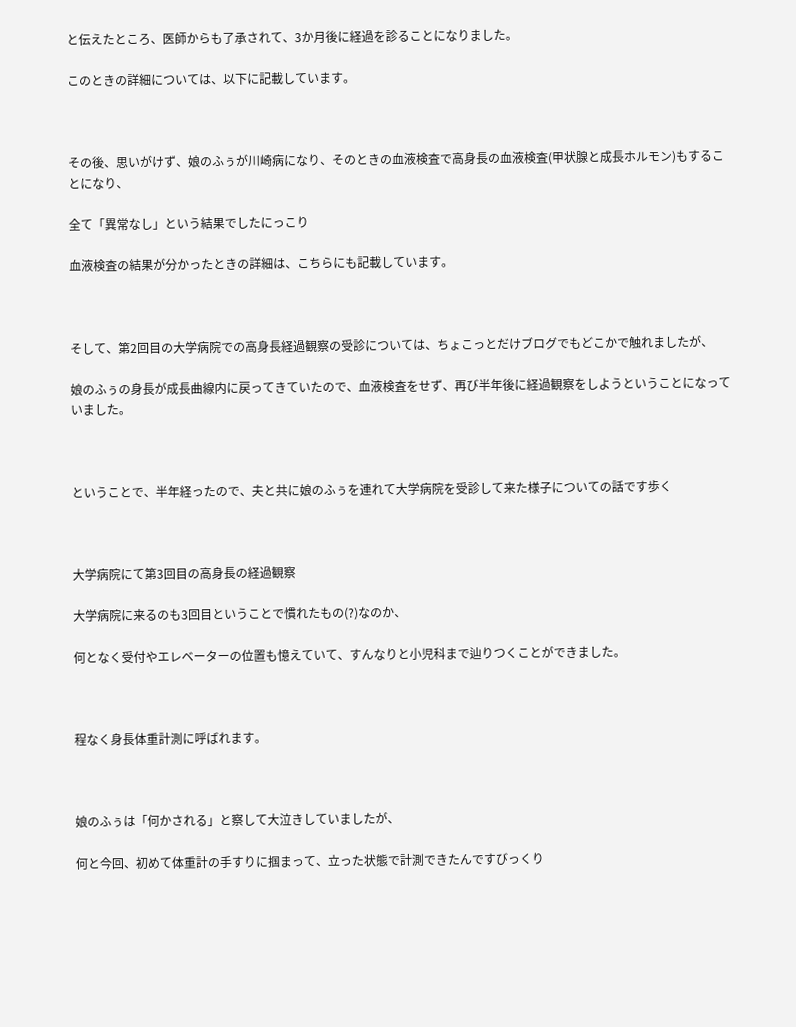と伝えたところ、医師からも了承されて、3か月後に経過を診ることになりました。

このときの詳細については、以下に記載しています。



その後、思いがけず、娘のふぅが川崎病になり、そのときの血液検査で高身長の血液検査(甲状腺と成長ホルモン)もすることになり、

全て「異常なし」という結果でしたにっこり

血液検査の結果が分かったときの詳細は、こちらにも記載しています。



そして、第2回目の大学病院での高身長経過観察の受診については、ちょこっとだけブログでもどこかで触れましたが、

娘のふぅの身長が成長曲線内に戻ってきていたので、血液検査をせず、再び半年後に経過観察をしようということになっていました。



ということで、半年経ったので、夫と共に娘のふぅを連れて大学病院を受診して来た様子についての話です歩く



大学病院にて第3回目の高身長の経過観察

大学病院に来るのも3回目ということで慣れたもの(?)なのか、

何となく受付やエレベーターの位置も憶えていて、すんなりと小児科まで辿りつくことができました。



程なく身長体重計測に呼ばれます。



娘のふぅは「何かされる」と察して大泣きしていましたが、

何と今回、初めて体重計の手すりに掴まって、立った状態で計測できたんですびっくり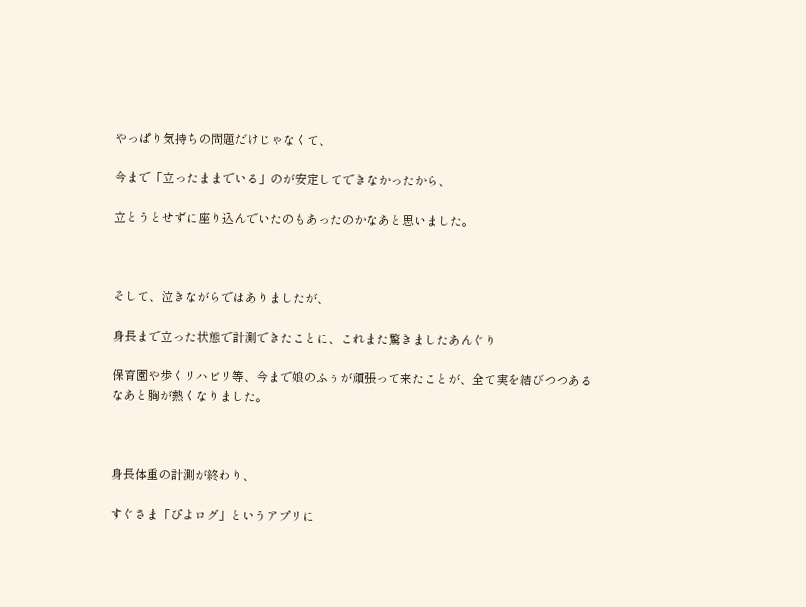やっぱり気持ちの問題だけじゃなくて、

今まで「立ったままでいる」のが安定してできなかったから、

立とうとせずに座り込んでいたのもあったのかなあと思いました。



そして、泣きながらではありましたが、

身長まで立った状態で計測できたことに、これまた驚きましたあんぐり

保育園や歩くリハビリ等、今まで娘のふぅが頑張って来たことが、全て実を結びつつあるなあと胸が熱くなりました。



身長体重の計測が終わり、

すぐさま「ぴよログ」というアプリに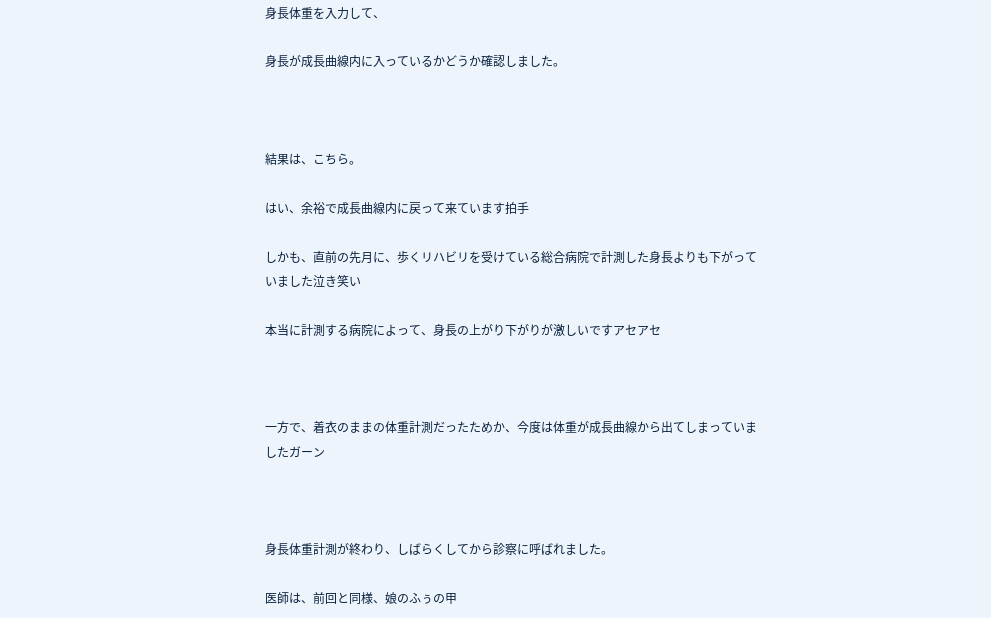身長体重を入力して、

身長が成長曲線内に入っているかどうか確認しました。



結果は、こちら。

はい、余裕で成長曲線内に戻って来ています拍手

しかも、直前の先月に、歩くリハビリを受けている総合病院で計測した身長よりも下がっていました泣き笑い

本当に計測する病院によって、身長の上がり下がりが激しいですアセアセ



一方で、着衣のままの体重計測だったためか、今度は体重が成長曲線から出てしまっていましたガーン



身長体重計測が終わり、しばらくしてから診察に呼ばれました。

医師は、前回と同様、娘のふぅの甲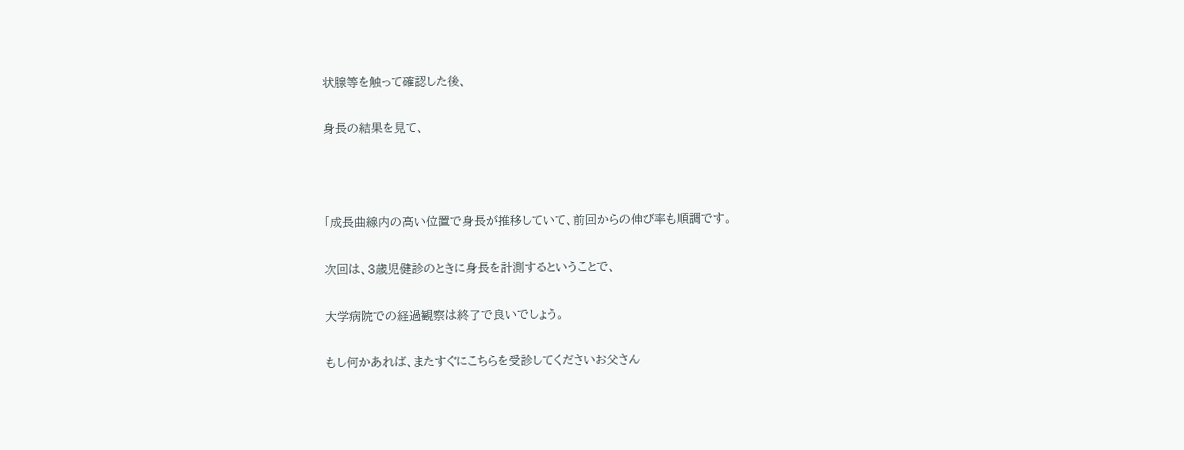状腺等を触って確認した後、

身長の結果を見て、



「成長曲線内の高い位置で身長が推移していて、前回からの伸び率も順調です。

次回は、3歳児健診のときに身長を計測するということで、

大学病院での経過観察は終了で良いでしょう。

もし何かあれば、またすぐにこちらを受診してくださいお父さん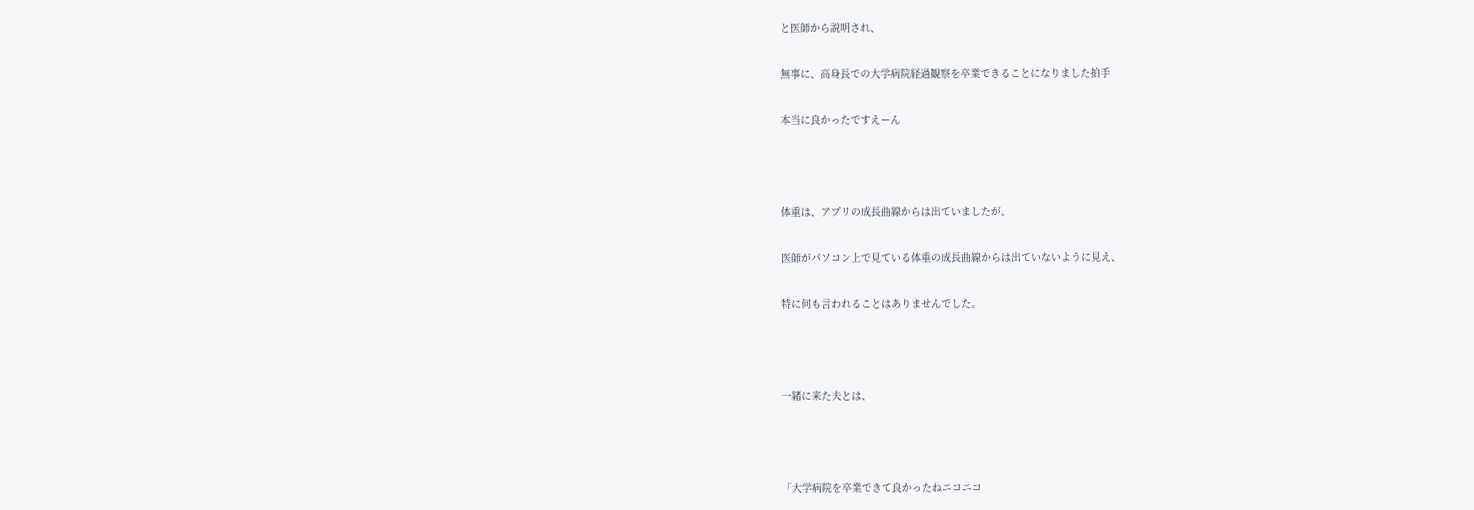と医師から説明され、

無事に、高身長での大学病院経過観察を卒業できることになりました拍手

本当に良かったですえーん



体重は、アプリの成長曲線からは出ていましたが、

医師がパソコン上で見ている体重の成長曲線からは出ていないように見え、

特に何も言われることはありませんでした。



一緒に来た夫とは、



「大学病院を卒業できて良かったねニコニコ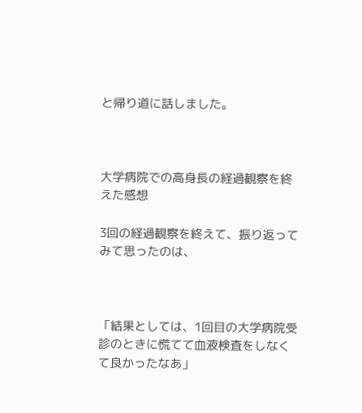と帰り道に話しました。



大学病院での高身長の経過観察を終えた感想

3回の経過観察を終えて、振り返ってみて思ったのは、



「結果としては、1回目の大学病院受診のときに慌てて血液検査をしなくて良かったなあ」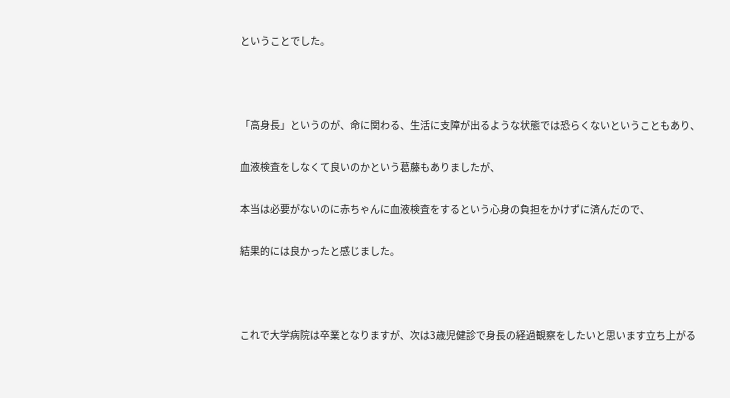ということでした。



「高身長」というのが、命に関わる、生活に支障が出るような状態では恐らくないということもあり、

血液検査をしなくて良いのかという葛藤もありましたが、

本当は必要がないのに赤ちゃんに血液検査をするという心身の負担をかけずに済んだので、

結果的には良かったと感じました。



これで大学病院は卒業となりますが、次は3歳児健診で身長の経過観察をしたいと思います立ち上がる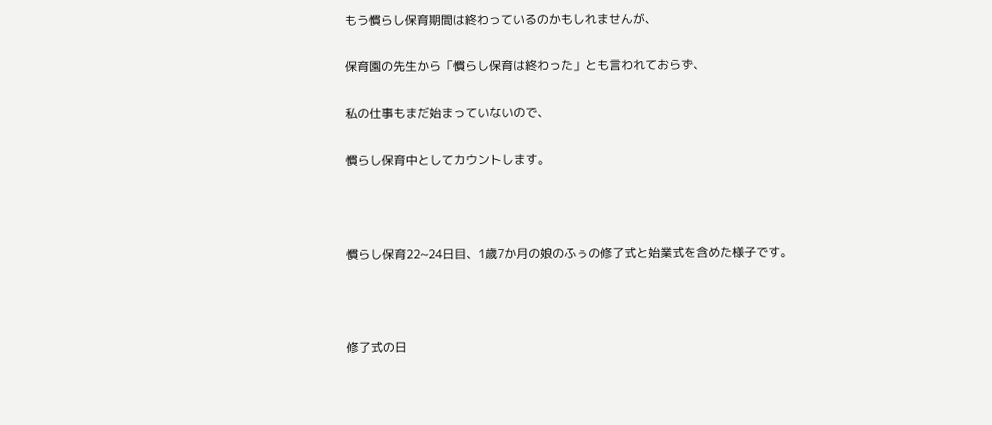もう慣らし保育期間は終わっているのかもしれませんが、

保育園の先生から「慣らし保育は終わった」とも言われておらず、

私の仕事もまだ始まっていないので、

慣らし保育中としてカウントします。



慣らし保育22~24日目、1歳7か月の娘のふぅの修了式と始業式を含めた様子です。



修了式の日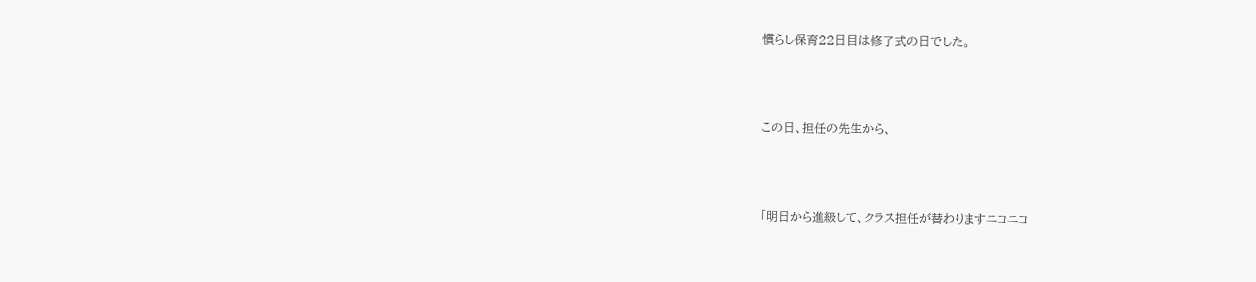慣らし保育22日目は修了式の日でした。



この日、担任の先生から、



「明日から進級して、クラス担任が替わりますニコニコ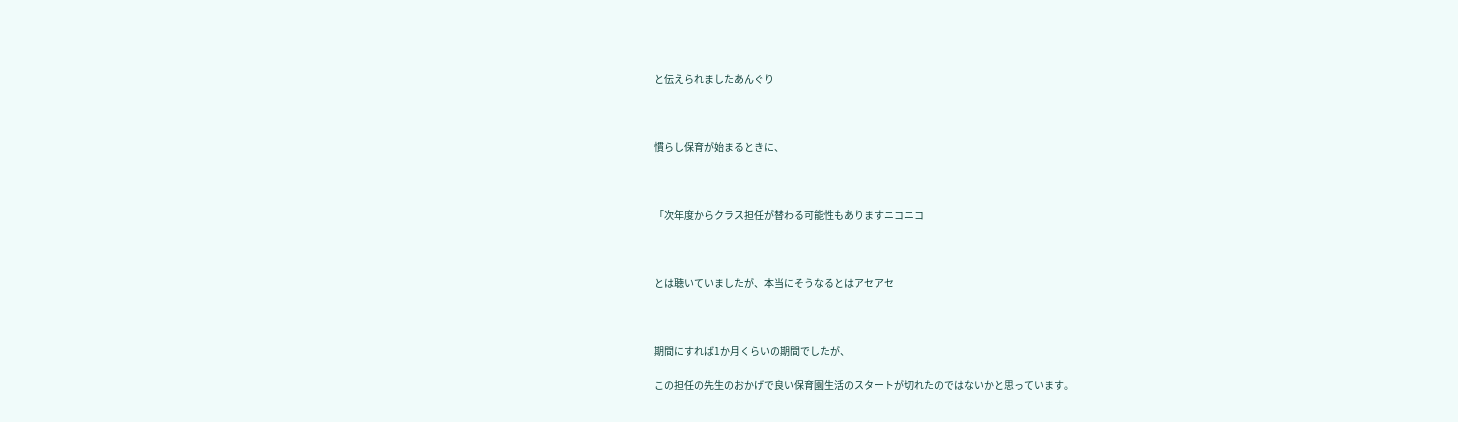と伝えられましたあんぐり



慣らし保育が始まるときに、



「次年度からクラス担任が替わる可能性もありますニコニコ



とは聴いていましたが、本当にそうなるとはアセアセ



期間にすれば1か月くらいの期間でしたが、

この担任の先生のおかげで良い保育園生活のスタートが切れたのではないかと思っています。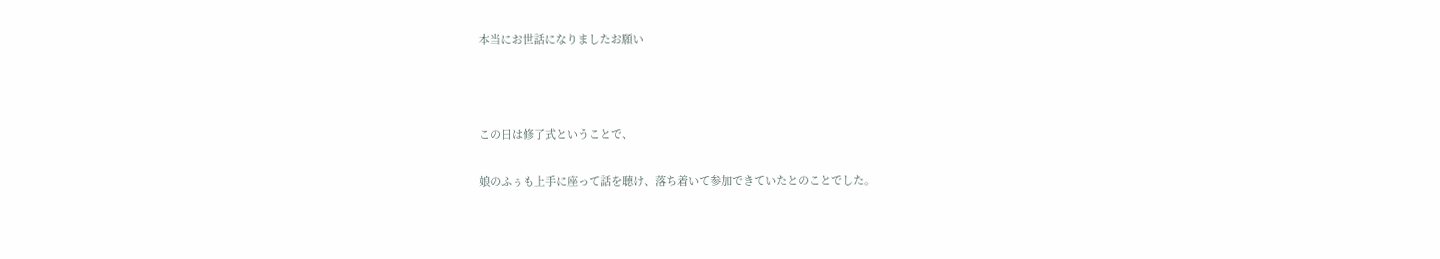本当にお世話になりましたお願い



この日は修了式ということで、

娘のふぅも上手に座って話を聴け、落ち着いて参加できていたとのことでした。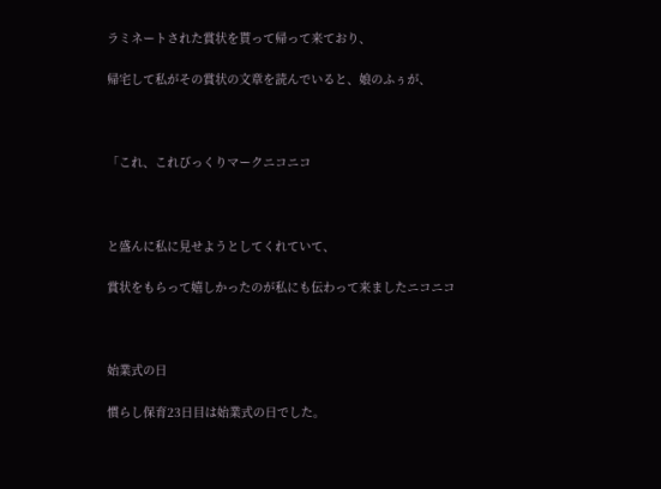ラミネートされた賞状を貰って帰って来ており、

帰宅して私がその賞状の文章を読んでいると、娘のふぅが、



「これ、これびっくりマークニコニコ



と盛んに私に見せようとしてくれていて、

賞状をもらって嬉しかったのが私にも伝わって来ましたニコニコ



始業式の日

慣らし保育23日目は始業式の日でした。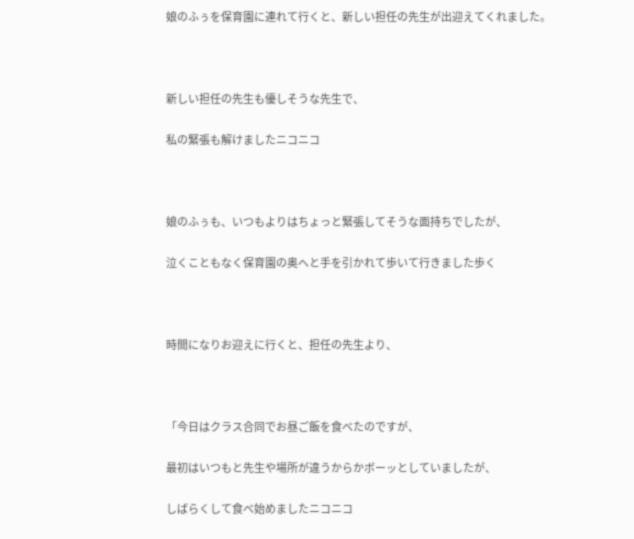娘のふぅを保育園に連れて行くと、新しい担任の先生が出迎えてくれました。



新しい担任の先生も優しそうな先生で、

私の緊張も解けましたニコニコ



娘のふぅも、いつもよりはちょっと緊張してそうな面持ちでしたが、

泣くこともなく保育園の奥へと手を引かれて歩いて行きました歩く



時間になりお迎えに行くと、担任の先生より、



「今日はクラス合同でお昼ご飯を食べたのですが、

最初はいつもと先生や場所が違うからかボーッとしていましたが、

しばらくして食べ始めましたニコニコ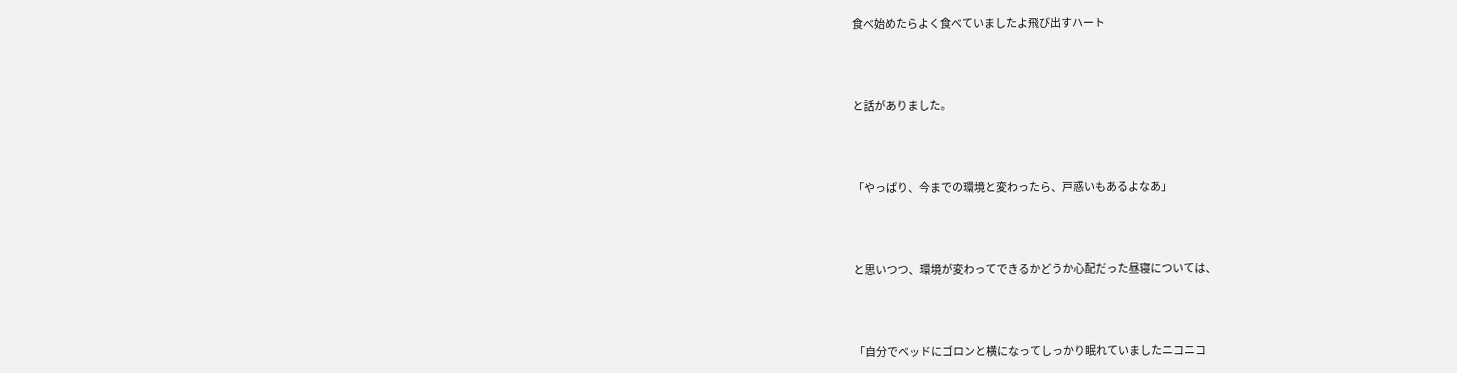食べ始めたらよく食べていましたよ飛び出すハート



と話がありました。



「やっぱり、今までの環境と変わったら、戸惑いもあるよなあ」



と思いつつ、環境が変わってできるかどうか心配だった昼寝については、



「自分でベッドにゴロンと横になってしっかり眠れていましたニコニコ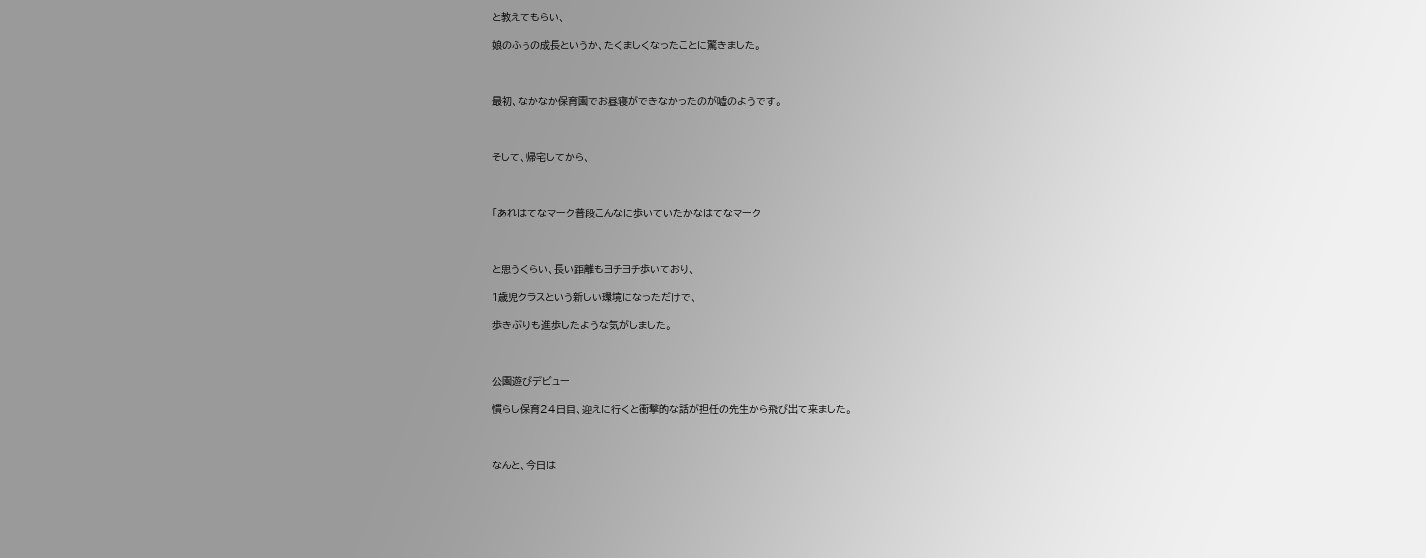と教えてもらい、

娘のふぅの成長というか、たくましくなったことに驚きました。



最初、なかなか保育園でお昼寝ができなかったのが嘘のようです。



そして、帰宅してから、



「あれはてなマーク普段こんなに歩いていたかなはてなマーク



と思うくらい、長い距離もヨチヨチ歩いており、

1歳児クラスという新しい環境になっただけで、

歩きぶりも進歩したような気がしました。



公園遊びデビュー

慣らし保育24日目、迎えに行くと衝撃的な話が担任の先生から飛び出て来ました。



なんと、今日は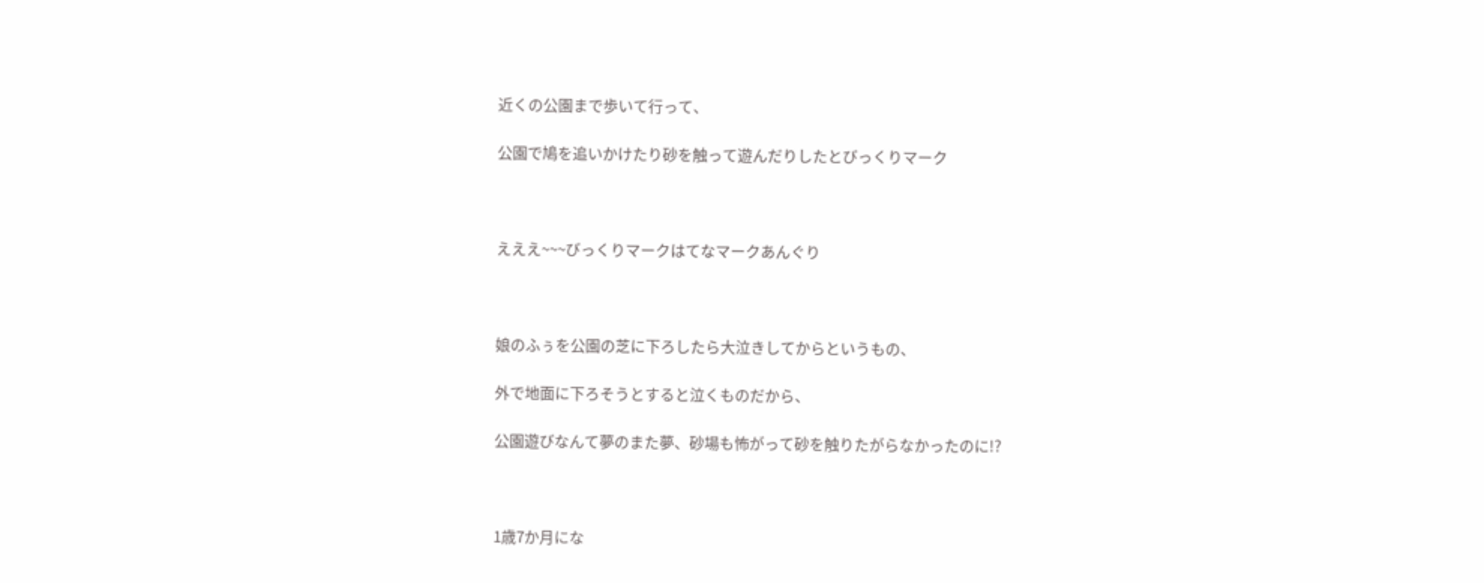近くの公園まで歩いて行って、

公園で鳩を追いかけたり砂を触って遊んだりしたとびっくりマーク



えええ~~~びっくりマークはてなマークあんぐり



娘のふぅを公園の芝に下ろしたら大泣きしてからというもの、

外で地面に下ろそうとすると泣くものだから、

公園遊びなんて夢のまた夢、砂場も怖がって砂を触りたがらなかったのに!?



1歳7か月にな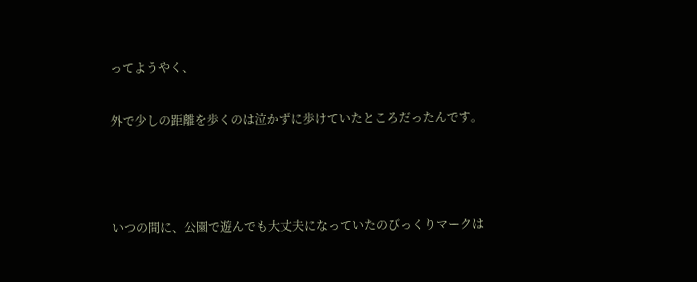ってようやく、

外で少しの距離を歩くのは泣かずに歩けていたところだったんです。



いつの間に、公園で遊んでも大丈夫になっていたのびっくりマークは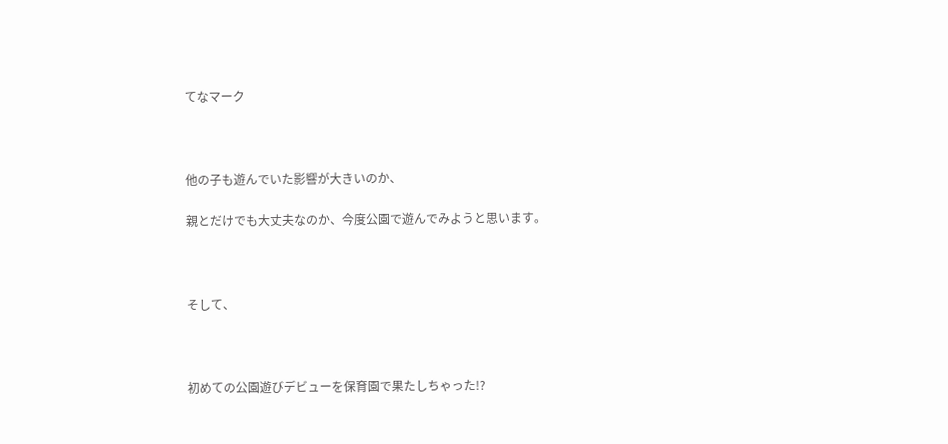てなマーク



他の子も遊んでいた影響が大きいのか、

親とだけでも大丈夫なのか、今度公園で遊んでみようと思います。



そして、



初めての公園遊びデビューを保育園で果たしちゃった!?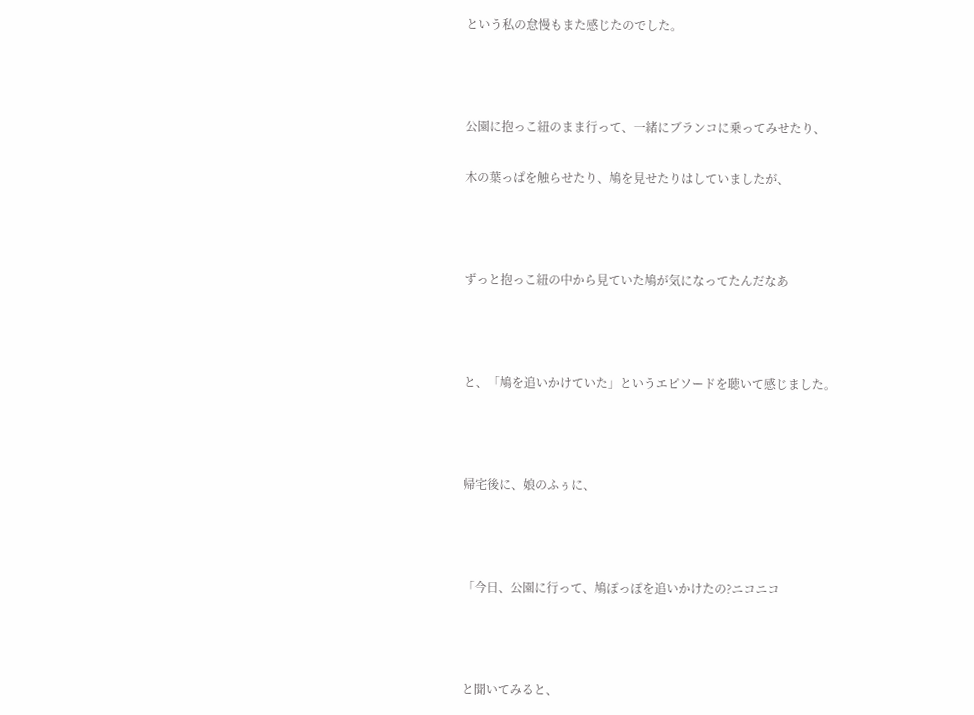という私の怠慢もまた感じたのでした。



公園に抱っこ紐のまま行って、一緒にブランコに乗ってみせたり、

木の葉っぱを触らせたり、鳩を見せたりはしていましたが、



ずっと抱っこ紐の中から見ていた鳩が気になってたんだなあ



と、「鳩を追いかけていた」というエピソードを聴いて感じました。



帰宅後に、娘のふぅに、



「今日、公園に行って、鳩ぽっぽを追いかけたの?ニコニコ



と聞いてみると、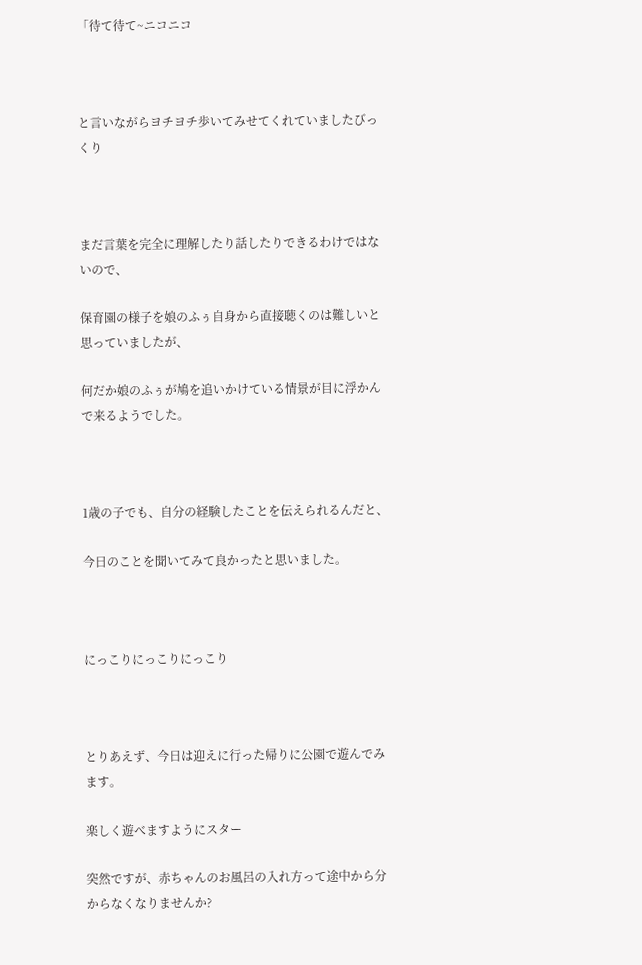「待て待て~ニコニコ



と言いながらヨチヨチ歩いてみせてくれていましたびっくり



まだ言葉を完全に理解したり話したりできるわけではないので、

保育園の様子を娘のふぅ自身から直接聴くのは難しいと思っていましたが、

何だか娘のふぅが鳩を追いかけている情景が目に浮かんで来るようでした。



1歳の子でも、自分の経験したことを伝えられるんだと、

今日のことを聞いてみて良かったと思いました。



にっこりにっこりにっこり



とりあえず、今日は迎えに行った帰りに公園で遊んでみます。

楽しく遊べますようにスター

突然ですが、赤ちゃんのお風呂の入れ方って途中から分からなくなりませんか?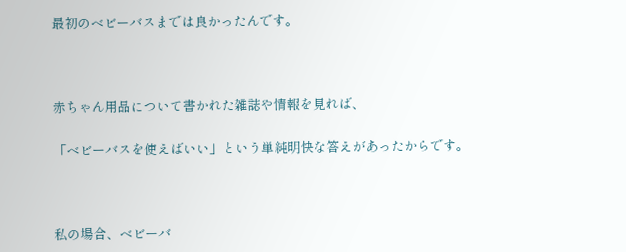最初のベビーバスまでは良かったんです。



赤ちゃん用品について書かれた雑誌や情報を見れば、

「ベビーバスを使えばいい」という単純明快な答えがあったからです。



私の場合、ベビーバ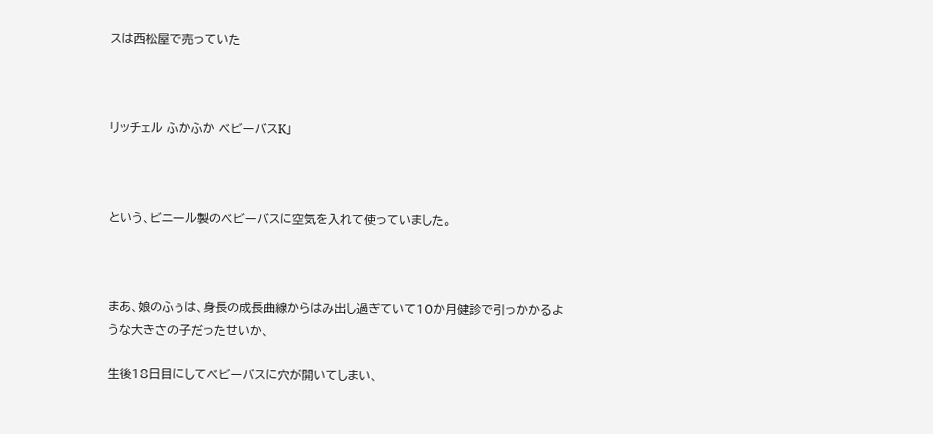スは西松屋で売っていた



リッチェル ふかふか ベビーバスK」



という、ビニール製のベビーバスに空気を入れて使っていました。



まあ、娘のふぅは、身長の成長曲線からはみ出し過ぎていて10か月健診で引っかかるような大きさの子だったせいか、

生後18日目にしてベビーバスに穴が開いてしまい、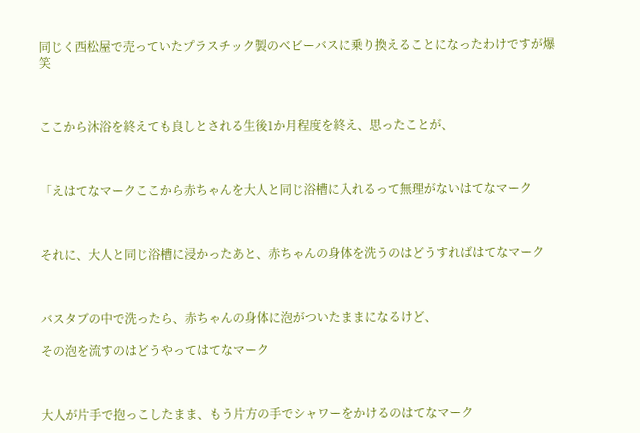同じく西松屋で売っていたプラスチック製のベビーバスに乗り換えることになったわけですが爆笑



ここから沐浴を終えても良しとされる生後1か月程度を終え、思ったことが、



「えはてなマークここから赤ちゃんを大人と同じ浴槽に入れるって無理がないはてなマーク



それに、大人と同じ浴槽に浸かったあと、赤ちゃんの身体を洗うのはどうすればはてなマーク



バスタブの中で洗ったら、赤ちゃんの身体に泡がついたままになるけど、

その泡を流すのはどうやってはてなマーク



大人が片手で抱っこしたまま、もう片方の手でシャワーをかけるのはてなマーク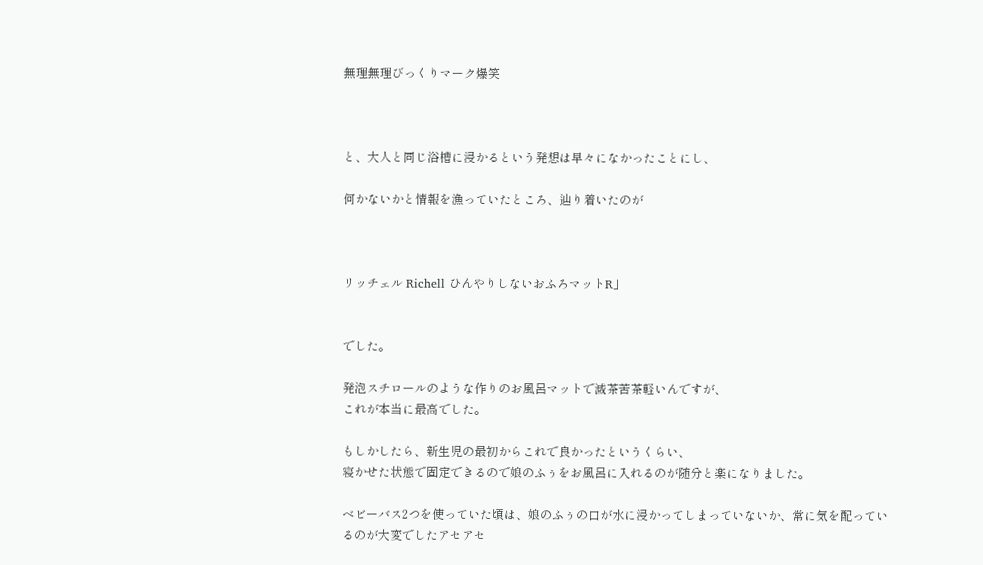無理無理びっくりマーク爆笑



と、大人と同じ浴槽に浸かるという発想は早々になかったことにし、

何かないかと情報を漁っていたところ、辿り着いたのが



リッチェル Richell ひんやりしないおふろマットR」


でした。

発泡スチロールのような作りのお風呂マットで滅茶苦茶軽いんですが、
これが本当に最高でした。

もしかしたら、新生児の最初からこれで良かったというくらい、
寝かせた状態で固定できるので娘のふぅをお風呂に入れるのが随分と楽になりました。

ベビーバス2つを使っていた頃は、娘のふぅの口が水に浸かってしまっていないか、常に気を配っているのが大変でしたアセアセ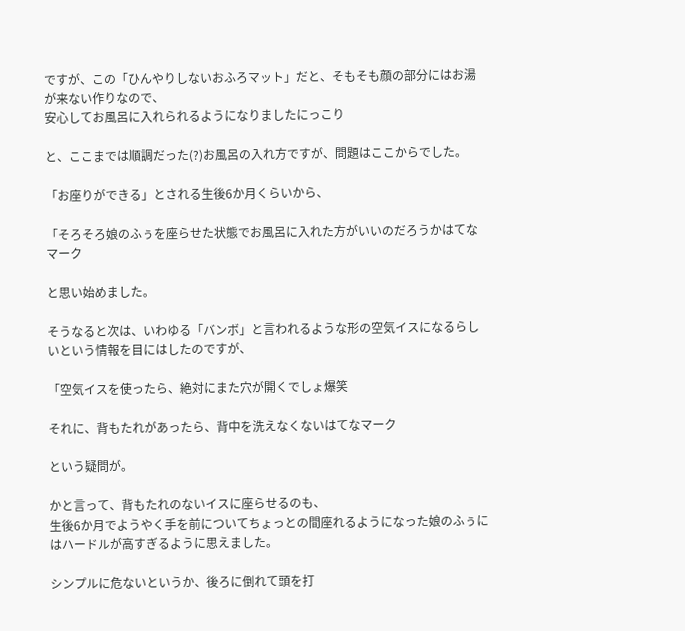ですが、この「ひんやりしないおふろマット」だと、そもそも顔の部分にはお湯が来ない作りなので、
安心してお風呂に入れられるようになりましたにっこり

と、ここまでは順調だった(?)お風呂の入れ方ですが、問題はここからでした。

「お座りができる」とされる生後6か月くらいから、

「そろそろ娘のふぅを座らせた状態でお風呂に入れた方がいいのだろうかはてなマーク

と思い始めました。

そうなると次は、いわゆる「バンボ」と言われるような形の空気イスになるらしいという情報を目にはしたのですが、

「空気イスを使ったら、絶対にまた穴が開くでしょ爆笑

それに、背もたれがあったら、背中を洗えなくないはてなマーク

という疑問が。

かと言って、背もたれのないイスに座らせるのも、
生後6か月でようやく手を前についてちょっとの間座れるようになった娘のふぅにはハードルが高すぎるように思えました。

シンプルに危ないというか、後ろに倒れて頭を打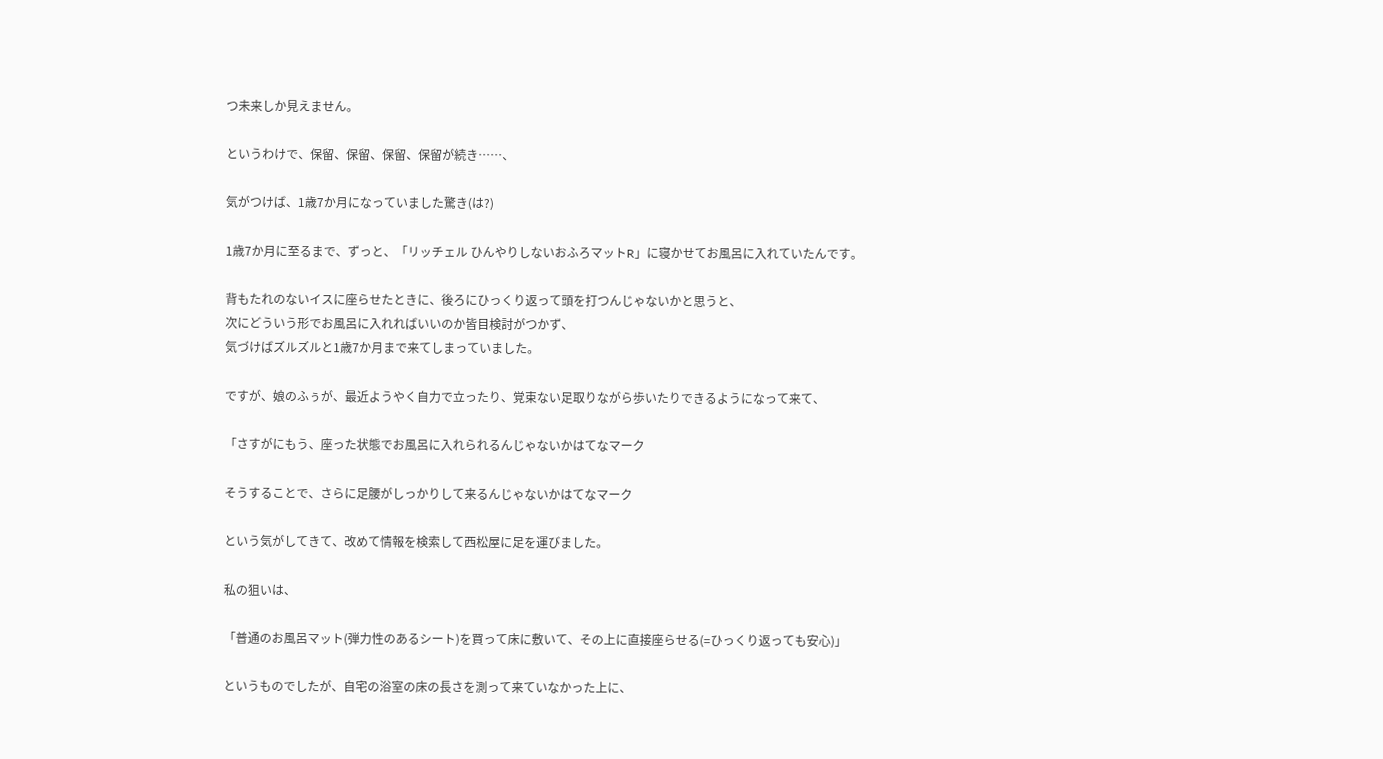つ未来しか見えません。

というわけで、保留、保留、保留、保留が続き……、

気がつけば、1歳7か月になっていました驚き(は?)

1歳7か月に至るまで、ずっと、「リッチェル ひんやりしないおふろマットR」に寝かせてお風呂に入れていたんです。

背もたれのないイスに座らせたときに、後ろにひっくり返って頭を打つんじゃないかと思うと、
次にどういう形でお風呂に入れればいいのか皆目検討がつかず、
気づけばズルズルと1歳7か月まで来てしまっていました。

ですが、娘のふぅが、最近ようやく自力で立ったり、覚束ない足取りながら歩いたりできるようになって来て、

「さすがにもう、座った状態でお風呂に入れられるんじゃないかはてなマーク

そうすることで、さらに足腰がしっかりして来るんじゃないかはてなマーク

という気がしてきて、改めて情報を検索して西松屋に足を運びました。

私の狙いは、

「普通のお風呂マット(弾力性のあるシート)を買って床に敷いて、その上に直接座らせる(=ひっくり返っても安心)」

というものでしたが、自宅の浴室の床の長さを測って来ていなかった上に、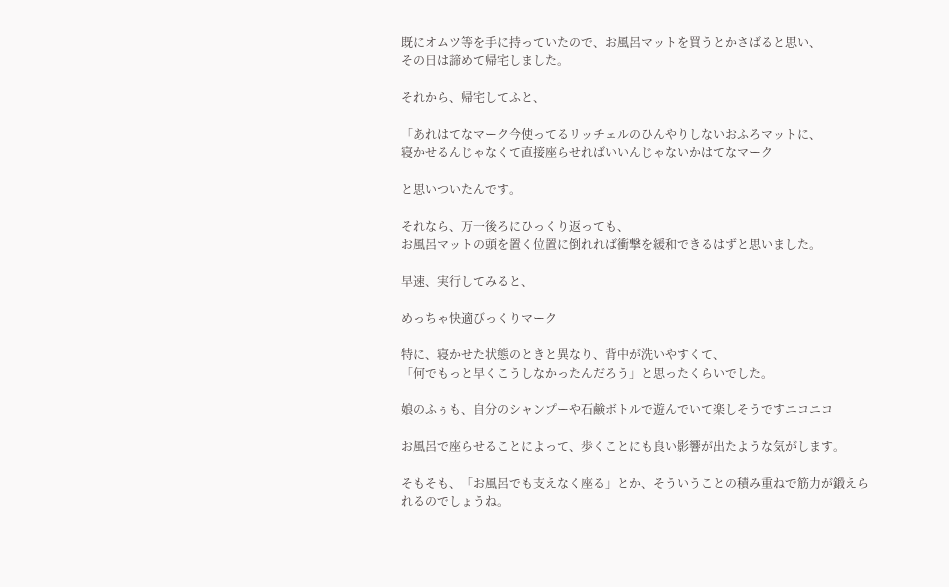既にオムツ等を手に持っていたので、お風呂マットを買うとかさばると思い、
その日は諦めて帰宅しました。

それから、帰宅してふと、

「あれはてなマーク今使ってるリッチェルのひんやりしないおふろマットに、
寝かせるんじゃなくて直接座らせればいいんじゃないかはてなマーク

と思いついたんです。

それなら、万一後ろにひっくり返っても、
お風呂マットの頭を置く位置に倒れれば衝撃を緩和できるはずと思いました。

早速、実行してみると、

めっちゃ快適びっくりマーク

特に、寝かせた状態のときと異なり、背中が洗いやすくて、
「何でもっと早くこうしなかったんだろう」と思ったくらいでした。

娘のふぅも、自分のシャンプーや石鹸ボトルで遊んでいて楽しそうですニコニコ

お風呂で座らせることによって、歩くことにも良い影響が出たような気がします。

そもそも、「お風呂でも支えなく座る」とか、そういうことの積み重ねで筋力が鍛えられるのでしょうね。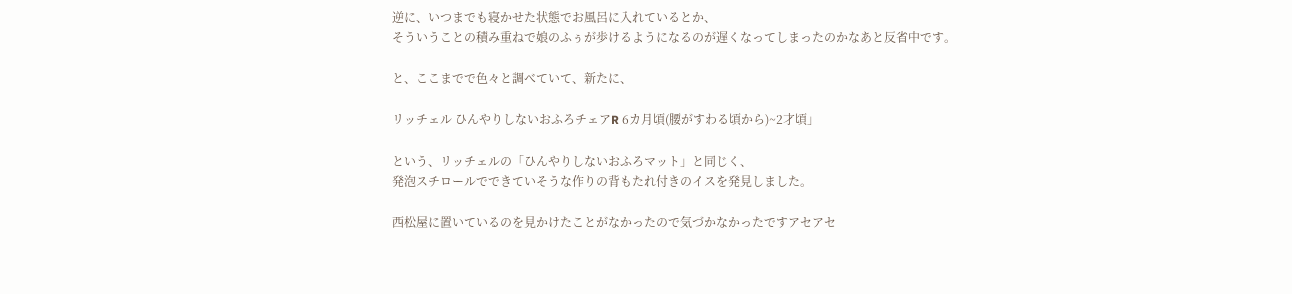逆に、いつまでも寝かせた状態でお風呂に入れているとか、
そういうことの積み重ねで娘のふぅが歩けるようになるのが遅くなってしまったのかなあと反省中です。

と、ここまでで色々と調べていて、新たに、

リッチェル ひんやりしないおふろチェアR 6カ月頃(腰がすわる頃から)~2才頃」

という、リッチェルの「ひんやりしないおふろマット」と同じく、
発泡スチロールでできていそうな作りの背もたれ付きのイスを発見しました。

西松屋に置いているのを見かけたことがなかったので気づかなかったですアセアセ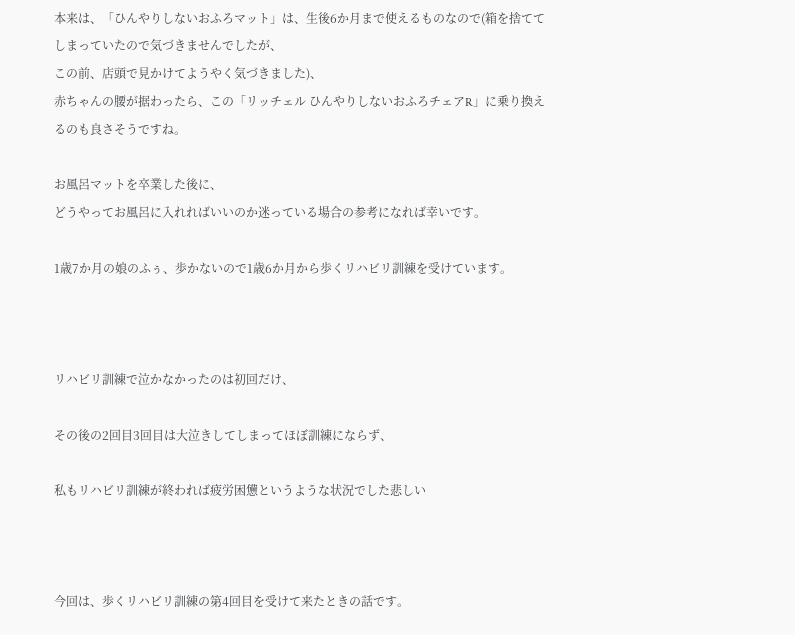本来は、「ひんやりしないおふろマット」は、生後6か月まで使えるものなので(箱を捨ててしまっていたので気づきませんでしたが、
この前、店頭で見かけてようやく気づきました)、
赤ちゃんの腰が据わったら、この「リッチェル ひんやりしないおふろチェアR」に乗り換えるのも良さそうですね。

お風呂マットを卒業した後に、
どうやってお風呂に入れればいいのか迷っている場合の参考になれば幸いです。

1歳7か月の娘のふぅ、歩かないので1歳6か月から歩くリハビリ訓練を受けています。



リハビリ訓練で泣かなかったのは初回だけ、

その後の2回目3回目は大泣きしてしまってほぼ訓練にならず、

私もリハビリ訓練が終われば疲労困憊というような状況でした悲しい



今回は、歩くリハビリ訓練の第4回目を受けて来たときの話です。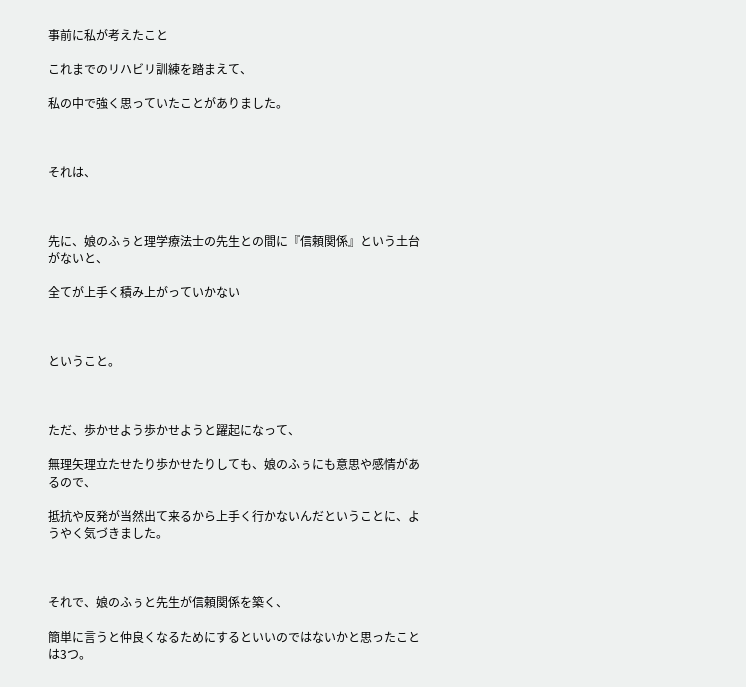事前に私が考えたこと

これまでのリハビリ訓練を踏まえて、

私の中で強く思っていたことがありました。



それは、



先に、娘のふぅと理学療法士の先生との間に『信頼関係』という土台がないと、

全てが上手く積み上がっていかない



ということ。



ただ、歩かせよう歩かせようと躍起になって、

無理矢理立たせたり歩かせたりしても、娘のふぅにも意思や感情があるので、

抵抗や反発が当然出て来るから上手く行かないんだということに、ようやく気づきました。



それで、娘のふぅと先生が信頼関係を築く、

簡単に言うと仲良くなるためにするといいのではないかと思ったことは3つ。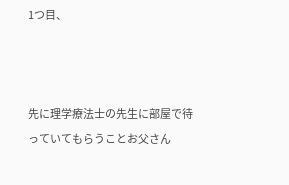1つ目、



先に理学療法士の先生に部屋で待っていてもらうことお父さん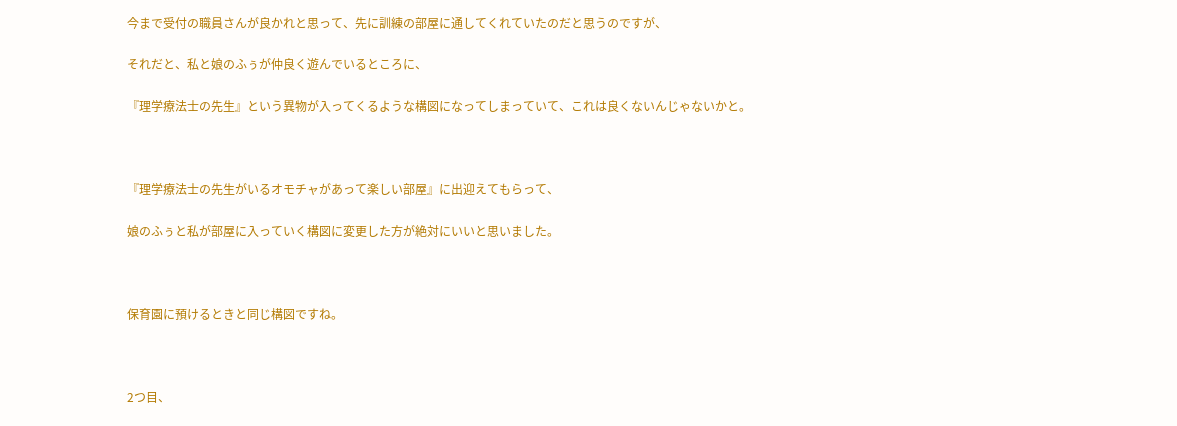今まで受付の職員さんが良かれと思って、先に訓練の部屋に通してくれていたのだと思うのですが、

それだと、私と娘のふぅが仲良く遊んでいるところに、

『理学療法士の先生』という異物が入ってくるような構図になってしまっていて、これは良くないんじゃないかと。



『理学療法士の先生がいるオモチャがあって楽しい部屋』に出迎えてもらって、

娘のふぅと私が部屋に入っていく構図に変更した方が絶対にいいと思いました。



保育園に預けるときと同じ構図ですね。



2つ目、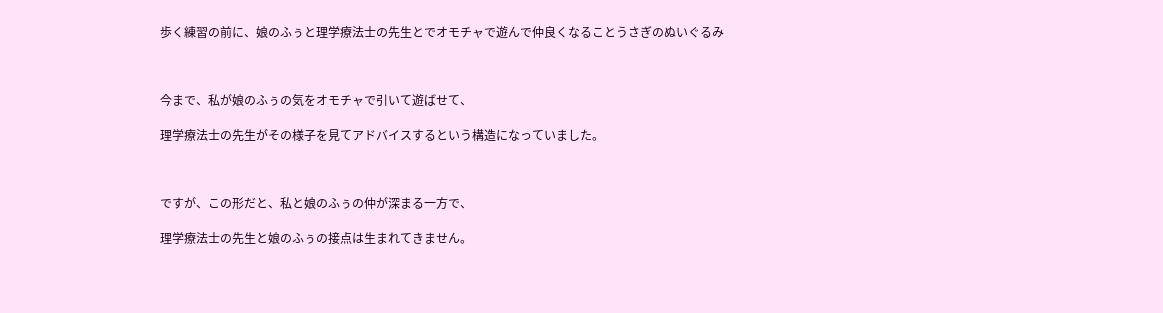歩く練習の前に、娘のふぅと理学療法士の先生とでオモチャで遊んで仲良くなることうさぎのぬいぐるみ



今まで、私が娘のふぅの気をオモチャで引いて遊ばせて、

理学療法士の先生がその様子を見てアドバイスするという構造になっていました。



ですが、この形だと、私と娘のふぅの仲が深まる一方で、

理学療法士の先生と娘のふぅの接点は生まれてきません。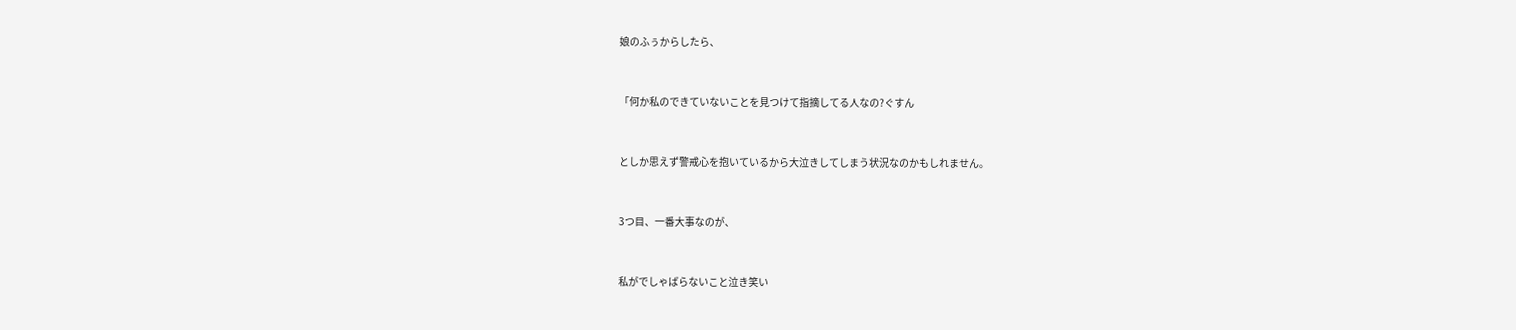娘のふぅからしたら、



「何か私のできていないことを見つけて指摘してる人なの?ぐすん



としか思えず警戒心を抱いているから大泣きしてしまう状況なのかもしれません。



3つ目、一番大事なのが、



私がでしゃばらないこと泣き笑い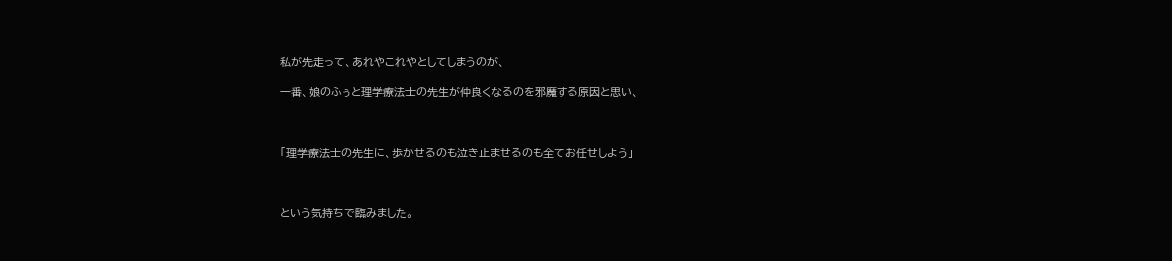私が先走って、あれやこれやとしてしまうのが、

一番、娘のふぅと理学療法士の先生が仲良くなるのを邪魔する原因と思い、



「理学療法士の先生に、歩かせるのも泣き止ませるのも全てお任せしよう」



という気持ちで臨みました。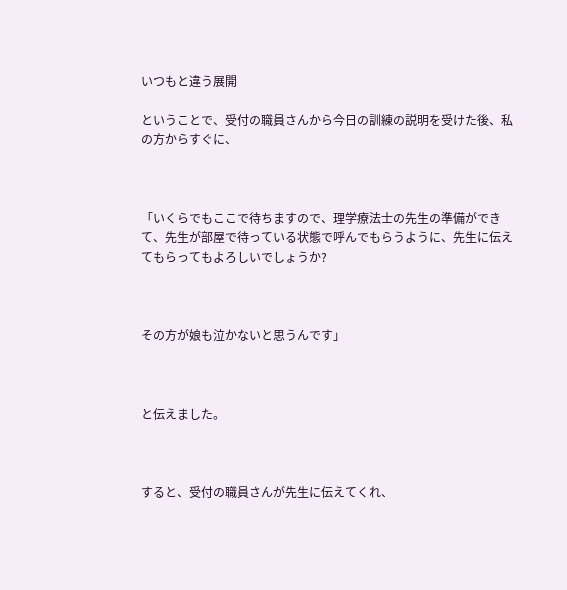いつもと違う展開

ということで、受付の職員さんから今日の訓練の説明を受けた後、私の方からすぐに、



「いくらでもここで待ちますので、理学療法士の先生の準備ができて、先生が部屋で待っている状態で呼んでもらうように、先生に伝えてもらってもよろしいでしょうか?



その方が娘も泣かないと思うんです」



と伝えました。



すると、受付の職員さんが先生に伝えてくれ、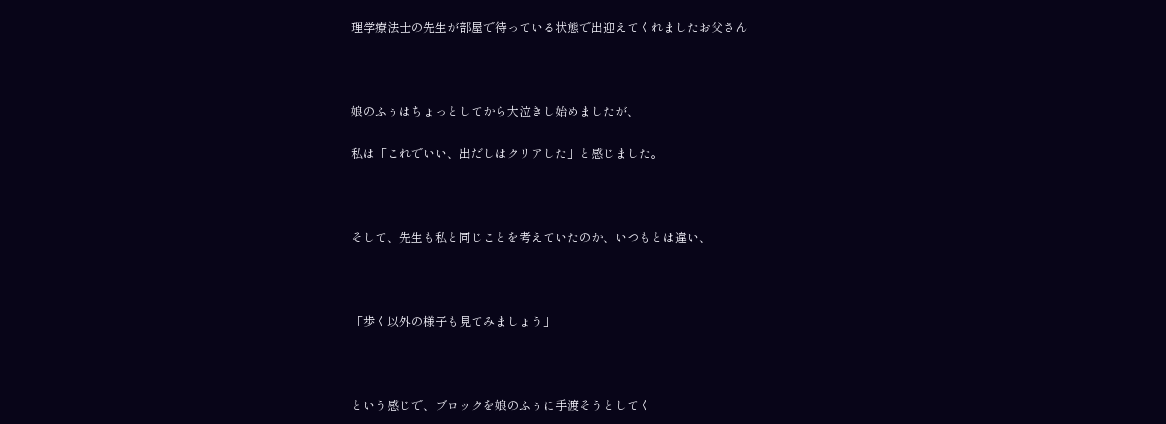理学療法士の先生が部屋で待っている状態で出迎えてくれましたお父さん



娘のふぅはちょっとしてから大泣きし始めましたが、

私は「これでいい、出だしはクリアした」と感じました。



そして、先生も私と同じことを考えていたのか、いつもとは違い、



「歩く以外の様子も見てみましょう」



という感じで、ブロックを娘のふぅに手渡そうとしてく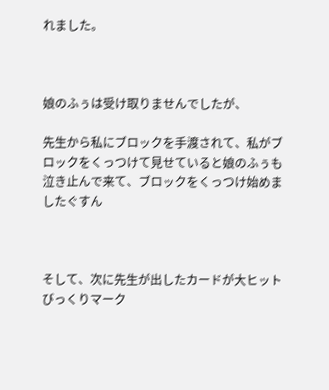れました。



娘のふぅは受け取りませんでしたが、

先生から私にブロックを手渡されて、私がブロックをくっつけて見せていると娘のふぅも泣き止んで来て、ブロックをくっつけ始めましたぐすん



そして、次に先生が出したカードが大ヒットびっくりマーク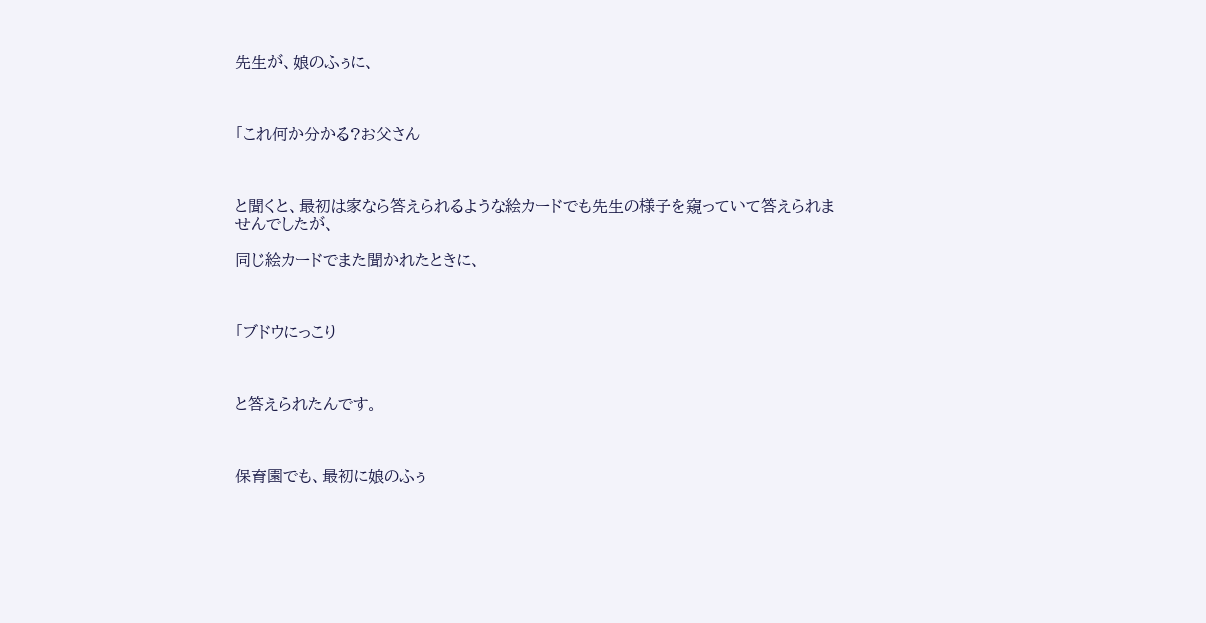先生が、娘のふぅに、



「これ何か分かる?お父さん



と聞くと、最初は家なら答えられるような絵カードでも先生の様子を窺っていて答えられませんでしたが、

同じ絵カードでまた聞かれたときに、



「ブドウにっこり



と答えられたんです。



保育園でも、最初に娘のふぅ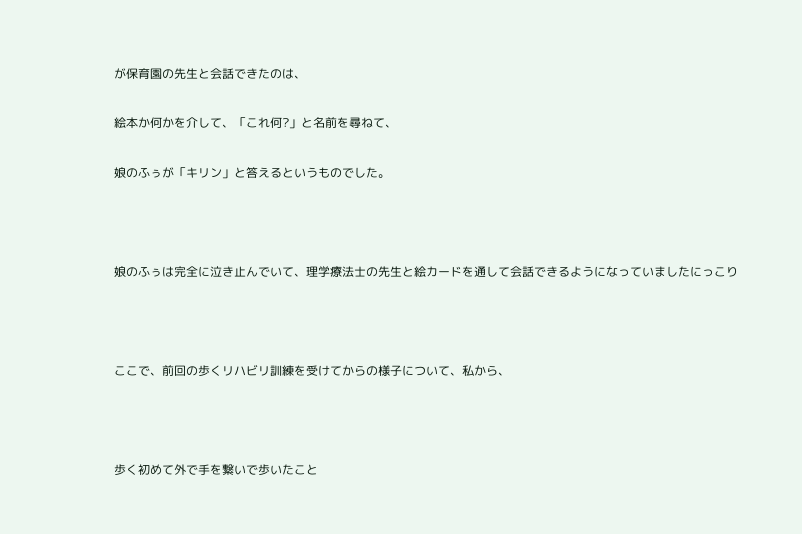が保育園の先生と会話できたのは、

絵本か何かを介して、「これ何?」と名前を尋ねて、

娘のふぅが「キリン」と答えるというものでした。



娘のふぅは完全に泣き止んでいて、理学療法士の先生と絵カードを通して会話できるようになっていましたにっこり



ここで、前回の歩くリハビリ訓練を受けてからの様子について、私から、



歩く初めて外で手を繋いで歩いたこと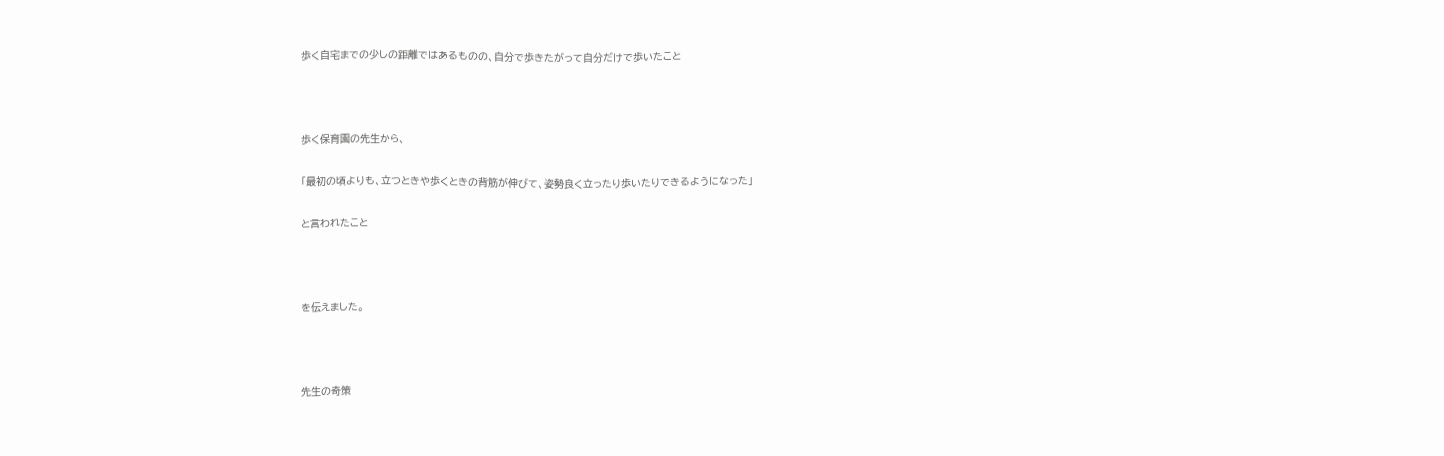歩く自宅までの少しの距離ではあるものの、自分で歩きたがって自分だけで歩いたこと



歩く保育園の先生から、

「最初の頃よりも、立つときや歩くときの背筋が伸びて、姿勢良く立ったり歩いたりできるようになった」

と言われたこと



を伝えました。



先生の奇策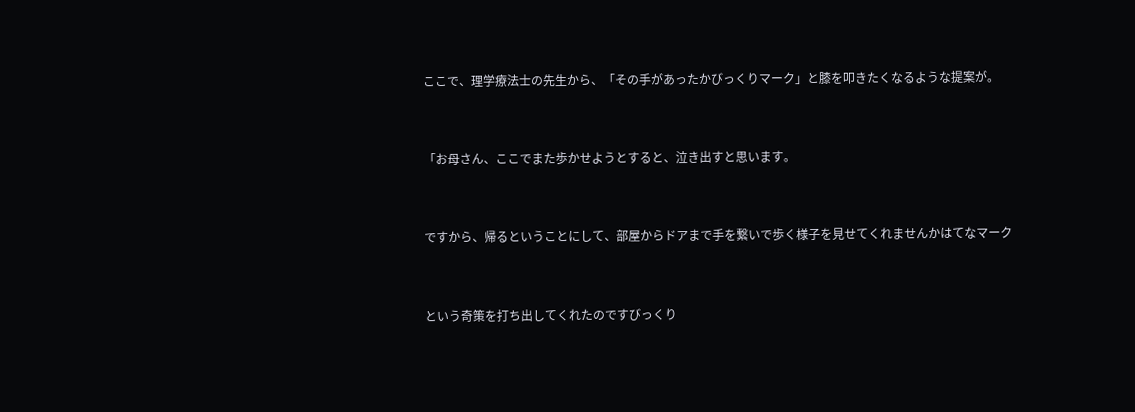ここで、理学療法士の先生から、「その手があったかびっくりマーク」と膝を叩きたくなるような提案が。



「お母さん、ここでまた歩かせようとすると、泣き出すと思います。



ですから、帰るということにして、部屋からドアまで手を繋いで歩く様子を見せてくれませんかはてなマーク



という奇策を打ち出してくれたのですびっくり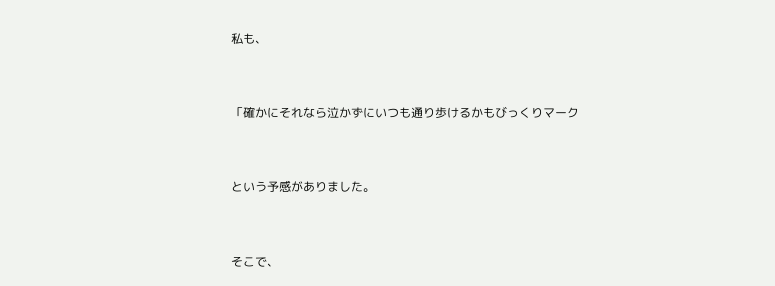私も、



「確かにそれなら泣かずにいつも通り歩けるかもびっくりマーク



という予感がありました。



そこで、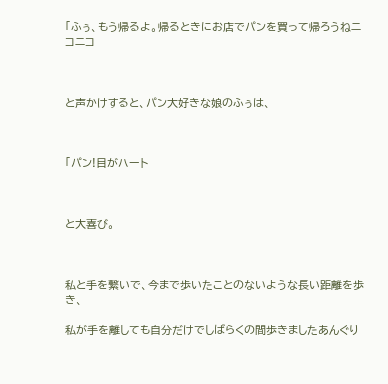「ふぅ、もう帰るよ。帰るときにお店でパンを買って帰ろうねニコニコ



と声かけすると、パン大好きな娘のふぅは、



「パン!目がハート



と大喜び。



私と手を繋いで、今まで歩いたことのないような長い距離を歩き、

私が手を離しても自分だけでしばらくの間歩きましたあんぐり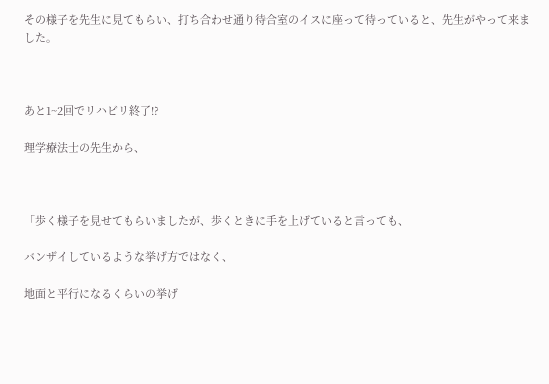その様子を先生に見てもらい、打ち合わせ通り待合室のイスに座って待っていると、先生がやって来ました。



あと1~2回でリハビリ終了!?

理学療法士の先生から、



「歩く様子を見せてもらいましたが、歩くときに手を上げていると言っても、

バンザイしているような挙げ方ではなく、

地面と平行になるくらいの挙げ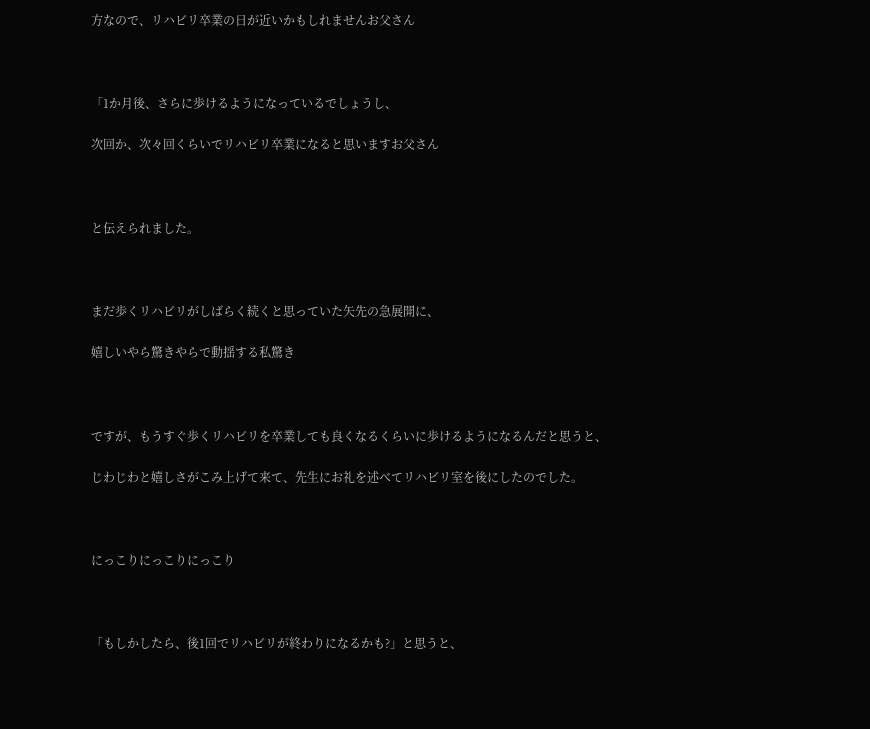方なので、リハビリ卒業の日が近いかもしれませんお父さん



「1か月後、さらに歩けるようになっているでしょうし、

次回か、次々回くらいでリハビリ卒業になると思いますお父さん



と伝えられました。



まだ歩くリハビリがしばらく続くと思っていた矢先の急展開に、

嬉しいやら驚きやらで動揺する私驚き



ですが、もうすぐ歩くリハビリを卒業しても良くなるくらいに歩けるようになるんだと思うと、

じわじわと嬉しさがこみ上げて来て、先生にお礼を述べてリハビリ室を後にしたのでした。



にっこりにっこりにっこり



「もしかしたら、後1回でリハビリが終わりになるかも?」と思うと、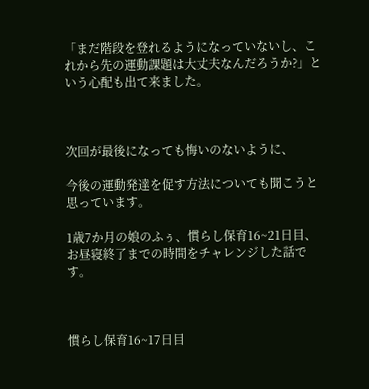「まだ階段を登れるようになっていないし、これから先の運動課題は大丈夫なんだろうか?」という心配も出て来ました。



次回が最後になっても悔いのないように、

今後の運動発達を促す方法についても聞こうと思っています。

1歳7か月の娘のふぅ、慣らし保育16~21日目、お昼寝終了までの時間をチャレンジした話です。



慣らし保育16~17日目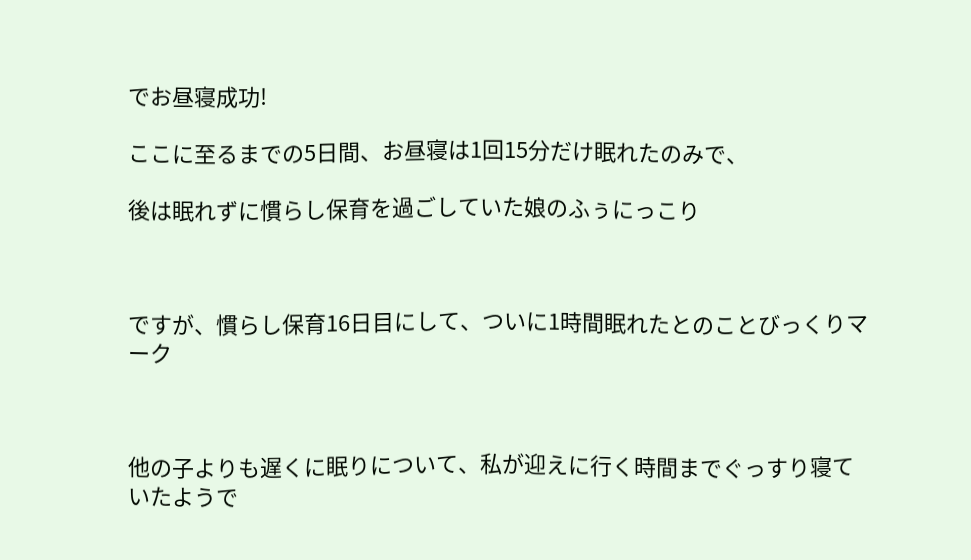でお昼寝成功!

ここに至るまでの5日間、お昼寝は1回15分だけ眠れたのみで、

後は眠れずに慣らし保育を過ごしていた娘のふぅにっこり



ですが、慣らし保育16日目にして、ついに1時間眠れたとのことびっくりマーク



他の子よりも遅くに眠りについて、私が迎えに行く時間までぐっすり寝ていたようで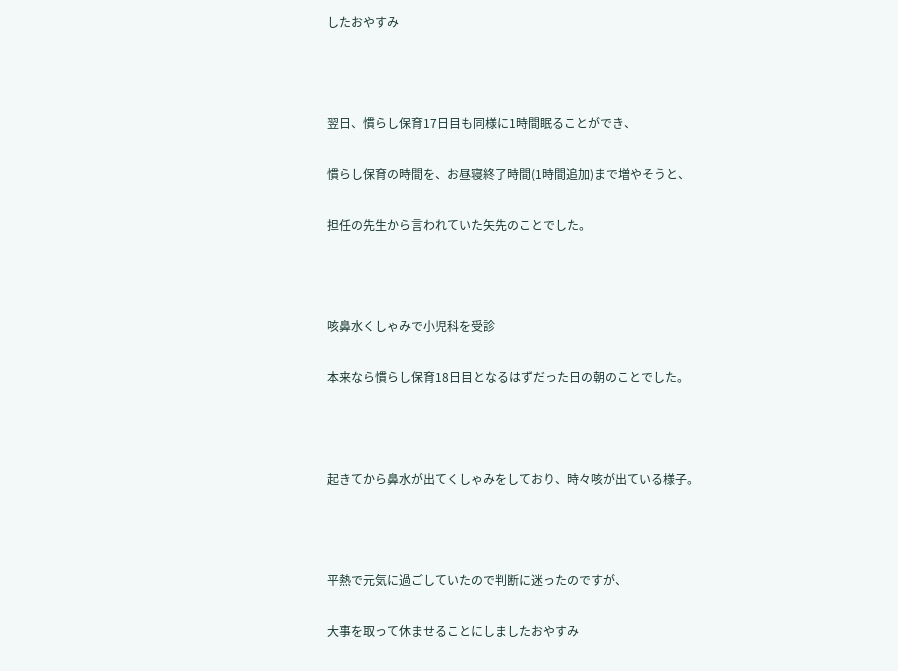したおやすみ



翌日、慣らし保育17日目も同様に1時間眠ることができ、

慣らし保育の時間を、お昼寝終了時間(1時間追加)まで増やそうと、

担任の先生から言われていた矢先のことでした。



咳鼻水くしゃみで小児科を受診

本来なら慣らし保育18日目となるはずだった日の朝のことでした。



起きてから鼻水が出てくしゃみをしており、時々咳が出ている様子。



平熱で元気に過ごしていたので判断に迷ったのですが、

大事を取って休ませることにしましたおやすみ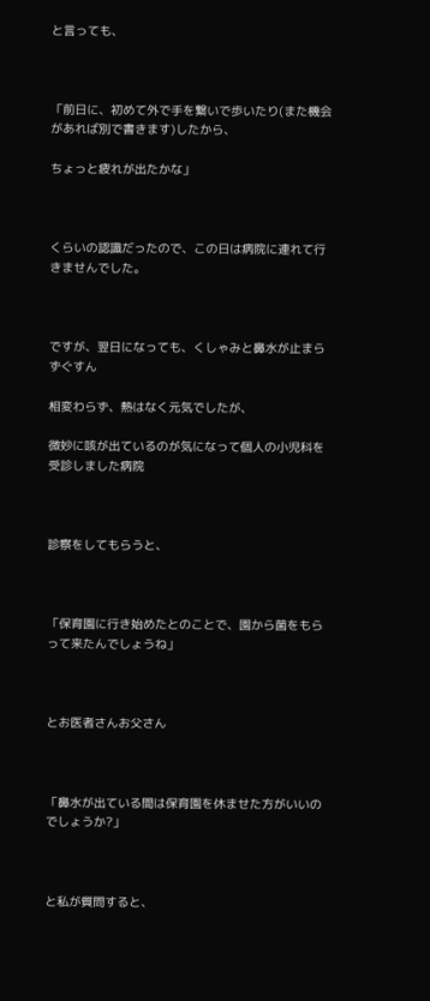と言っても、



「前日に、初めて外で手を繋いで歩いたり(また機会があれば別で書きます)したから、

ちょっと疲れが出たかな」



くらいの認識だったので、この日は病院に連れて行きませんでした。



ですが、翌日になっても、くしゃみと鼻水が止まらずぐすん

相変わらず、熱はなく元気でしたが、

微妙に咳が出ているのが気になって個人の小児科を受診しました病院



診察をしてもらうと、



「保育園に行き始めたとのことで、園から菌をもらって来たんでしょうね」



とお医者さんお父さん



「鼻水が出ている間は保育園を休ませた方がいいのでしょうか?」



と私が質問すると、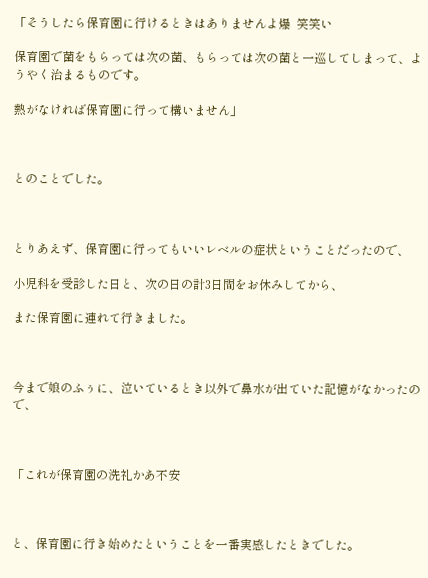「そうしたら保育園に行けるときはありませんよ爆  笑笑い

保育園で菌をもらっては次の菌、もらっては次の菌と一巡してしまって、ようやく治まるものです。

熱がなければ保育園に行って構いません」



とのことでした。



とりあえず、保育園に行ってもいいレベルの症状ということだったので、

小児科を受診した日と、次の日の計3日間をお休みしてから、

また保育園に連れて行きました。



今まで娘のふぅに、泣いているとき以外で鼻水が出ていた記憶がなかったので、



「これが保育園の洗礼かあ不安



と、保育園に行き始めたということを一番実感したときでした。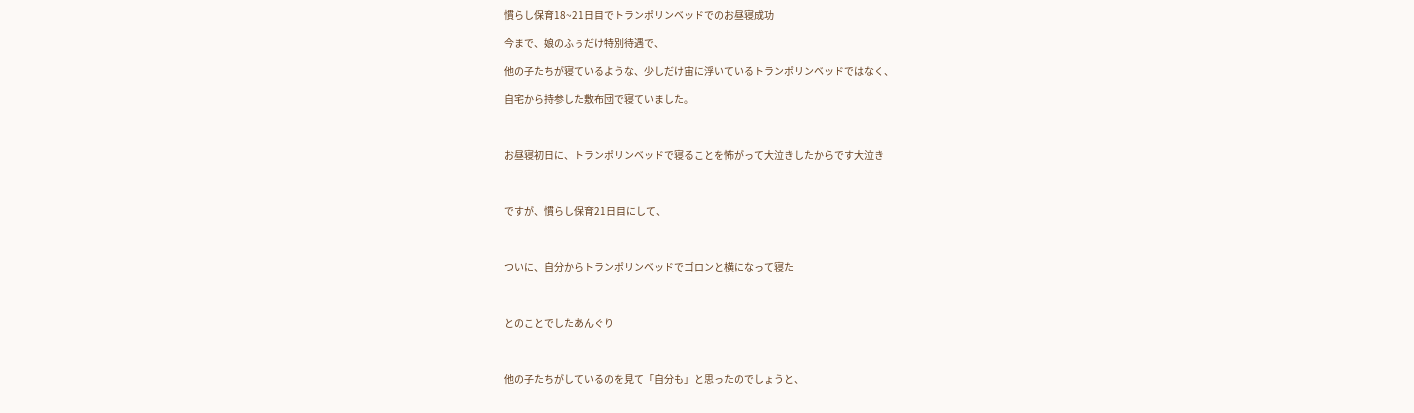慣らし保育18~21日目でトランポリンベッドでのお昼寝成功

今まで、娘のふぅだけ特別待遇で、

他の子たちが寝ているような、少しだけ宙に浮いているトランポリンベッドではなく、

自宅から持参した敷布団で寝ていました。



お昼寝初日に、トランポリンベッドで寝ることを怖がって大泣きしたからです大泣き



ですが、慣らし保育21日目にして、



ついに、自分からトランポリンベッドでゴロンと横になって寝た



とのことでしたあんぐり



他の子たちがしているのを見て「自分も」と思ったのでしょうと、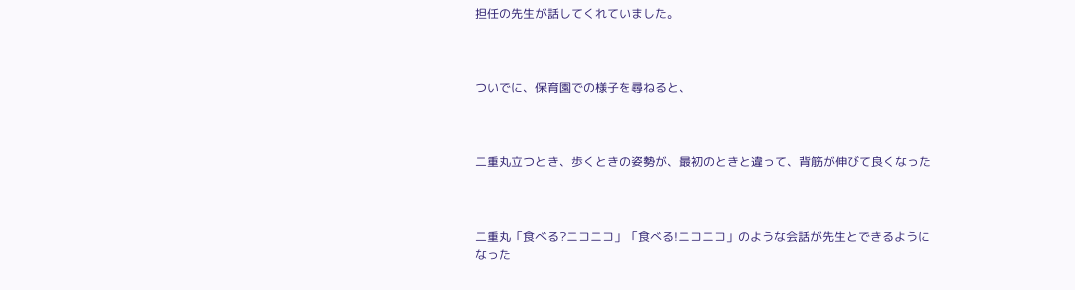担任の先生が話してくれていました。



ついでに、保育園での様子を尋ねると、



二重丸立つとき、歩くときの姿勢が、最初のときと違って、背筋が伸びて良くなった



二重丸「食べる?ニコニコ」「食べる!ニコニコ」のような会話が先生とできるようになった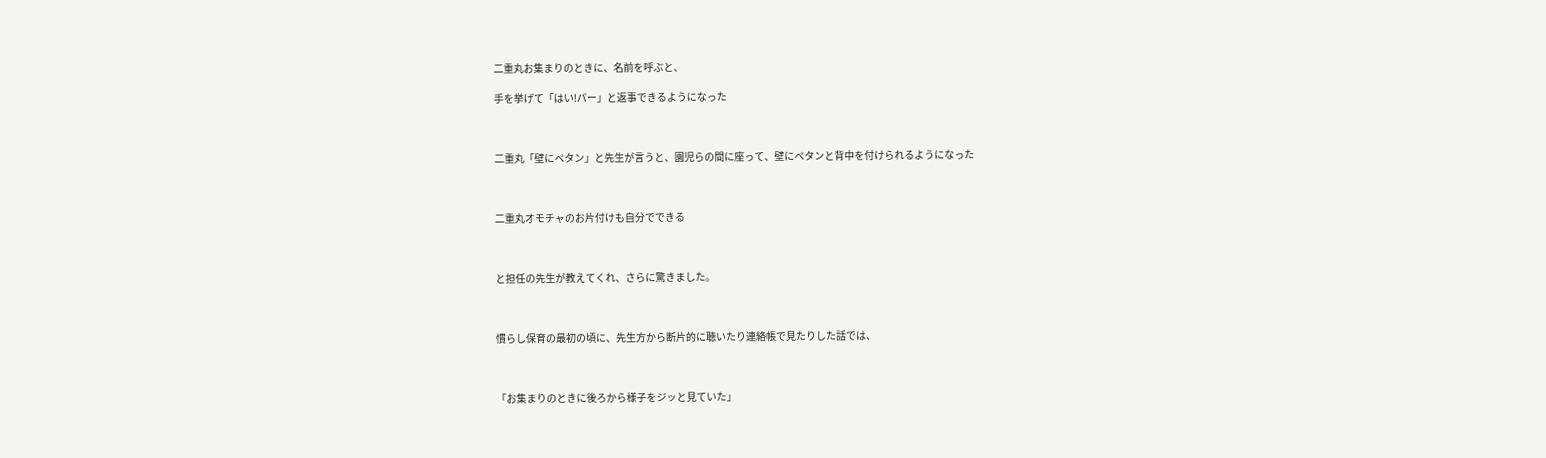二重丸お集まりのときに、名前を呼ぶと、

手を挙げて「はい!パー」と返事できるようになった



二重丸「壁にペタン」と先生が言うと、園児らの間に座って、壁にペタンと背中を付けられるようになった



二重丸オモチャのお片付けも自分でできる



と担任の先生が教えてくれ、さらに驚きました。



慣らし保育の最初の頃に、先生方から断片的に聴いたり連絡帳で見たりした話では、



「お集まりのときに後ろから様子をジッと見ていた」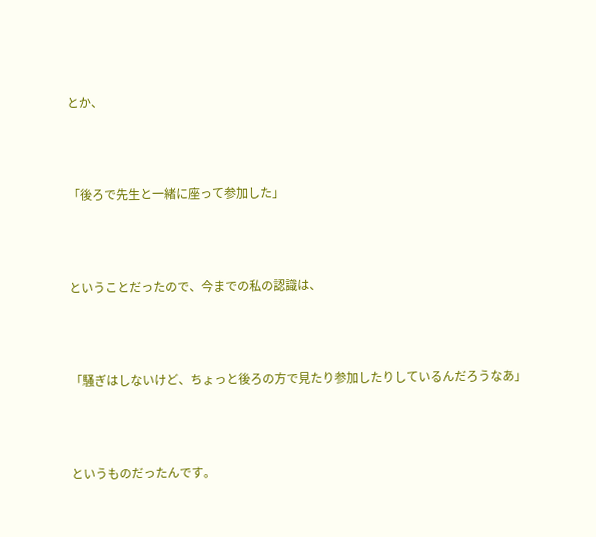とか、



「後ろで先生と一緒に座って参加した」



ということだったので、今までの私の認識は、



「騒ぎはしないけど、ちょっと後ろの方で見たり参加したりしているんだろうなあ」



というものだったんです。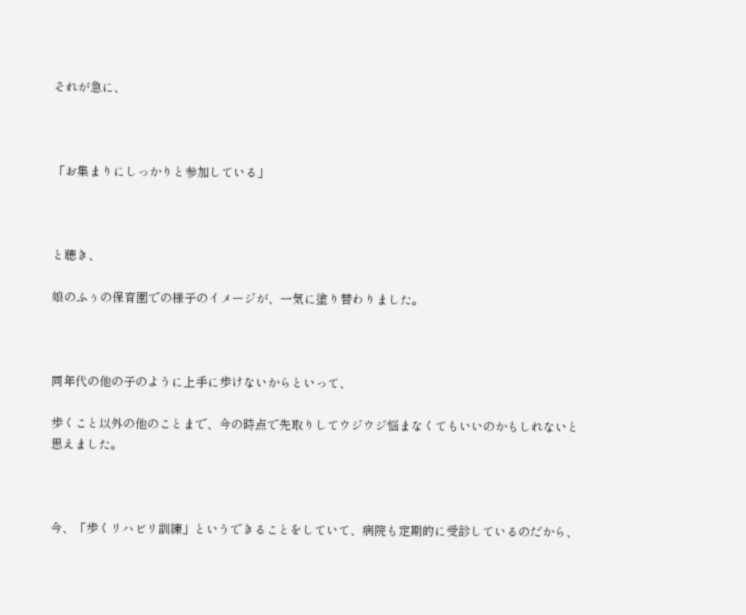それが急に、



「お集まりにしっかりと参加している」



と聴き、

娘のふぅの保育園での様子のイメージが、一気に塗り替わりました。



同年代の他の子のように上手に歩けないからといって、

歩くこと以外の他のことまで、今の時点で先取りしてウジウジ悩まなくてもいいのかもしれないと思えました。



今、「歩くリハビリ訓練」というできることをしていて、病院も定期的に受診しているのだから、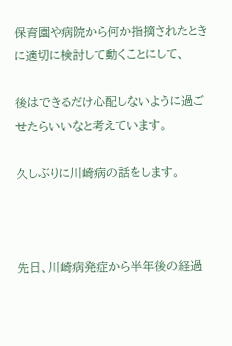保育園や病院から何か指摘されたときに適切に検討して動くことにして、

後はできるだけ心配しないように過ごせたらいいなと考えています。

久しぶりに川崎病の話をします。



先日、川崎病発症から半年後の経過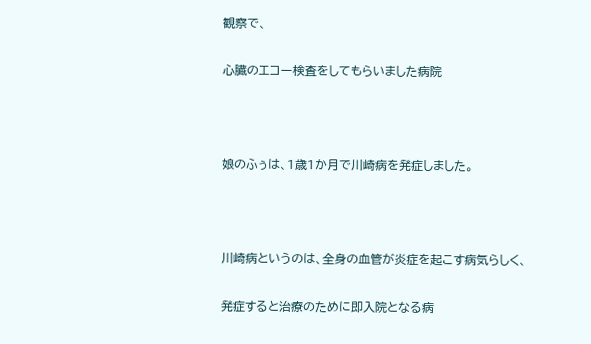観察で、

心臓のエコー検査をしてもらいました病院



娘のふぅは、1歳1か月で川崎病を発症しました。



川崎病というのは、全身の血管が炎症を起こす病気らしく、

発症すると治療のために即入院となる病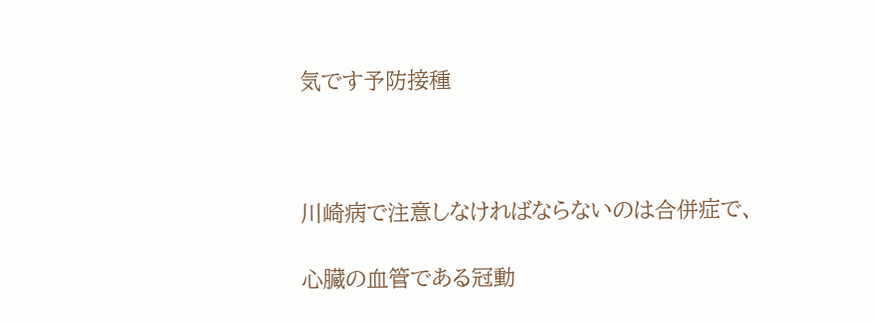気です予防接種



川崎病で注意しなければならないのは合併症で、

心臓の血管である冠動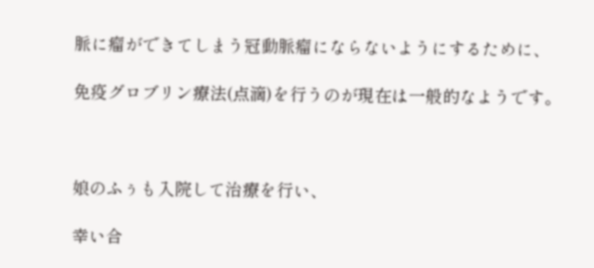脈に瘤ができてしまう冠動脈瘤にならないようにするために、

免疫グロブリン療法(点滴)を行うのが現在は一般的なようです。



娘のふぅも入院して治療を行い、

幸い合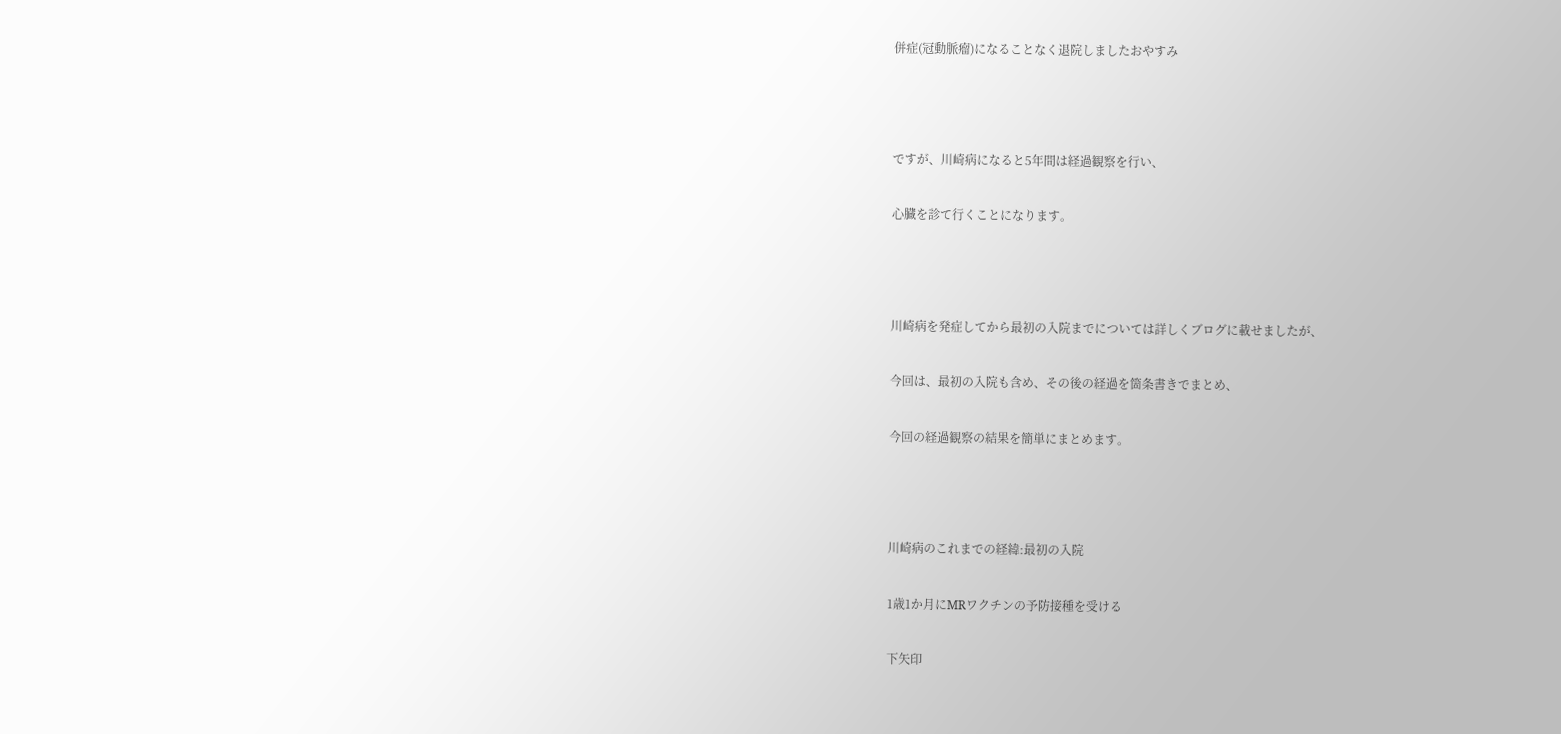併症(冠動脈瘤)になることなく退院しましたおやすみ



ですが、川崎病になると5年間は経過観察を行い、

心臓を診て行くことになります。



川崎病を発症してから最初の入院までについては詳しくブログに載せましたが、

今回は、最初の入院も含め、その後の経過を箇条書きでまとめ、

今回の経過観察の結果を簡単にまとめます。



川崎病のこれまでの経緯:最初の入院

1歳1か月にMRワクチンの予防接種を受ける

下矢印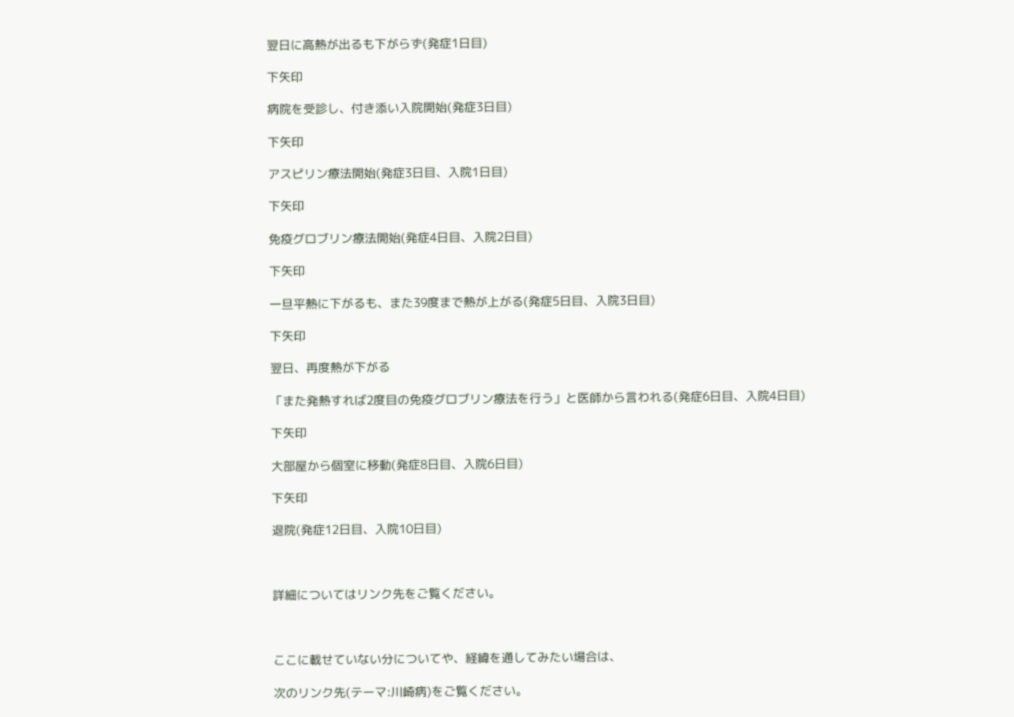翌日に高熱が出るも下がらず(発症1日目)

下矢印

病院を受診し、付き添い入院開始(発症3日目)

下矢印

アスピリン療法開始(発症3日目、入院1日目)

下矢印

免疫グロブリン療法開始(発症4日目、入院2日目)

下矢印

一旦平熱に下がるも、また39度まで熱が上がる(発症5日目、入院3日目)

下矢印

翌日、再度熱が下がる

「また発熱すれば2度目の免疫グロブリン療法を行う」と医師から言われる(発症6日目、入院4日目)

下矢印

大部屋から個室に移動(発症8日目、入院6日目)

下矢印

退院(発症12日目、入院10日目)



詳細についてはリンク先をご覧ください。



ここに載せていない分についてや、経緯を通してみたい場合は、

次のリンク先(テーマ:川崎病)をご覧ください。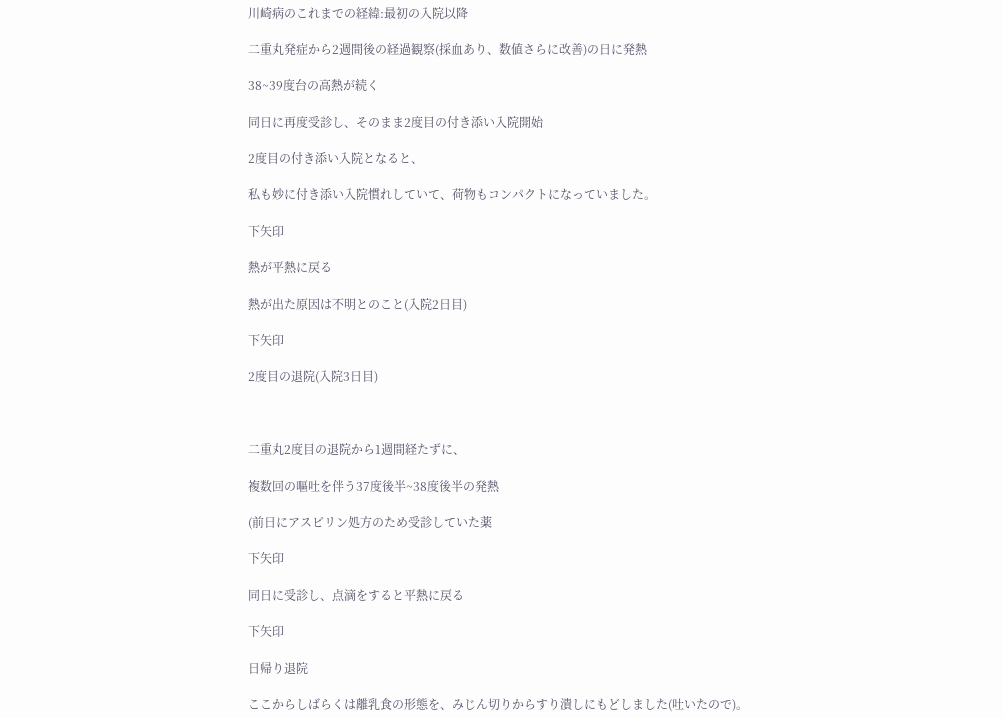川崎病のこれまでの経緯:最初の入院以降

二重丸発症から2週間後の経過観察(採血あり、数値さらに改善)の日に発熱

38~39度台の高熱が続く

同日に再度受診し、そのまま2度目の付き添い入院開始

2度目の付き添い入院となると、

私も妙に付き添い入院慣れしていて、荷物もコンパクトになっていました。

下矢印

熱が平熱に戻る

熱が出た原因は不明とのこと(入院2日目)

下矢印

2度目の退院(入院3日目)



二重丸2度目の退院から1週間経たずに、

複数回の嘔吐を伴う37度後半~38度後半の発熱

(前日にアスピリン処方のため受診していた薬

下矢印

同日に受診し、点滴をすると平熱に戻る

下矢印

日帰り退院

ここからしばらくは離乳食の形態を、みじん切りからすり潰しにもどしました(吐いたので)。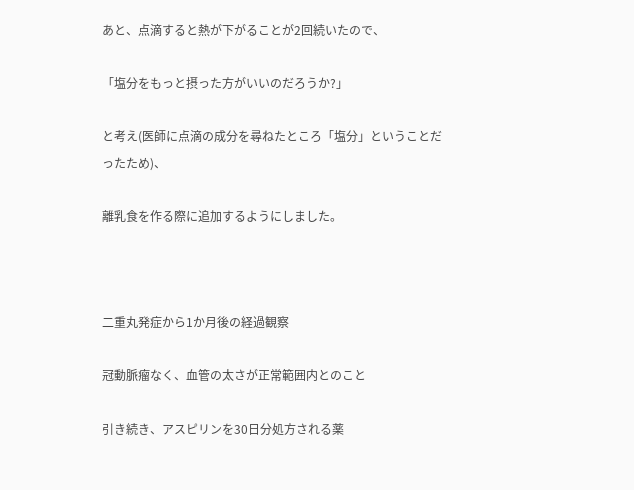あと、点滴すると熱が下がることが2回続いたので、

「塩分をもっと摂った方がいいのだろうか?」

と考え(医師に点滴の成分を尋ねたところ「塩分」ということだったため)、

離乳食を作る際に追加するようにしました。



二重丸発症から1か月後の経過観察

冠動脈瘤なく、血管の太さが正常範囲内とのこと

引き続き、アスピリンを30日分処方される薬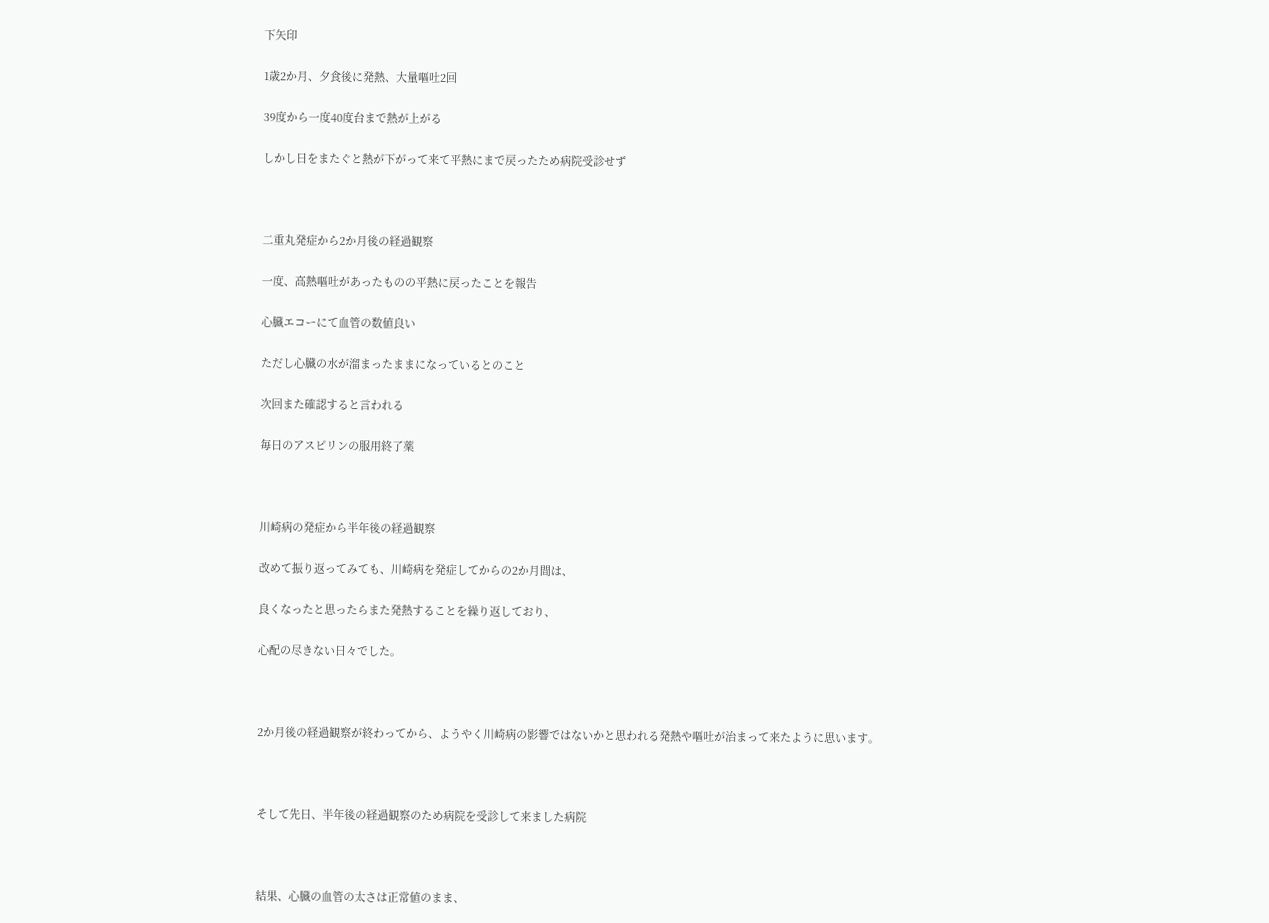下矢印

1歳2か月、夕食後に発熱、大量嘔吐2回

39度から一度40度台まで熱が上がる

しかし日をまたぐと熱が下がって来て平熱にまで戻ったため病院受診せず



二重丸発症から2か月後の経過観察

一度、高熱嘔吐があったものの平熱に戻ったことを報告

心臓エコーにて血管の数値良い

ただし心臓の水が溜まったままになっているとのこと

次回また確認すると言われる

毎日のアスピリンの服用終了薬



川崎病の発症から半年後の経過観察

改めて振り返ってみても、川崎病を発症してからの2か月間は、

良くなったと思ったらまた発熱することを繰り返しており、

心配の尽きない日々でした。



2か月後の経過観察が終わってから、ようやく川崎病の影響ではないかと思われる発熱や嘔吐が治まって来たように思います。



そして先日、半年後の経過観察のため病院を受診して来ました病院



結果、心臓の血管の太さは正常値のまま、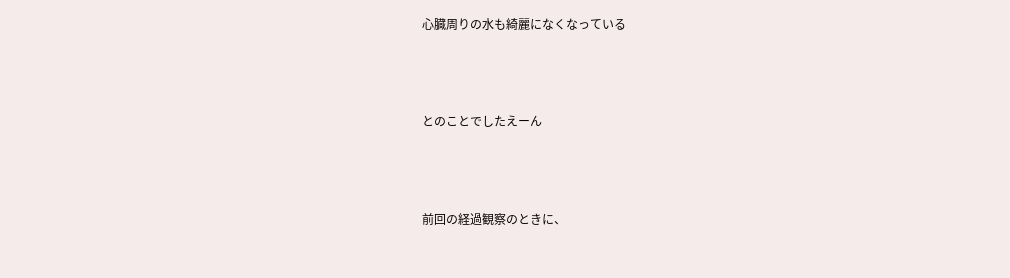心臓周りの水も綺麗になくなっている



とのことでしたえーん



前回の経過観察のときに、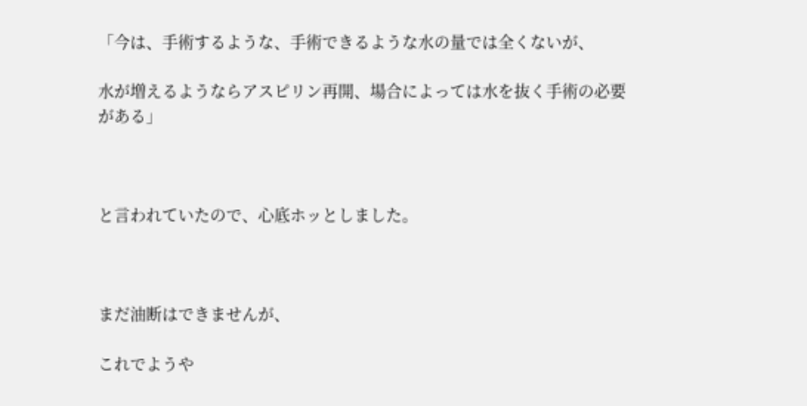「今は、手術するような、手術できるような水の量では全くないが、

水が増えるようならアスピリン再開、場合によっては水を抜く手術の必要がある」



と言われていたので、心底ホッとしました。



まだ油断はできませんが、

これでようや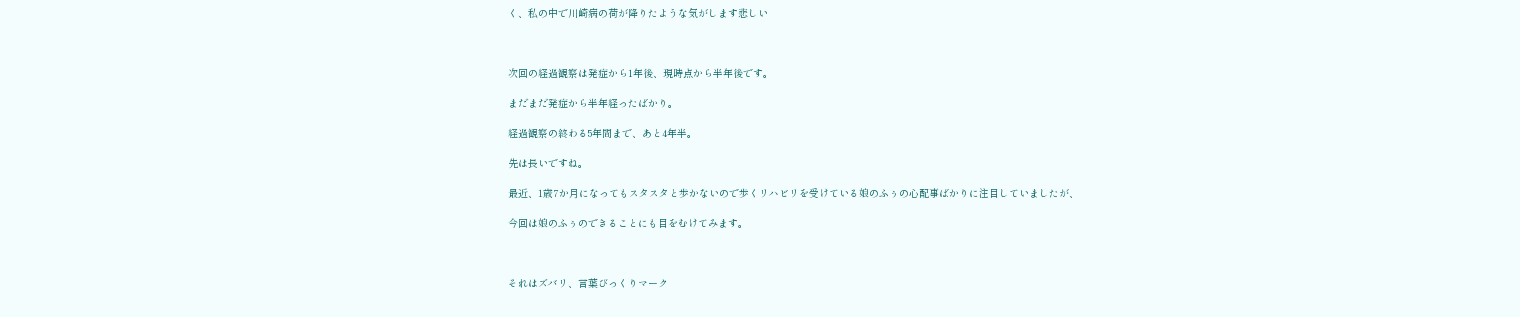く、私の中で川崎病の荷が降りたような気がします悲しい



次回の経過観察は発症から1年後、現時点から半年後です。

まだまだ発症から半年経ったばかり。

経過観察の終わる5年間まで、あと4年半。

先は長いですね。

最近、1歳7か月になってもスタスタと歩かないので歩くリハビリを受けている娘のふぅの心配事ばかりに注目していましたが、

今回は娘のふぅのできることにも目をむけてみます。



それはズバリ、言葉びっくりマーク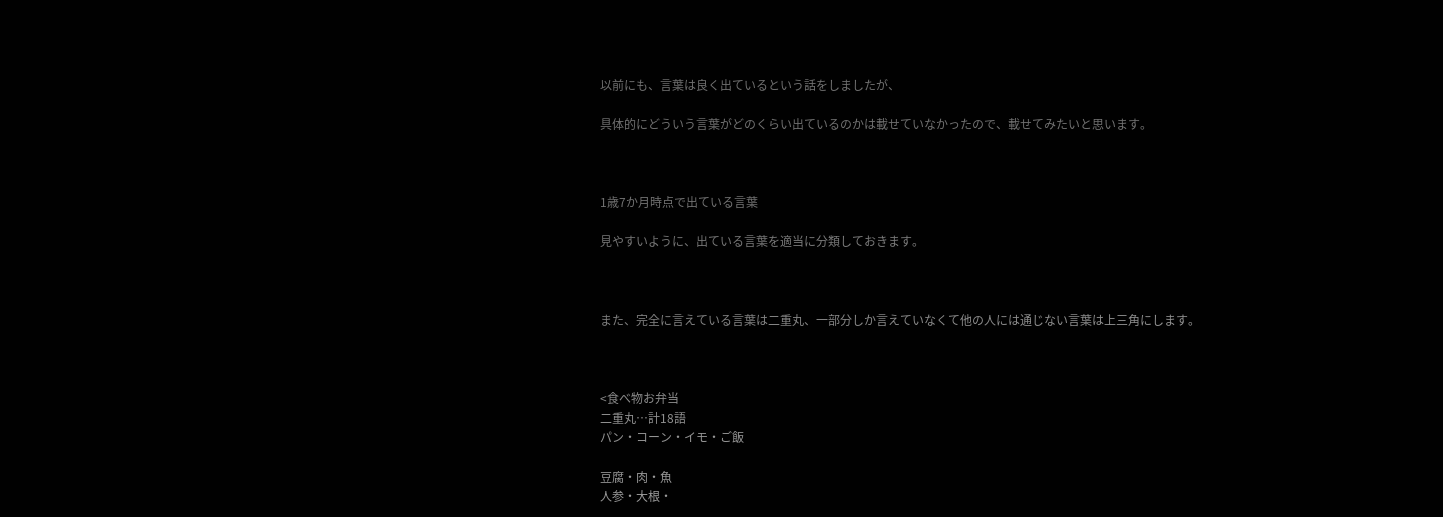以前にも、言葉は良く出ているという話をしましたが、

具体的にどういう言葉がどのくらい出ているのかは載せていなかったので、載せてみたいと思います。



1歳7か月時点で出ている言葉

見やすいように、出ている言葉を適当に分類しておきます。



また、完全に言えている言葉は二重丸、一部分しか言えていなくて他の人には通じない言葉は上三角にします。



<食べ物お弁当
二重丸…計18語
パン・コーン・イモ・ご飯

豆腐・肉・魚
人参・大根・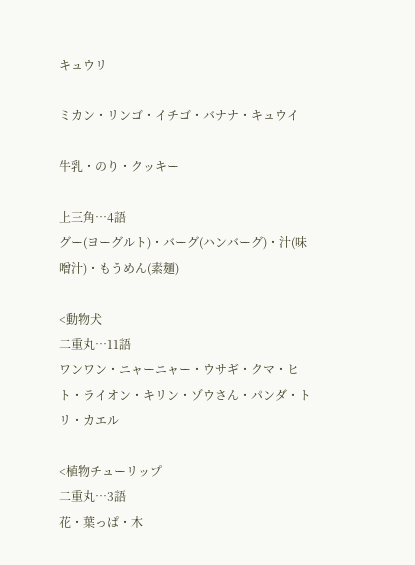キュウリ

ミカン・リンゴ・イチゴ・バナナ・キュウイ

牛乳・のり・クッキー

上三角…4語
グー(ヨーグルト)・バーグ(ハンバーグ)・汁(味噌汁)・もうめん(素麺)

<動物犬
二重丸…11語
ワンワン・ニャーニャー・ウサギ・クマ・ヒト・ライオン・キリン・ゾウさん・パンダ・トリ・カエル

<植物チューリップ
二重丸…3語
花・葉っぱ・木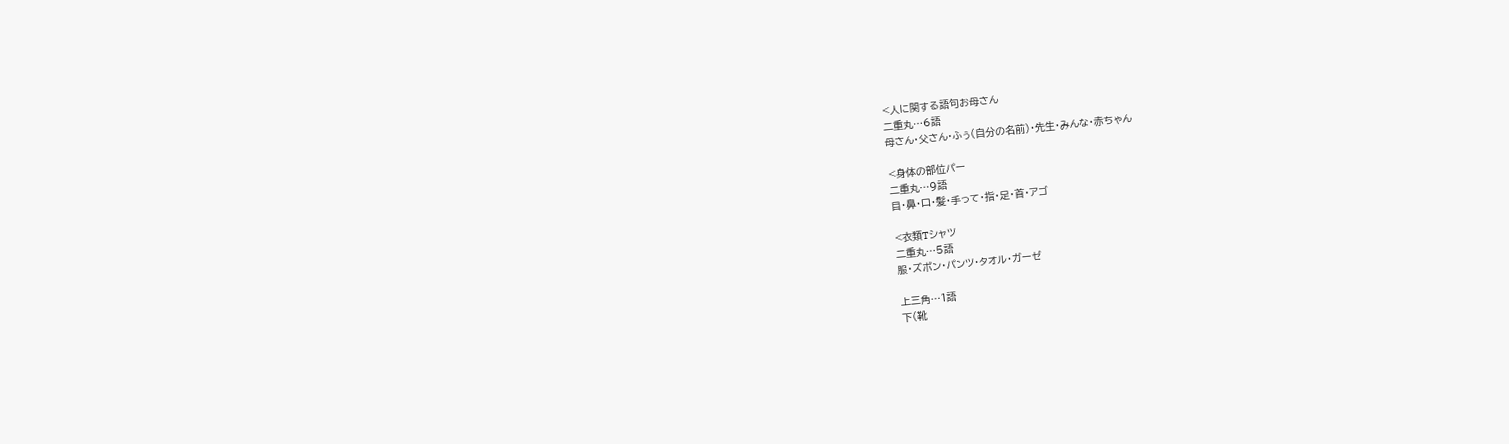<人に関する語句お母さん
二重丸…6語
母さん・父さん・ふぅ(自分の名前)・先生・みんな・赤ちゃん

<身体の部位パー
二重丸…9語
目・鼻・口・髪・手って・指・足・首・アゴ

<衣類Tシャツ
二重丸…5語
服・ズボン・パンツ・タオル・ガーゼ

上三角…1語
下(靴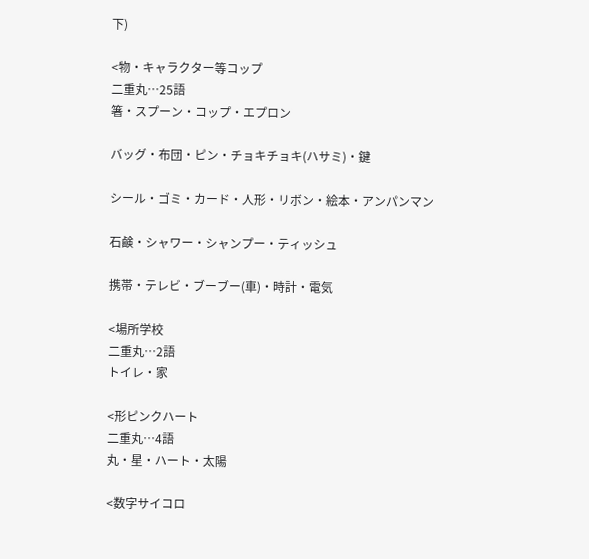下)

<物・キャラクター等コップ
二重丸…25語
箸・スプーン・コップ・エプロン

バッグ・布団・ピン・チョキチョキ(ハサミ)・鍵

シール・ゴミ・カード・人形・リボン・絵本・アンパンマン

石鹸・シャワー・シャンプー・ティッシュ

携帯・テレビ・ブーブー(車)・時計・電気

<場所学校
二重丸…2語
トイレ・家

<形ピンクハート
二重丸…4語
丸・星・ハート・太陽

<数字サイコロ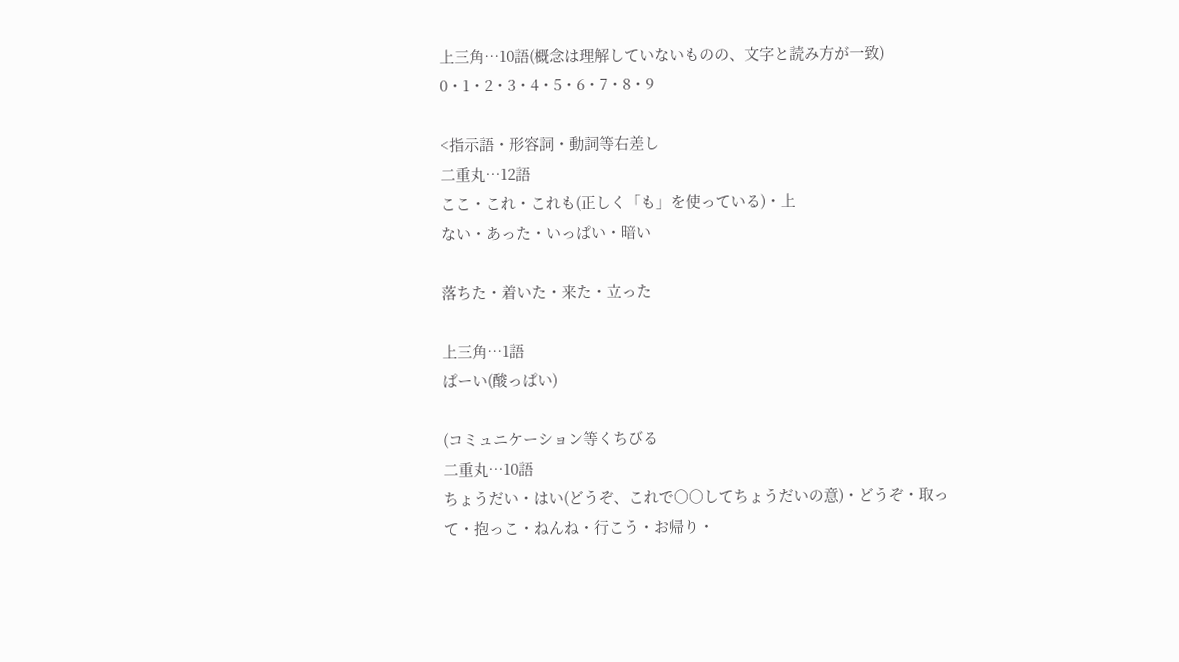上三角…10語(概念は理解していないものの、文字と読み方が一致)
0・1・2・3・4・5・6・7・8・9

<指示語・形容詞・動詞等右差し
二重丸…12語
ここ・これ・これも(正しく「も」を使っている)・上
ない・あった・いっぱい・暗い

落ちた・着いた・来た・立った

上三角…1語
ぱーい(酸っぱい)

(コミュニケーション等くちびる
二重丸…10語
ちょうだい・はい(どうぞ、これで○○してちょうだいの意)・どうぞ・取って・抱っこ・ねんね・行こう・お帰り・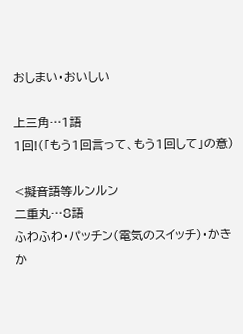おしまい・おいしい

上三角…1語
1回!(「もう1回言って、もう1回して」の意)

<擬音語等ルンルン
二重丸…8語
ふわふわ・パッチン(電気のスイッチ)・かきか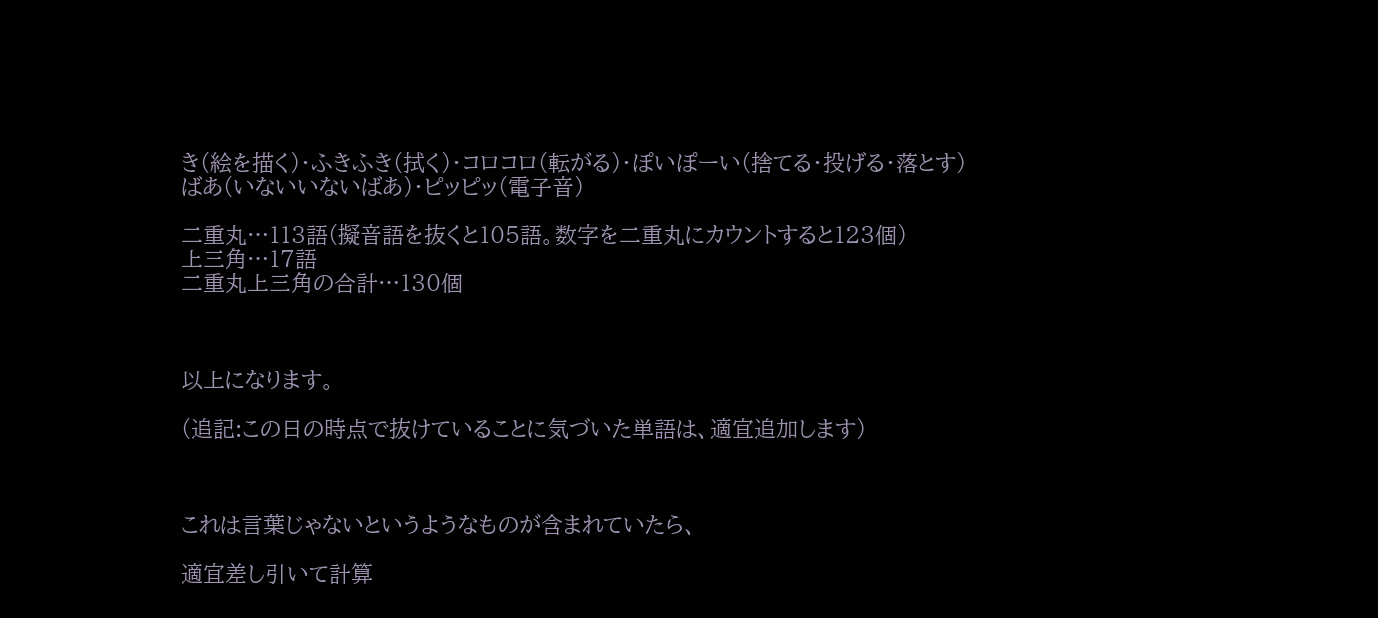き(絵を描く)・ふきふき(拭く)・コロコロ(転がる)・ぽいぽーい(捨てる・投げる・落とす)
ばあ(いないいないばあ)・ピッピッ(電子音)

二重丸…113語(擬音語を抜くと105語。数字を二重丸にカウントすると123個)
上三角…17語
二重丸上三角の合計…130個



以上になります。

(追記:この日の時点で抜けていることに気づいた単語は、適宜追加します)



これは言葉じゃないというようなものが含まれていたら、

適宜差し引いて計算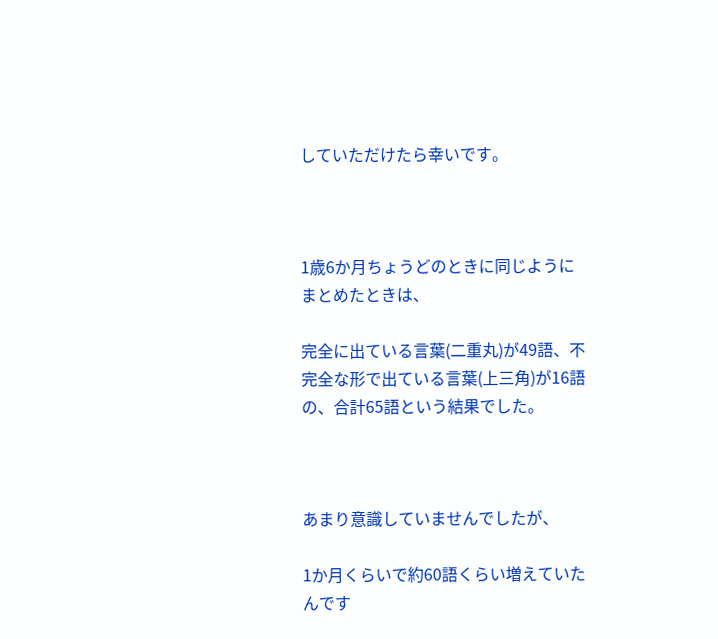していただけたら幸いです。



1歳6か月ちょうどのときに同じようにまとめたときは、

完全に出ている言葉(二重丸)が49語、不完全な形で出ている言葉(上三角)が16語の、合計65語という結果でした。



あまり意識していませんでしたが、

1か月くらいで約60語くらい増えていたんです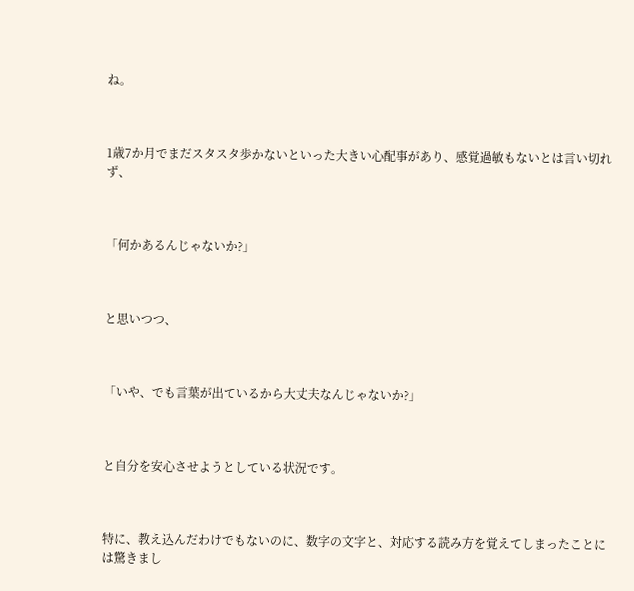ね。



1歳7か月でまだスタスタ歩かないといった大きい心配事があり、感覚過敏もないとは言い切れず、



「何かあるんじゃないか?」



と思いつつ、



「いや、でも言葉が出ているから大丈夫なんじゃないか?」



と自分を安心させようとしている状況です。



特に、教え込んだわけでもないのに、数字の文字と、対応する読み方を覚えてしまったことには驚きまし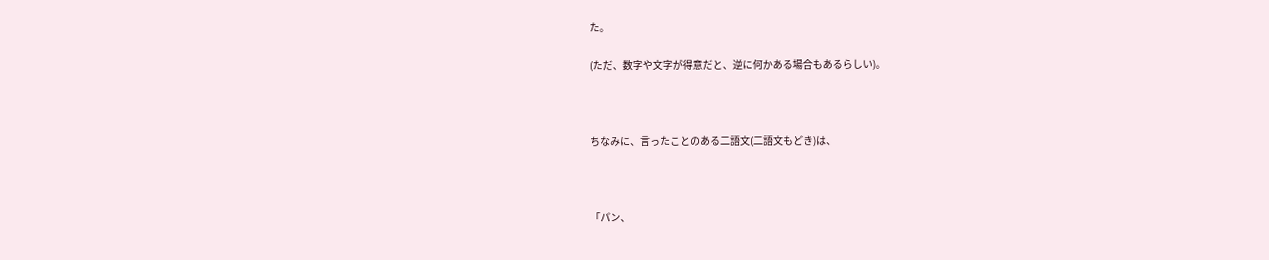た。

(ただ、数字や文字が得意だと、逆に何かある場合もあるらしい)。



ちなみに、言ったことのある二語文(二語文もどき)は、



「パン、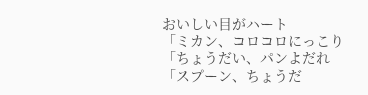おいしい目がハート
「ミカン、コロコロにっこり
「ちょうだい、パンよだれ
「スプーン、ちょうだ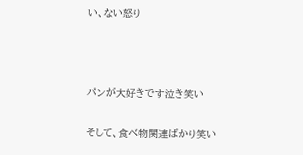い、ない怒り



パンが大好きです泣き笑い

そして、食べ物関連ばかり笑い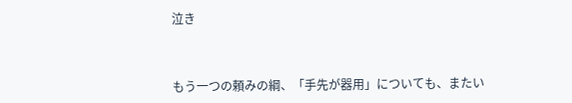泣き



もう一つの頼みの綱、「手先が器用」についても、またい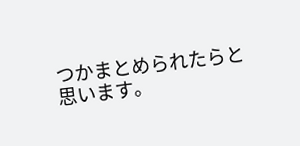つかまとめられたらと思います。